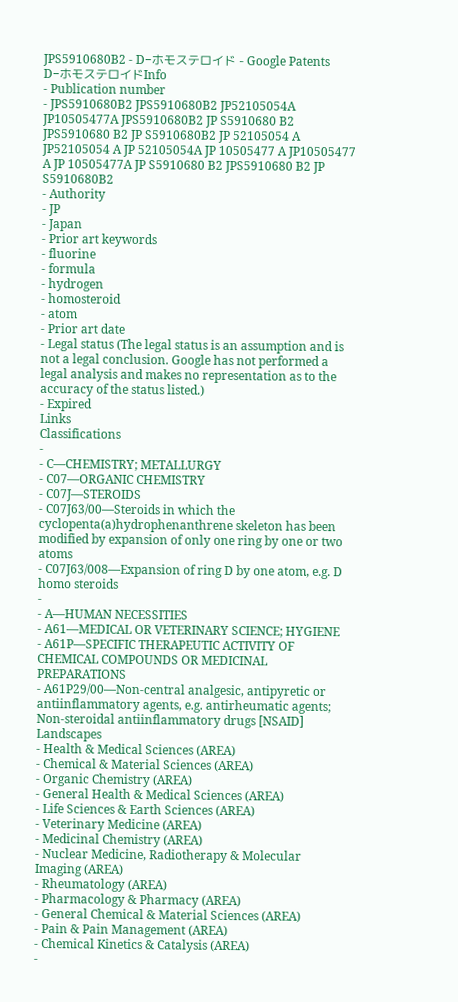JPS5910680B2 - D−ホモステロイド - Google Patents
D−ホモステロイドInfo
- Publication number
- JPS5910680B2 JPS5910680B2 JP52105054A JP10505477A JPS5910680B2 JP S5910680 B2 JPS5910680 B2 JP S5910680B2 JP 52105054 A JP52105054 A JP 52105054A JP 10505477 A JP10505477 A JP 10505477A JP S5910680 B2 JPS5910680 B2 JP S5910680B2
- Authority
- JP
- Japan
- Prior art keywords
- fluorine
- formula
- hydrogen
- homosteroid
- atom
- Prior art date
- Legal status (The legal status is an assumption and is not a legal conclusion. Google has not performed a legal analysis and makes no representation as to the accuracy of the status listed.)
- Expired
Links
Classifications
-
- C—CHEMISTRY; METALLURGY
- C07—ORGANIC CHEMISTRY
- C07J—STEROIDS
- C07J63/00—Steroids in which the cyclopenta(a)hydrophenanthrene skeleton has been modified by expansion of only one ring by one or two atoms
- C07J63/008—Expansion of ring D by one atom, e.g. D homo steroids
-
- A—HUMAN NECESSITIES
- A61—MEDICAL OR VETERINARY SCIENCE; HYGIENE
- A61P—SPECIFIC THERAPEUTIC ACTIVITY OF CHEMICAL COMPOUNDS OR MEDICINAL PREPARATIONS
- A61P29/00—Non-central analgesic, antipyretic or antiinflammatory agents, e.g. antirheumatic agents; Non-steroidal antiinflammatory drugs [NSAID]
Landscapes
- Health & Medical Sciences (AREA)
- Chemical & Material Sciences (AREA)
- Organic Chemistry (AREA)
- General Health & Medical Sciences (AREA)
- Life Sciences & Earth Sciences (AREA)
- Veterinary Medicine (AREA)
- Medicinal Chemistry (AREA)
- Nuclear Medicine, Radiotherapy & Molecular Imaging (AREA)
- Rheumatology (AREA)
- Pharmacology & Pharmacy (AREA)
- General Chemical & Material Sciences (AREA)
- Pain & Pain Management (AREA)
- Chemical Kinetics & Catalysis (AREA)
-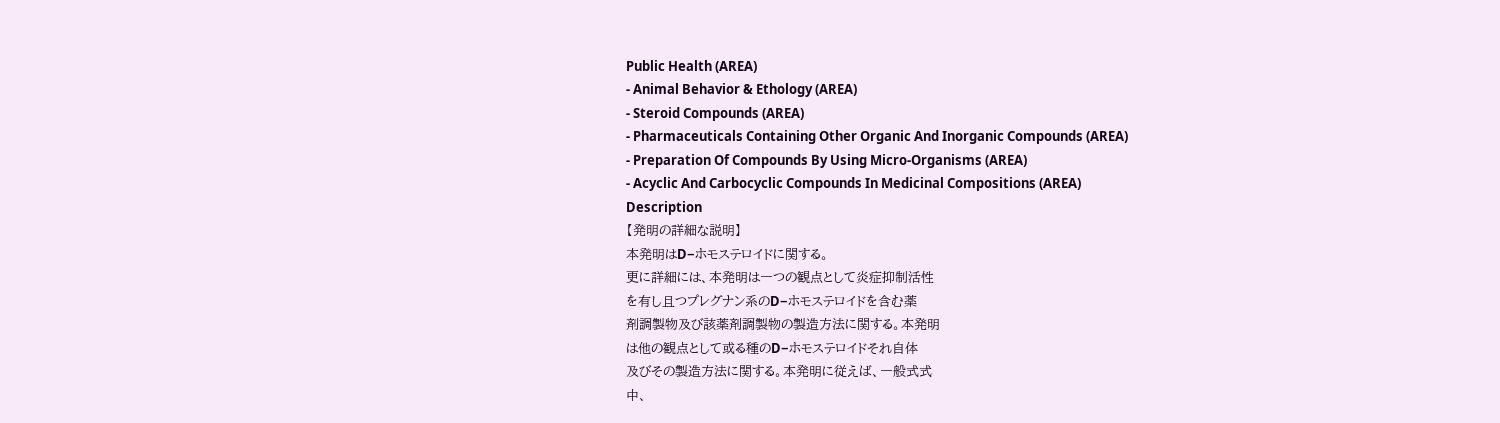Public Health (AREA)
- Animal Behavior & Ethology (AREA)
- Steroid Compounds (AREA)
- Pharmaceuticals Containing Other Organic And Inorganic Compounds (AREA)
- Preparation Of Compounds By Using Micro-Organisms (AREA)
- Acyclic And Carbocyclic Compounds In Medicinal Compositions (AREA)
Description
【発明の詳細な説明】
本発明はD−ホモステロイドに関する。
更に詳細には、本発明は一つの観点として炎症抑制活性
を有し且つプレグナン系のD−ホモステロイドを含む薬
剤調製物及び該薬剤調製物の製造方法に関する。本発明
は他の観点として或る種のD−ホモステロイドそれ自体
及びその製造方法に関する。本発明に従えば、一般式式
中、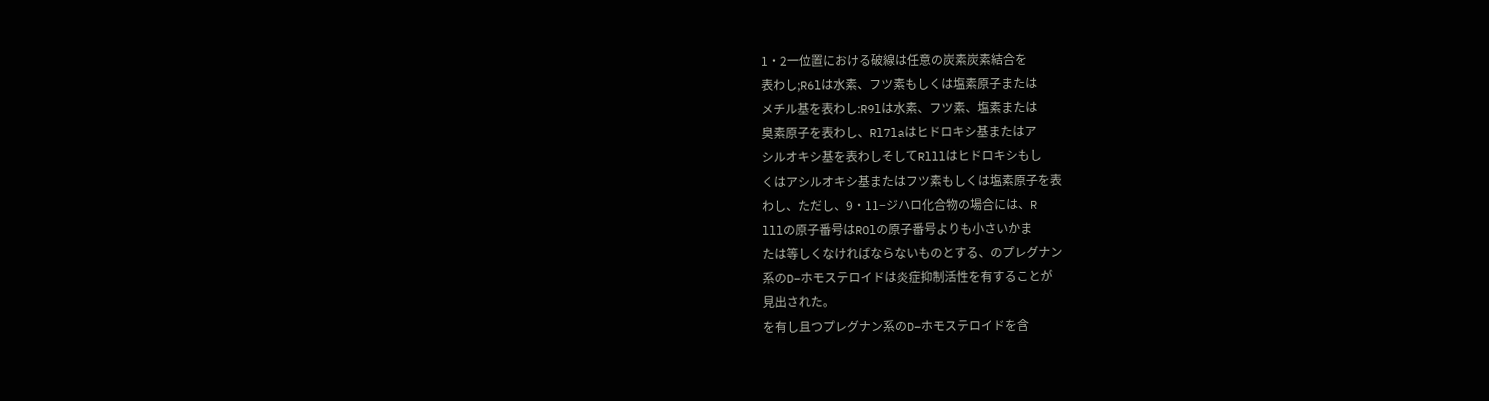1・2一位置における破線は任意の炭素炭素結合を
表わし;R6lは水素、フツ素もしくは塩素原子または
メチル基を表わし:R9lは水素、フツ素、塩素または
臭素原子を表わし、Rl7laはヒドロキシ基またはア
シルオキシ基を表わしそしてRlllはヒドロキシもし
くはアシルオキシ基またはフツ素もしくは塩素原子を表
わし、ただし、9・11−ジハロ化合物の場合には、R
lllの原子番号はROlの原子番号よりも小さいかま
たは等しくなければならないものとする、のプレグナン
系のD−ホモステロイドは炎症抑制活性を有することが
見出された。
を有し且つプレグナン系のD−ホモステロイドを含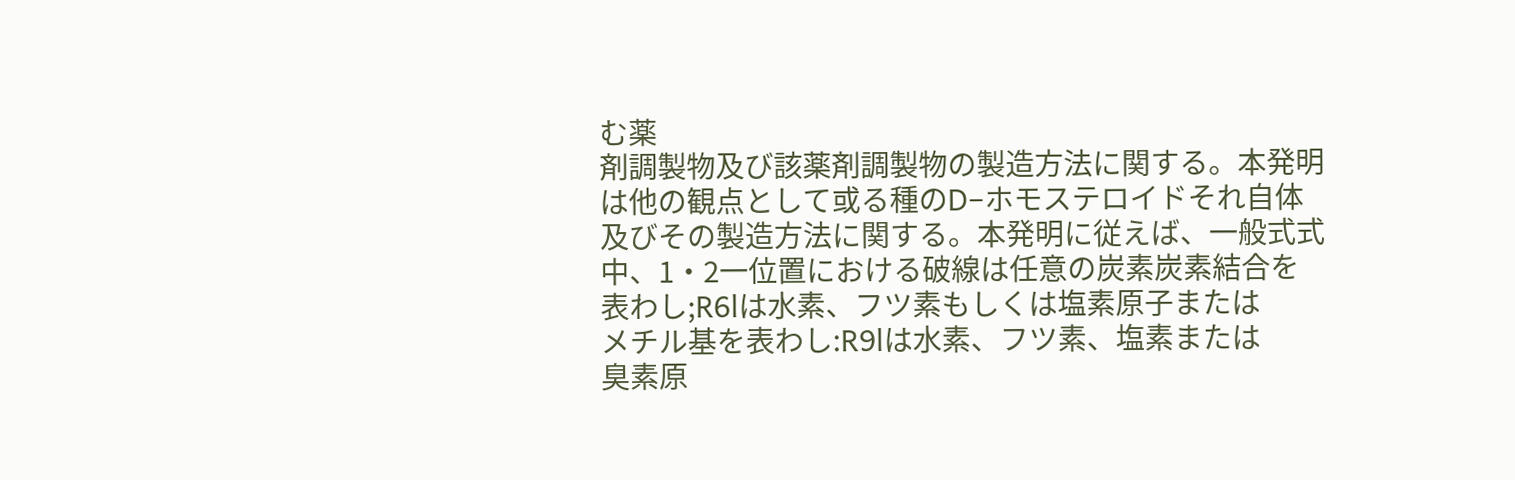む薬
剤調製物及び該薬剤調製物の製造方法に関する。本発明
は他の観点として或る種のD−ホモステロイドそれ自体
及びその製造方法に関する。本発明に従えば、一般式式
中、1・2一位置における破線は任意の炭素炭素結合を
表わし;R6lは水素、フツ素もしくは塩素原子または
メチル基を表わし:R9lは水素、フツ素、塩素または
臭素原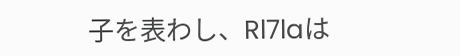子を表わし、Rl7laは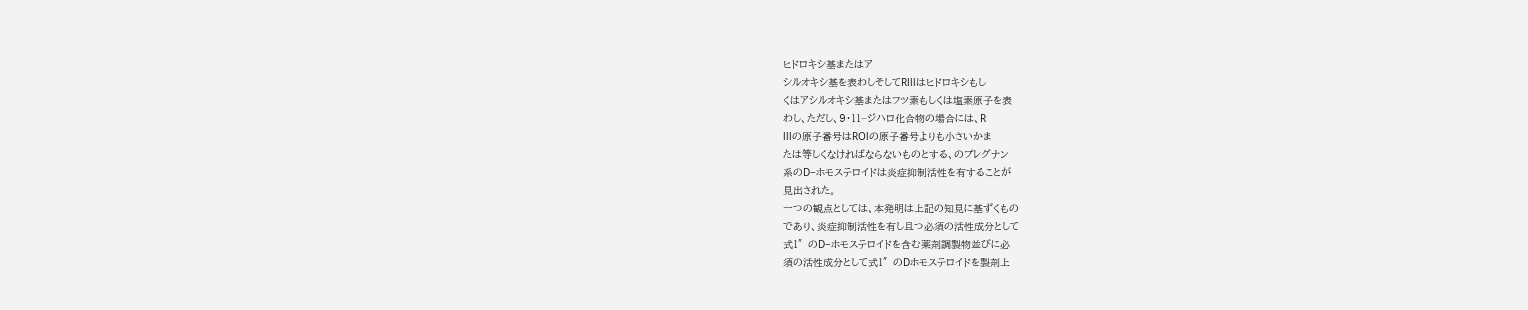ヒドロキシ基またはア
シルオキシ基を表わしそしてRlllはヒドロキシもし
くはアシルオキシ基またはフツ素もしくは塩素原子を表
わし、ただし、9・11−ジハロ化合物の場合には、R
lllの原子番号はROlの原子番号よりも小さいかま
たは等しくなければならないものとする、のプレグナン
系のD−ホモステロイドは炎症抑制活性を有することが
見出された。
一つの観点としては、本発明は上記の知見に基ずくもの
であり、炎症抑制活性を有し且つ必須の活性成分として
式1″のD−ホモステロイドを含む薬剤調製物並びに必
須の活性成分として式1″のDホモステロイドを製剤上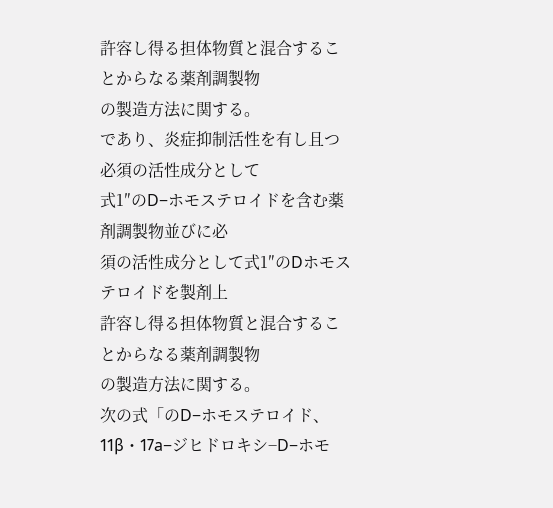許容し得る担体物質と混合することからなる薬剤調製物
の製造方法に関する。
であり、炎症抑制活性を有し且つ必須の活性成分として
式1″のD−ホモステロイドを含む薬剤調製物並びに必
須の活性成分として式1″のDホモステロイドを製剤上
許容し得る担体物質と混合することからなる薬剤調製物
の製造方法に関する。
次の式「のD−ホモステロイド、
11β・17a−ジヒドロキシ−D−ホモ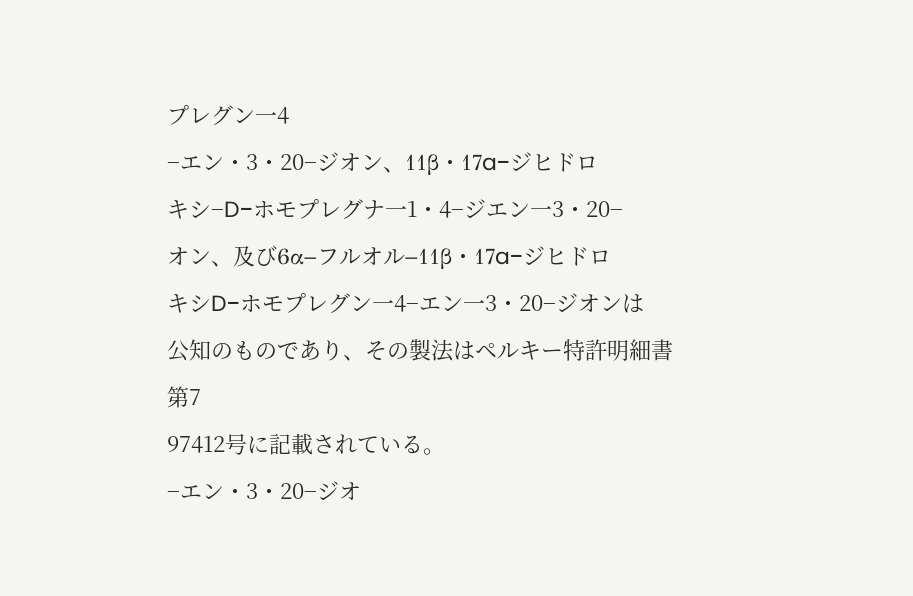プレグン一4
−エン・3・20−ジオン、11β・17a−ジヒドロ
キシ−D−ホモプレグナ一1・4−ジエン一3・20−
オン、及び6α−フルオル−11β・17a−ジヒドロ
キシD−ホモプレグン一4−エン一3・20−ジオンは
公知のものであり、その製法はペルキー特許明細書第7
97412号に記載されている。
−エン・3・20−ジオ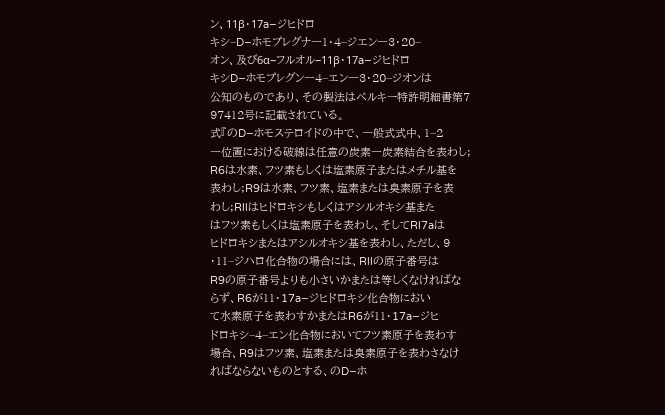ン、11β・17a−ジヒドロ
キシ−D−ホモプレグナ一1・4−ジエン一3・20−
オン、及び6α−フルオル−11β・17a−ジヒドロ
キシD−ホモプレグン一4−エン一3・20−ジオンは
公知のものであり、その製法はペルキー特許明細書第7
97412号に記載されている。
式『のD−ホモステロイドの中で、一般式式中、1−2
一位置における破線は任意の炭素一炭素結合を表わし;
R6は水素、フツ素もしくは塩素原子またはメチル基を
表わし;R9は水素、フツ素、塩素または臭素原子を表
わし;Rllはヒドロキシもしくはアシルオキシ基また
はフツ素もしくは塩素原子を表わし、そしてRl7aは
ヒドロキシまたはアシルオキシ基を表わし、ただし、9
・11−ジハロ化合物の場合には、Rllの原子番号は
R9の原子番号よりも小さいかまたは等しくなければな
らず、R6が11・17a−ジヒドロキシ化合物におい
て水素原子を表わすかまたはR6が11・17a−ジヒ
ドロキシ−4−エン化合物においてフツ素原子を表わす
場合、R9はフツ素、塩素または臭素原子を表わさなけ
ればならないものとする、のD−ホ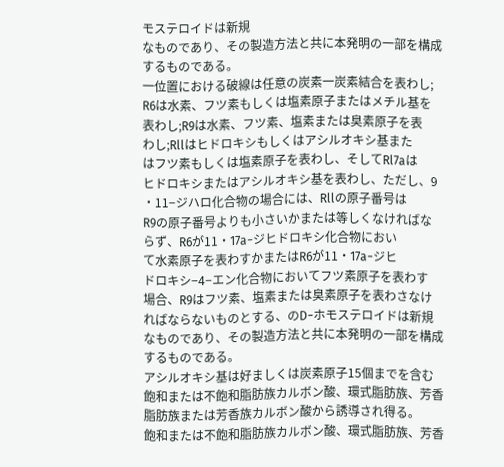モステロイドは新規
なものであり、その製造方法と共に本発明の一部を構成
するものである。
一位置における破線は任意の炭素一炭素結合を表わし;
R6は水素、フツ素もしくは塩素原子またはメチル基を
表わし;R9は水素、フツ素、塩素または臭素原子を表
わし;Rllはヒドロキシもしくはアシルオキシ基また
はフツ素もしくは塩素原子を表わし、そしてRl7aは
ヒドロキシまたはアシルオキシ基を表わし、ただし、9
・11−ジハロ化合物の場合には、Rllの原子番号は
R9の原子番号よりも小さいかまたは等しくなければな
らず、R6が11・17a−ジヒドロキシ化合物におい
て水素原子を表わすかまたはR6が11・17a−ジヒ
ドロキシ−4−エン化合物においてフツ素原子を表わす
場合、R9はフツ素、塩素または臭素原子を表わさなけ
ればならないものとする、のD−ホモステロイドは新規
なものであり、その製造方法と共に本発明の一部を構成
するものである。
アシルオキシ基は好ましくは炭素原子15個までを含む
飽和または不飽和脂肪族カルボン酸、環式脂肪族、芳香
脂肪族または芳香族カルボン酸から誘導され得る。
飽和または不飽和脂肪族カルボン酸、環式脂肪族、芳香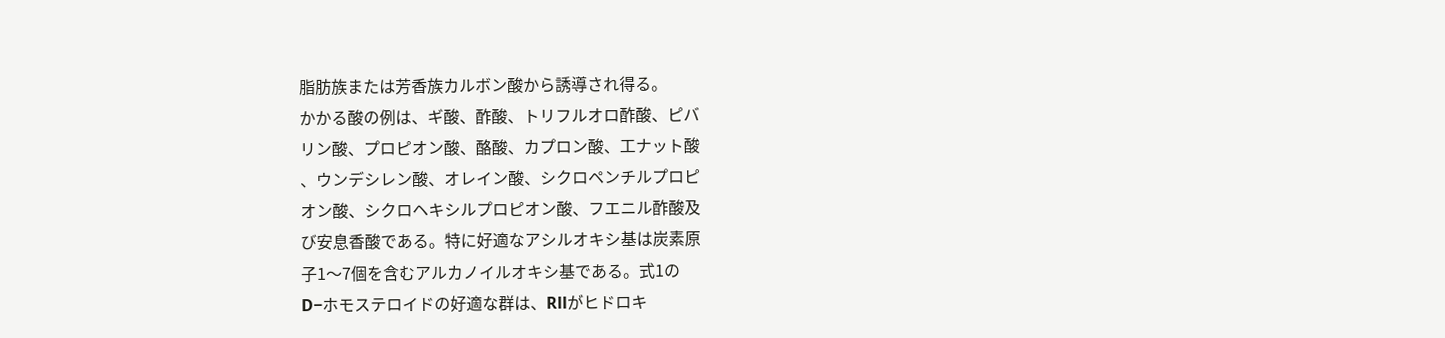脂肪族または芳香族カルボン酸から誘導され得る。
かかる酸の例は、ギ酸、酢酸、トリフルオロ酢酸、ピバ
リン酸、プロピオン酸、酪酸、カプロン酸、工ナット酸
、ウンデシレン酸、オレイン酸、シクロペンチルプロピ
オン酸、シクロヘキシルプロピオン酸、フエニル酢酸及
び安息香酸である。特に好適なアシルオキシ基は炭素原
子1〜7個を含むアルカノイルオキシ基である。式1の
D−ホモステロイドの好適な群は、Rllがヒドロキ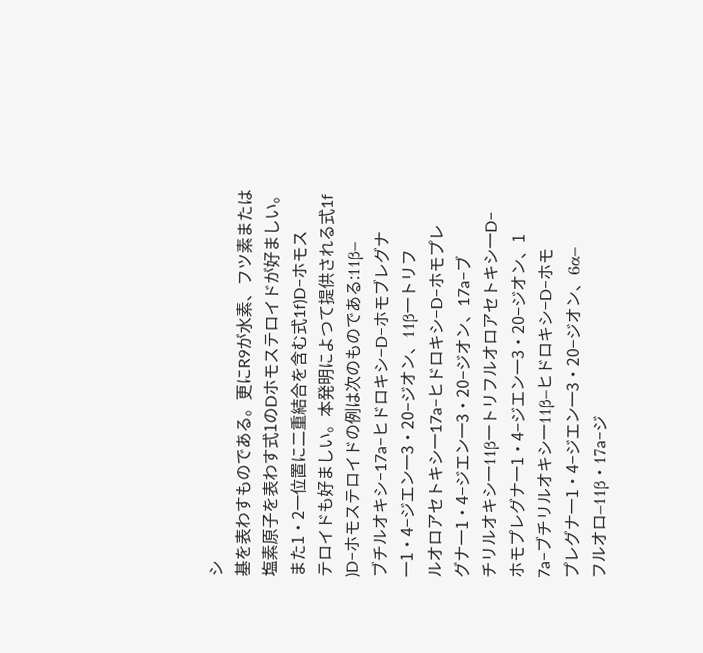シ
基を表わすものである。更にR9が水素、フツ素または
塩素原子を表わす式1のDホモステロイドが好ましい。
また1・2一位置に二重結合を含む式1f)D−ホモス
テロイドも好ましい。本発明によつて提供される式1f
)D−ホモステロイドの例は次のものである:11β−
ブチルオキシ−17a−ヒドロキシ−D−ホモブレグナ
一1・4−ジエン一3・20−ジオン、11β一トリフ
ルオロアセトキシ一17a−ヒドロキシ−D−ホモプレ
グナ一1・4−ジエン一3・20−ジオン、17a−ブ
チリルオキシ一11β一トリフルオロアセトキシ一D−
ホモプレグナ一1・4−ジエン一3・20−ジオン、1
7a−ブチリルオキシ一11β−ヒドロキシ−D−ホモ
プレグナ一1・4−ジエン一3・20−ジオン、6α−
フルオロ−11β・17a−ジ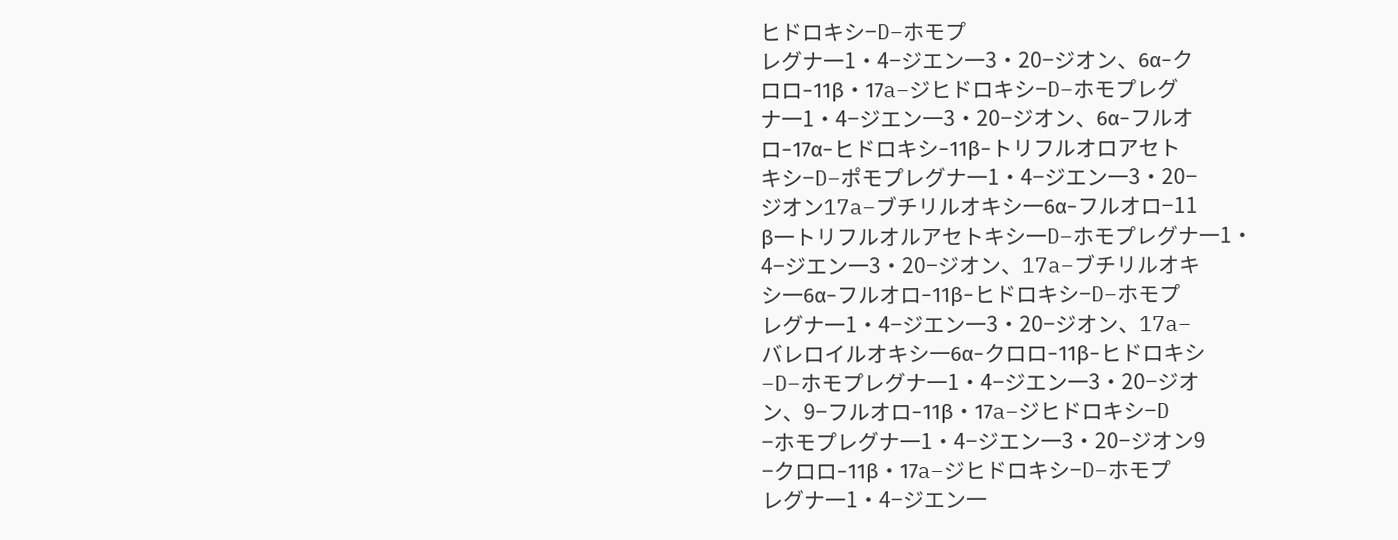ヒドロキシ−D−ホモプ
レグナ一1・4−ジエン一3・20−ジオン、6α−ク
ロロ−11β・17a−ジヒドロキシ−D−ホモプレグ
ナ一1・4−ジエン一3・20−ジオン、6α−フルオ
ロ−17α−ヒドロキシ−11β−トリフルオロアセト
キシ−D−ポモプレグナ一1・4−ジエン一3・20−
ジオン17a−ブチリルオキシ一6α−フルオロ−11
β一トリフルオルアセトキシ一D−ホモプレグナ一1・
4−ジエン一3・20−ジオン、17a−ブチリルオキ
シ一6α−フルオロ−11β−ヒドロキシ−D−ホモプ
レグナ一1・4−ジエン一3・20−ジオン、17a−
バレロイルオキシ一6α−クロロ−11β−ヒドロキシ
−D−ホモプレグナ一1・4−ジエン一3・20−ジオ
ン、9−フルオロ−11β・17a−ジヒドロキシ−D
−ホモプレグナ一1・4−ジエン一3・20−ジオン9
−クロロ−11β・17a−ジヒドロキシ−D−ホモプ
レグナ一1・4−ジエン一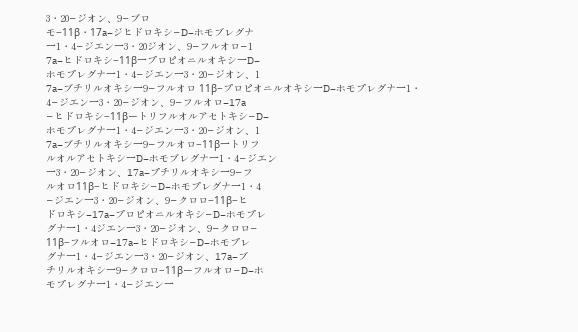3・20−ジオン、9−ブロ
モ−11β・17a−ジヒドロキシ−D−ホモブレグナ
一1・4−ジエン一3・20ジオン、9−フルオロ−1
7a−ヒドロキシ−11β一プロピオニルオキシ一D−
ホモプレグナ一1・4−ジエン一3・20−ジオン、1
7a−ブチリルオキシ一9−フルオロ 11β−プロピオニルオキシ一D−ホモプレグナ一1・
4−ジエン一3・20−ジオン、9−フルオロ−17a
−ヒドロキシ−11βートリフルオルアセトキシ−D−
ホモプレグナ一1・4−ジエン一3・20−ジオン、1
7a−ブチリルオキシ一9−フルオロ−11β一トリフ
ルオルアセトキシ一D−ホモブレグナ一1・4−ジエン
一3・20−ジオン、17a−プチリルオキシ一9−フ
ルオロ11β−ヒドロキシ−D−ホモプレグナ一1・4
−ジエン一3・20−ジオン、9−クロロ−11β−ヒ
ドロキシ−17a−プロピオニルオキシ−D−ホモプレ
グナ一1・4ジエン一3・20−ジオン、9−クロロ−
11β−フルオロ−17a−ヒドロキシ−D−ホモプレ
グナ一1・4−ジエン一3・20−ジオン、17a−ブ
チリルオキシ一9−クロロ−11βーフルオロ−D−ホ
モプレグナ一1・4−ジエン一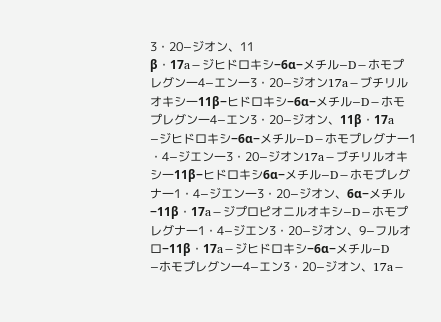3・20−ジオン、11
β・17a−ジヒドロキシ−6α−メチル−D−ホモプ
レグン一4−エン一3・20−ジオン17a−ブチリル
オキシ一11β−ヒドロキシ−6α−メチル−D−ホモ
プレグン一4−エン3・20−ジオン、11β・17a
−ジヒドロキシ−6α−メチル−D−ホモプレグナ一1
・4−ジエン一3・20−ジオン17a−ブチリルオキ
シ一11β−ヒドロキシ6α−メチル−D−ホモプレグ
ナ一1・4−ジエン一3・20−ジオン、6α−メチル
−11β・17a−ジプロピオニルオキシ−D−ホモプ
レグナ一1・4−ジエン3・20−ジオン、9−フルオ
ロ−11β・17a−ジヒドロキシ−6α−メチル−D
−ホモプレグン一4−エン3・20−ジオン、17a−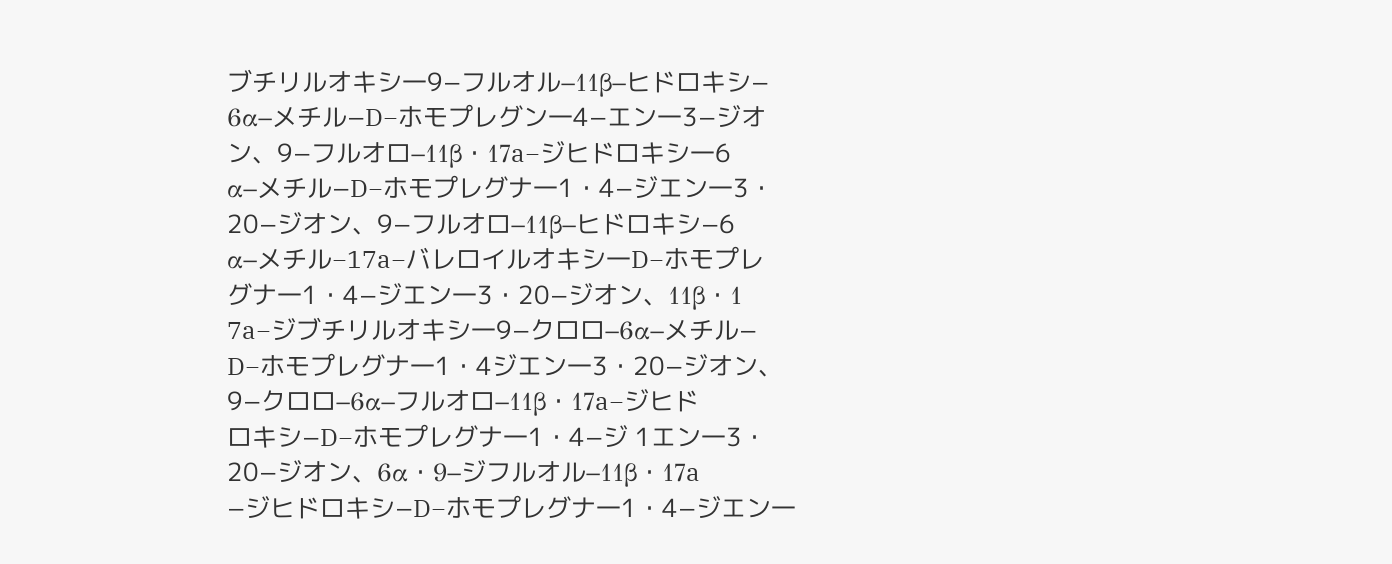ブチリルオキシ一9−フルオル−11β−ヒドロキシ−
6α−メチル−D−ホモプレグン一4−エン一3−ジオ
ン、9−フルオロ−11β・17a−ジヒドロキシ一6
α−メチル−D−ホモプレグナ一1・4−ジエン一3・
20−ジオン、9−フルオロ−11β−ヒドロキシ−6
α−メチル−17a−バレロイルオキシ一D−ホモプレ
グナ一1・4−ジエン一3・20−ジオン、11β・1
7a−ジブチリルオキシ一9−クロロ−6α−メチル−
D−ホモプレグナ一1・4ジエン一3・20−ジオン、
9−クロロ−6α−フルオロ−11β・17a−ジヒド
ロキシ−D−ホモプレグナ一1・4−ジ 1エン一3・
20−ジオン、6α・9−ジフルオル−11β・17a
−ジヒドロキシ−D−ホモプレグナ一1・4−ジエン一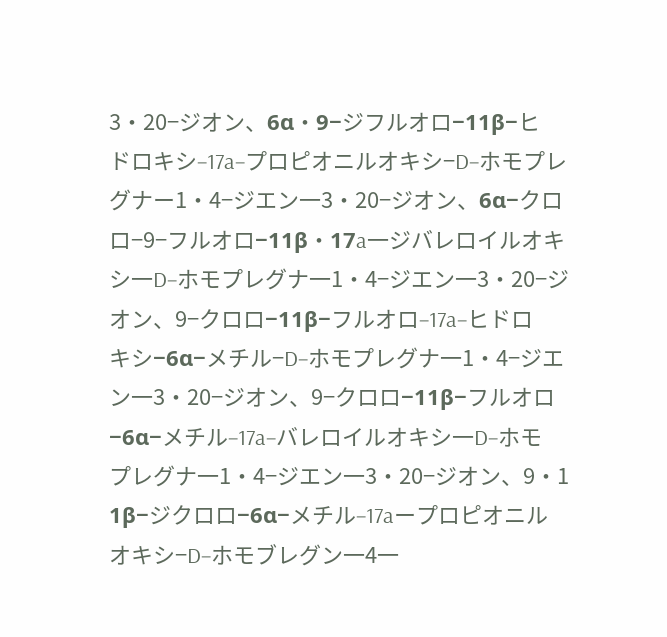3・20−ジオン、6α・9−ジフルオロ−11β−ヒ
ドロキシ−17a−プロピオニルオキシ−D−ホモプレ
グナー1・4−ジエン一3・20−ジオン、6α−クロ
ロ−9−フルオロ−11β・17a一ジバレロイルオキ
シ一D−ホモプレグナ一1・4−ジエン一3・20−ジ
オン、9−クロロ−11β−フルオロ−17a−ヒドロ
キシ−6α−メチル−D−ホモプレグナ一1・4−ジエ
ン一3・20−ジオン、9−クロロ−11β−フルオロ
−6α−メチル−17a−バレロイルオキシ一D−ホモ
プレグナ一1・4−ジエン一3・20−ジオン、9・1
1β−ジクロロ−6α−メチル−17aープロピオニル
オキシ−D−ホモブレグン一4一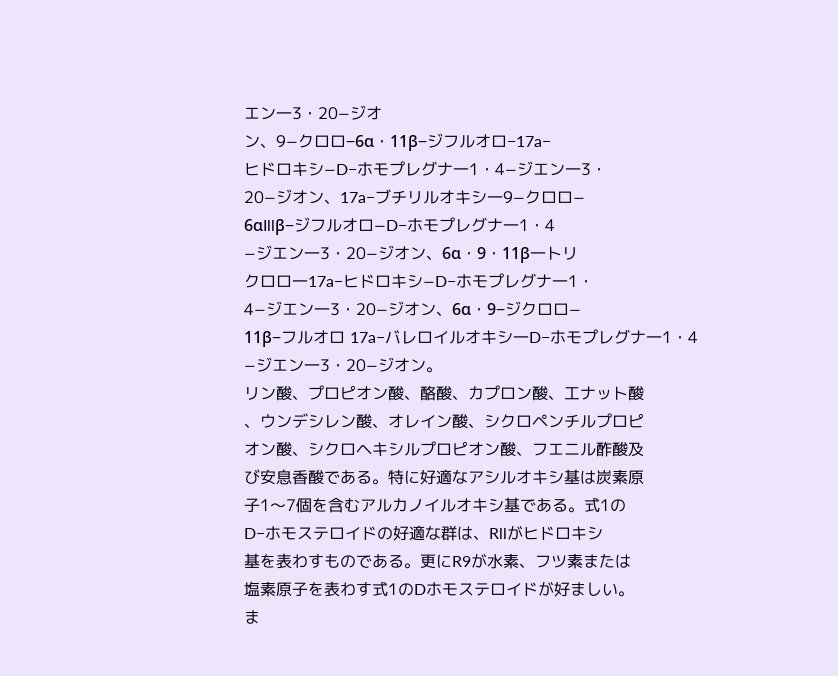エン一3・20−ジオ
ン、9−クロロ−6α・11β−ジフルオロ−17a−
ヒドロキシ−D−ホモプレグナ一1・4−ジエン一3・
20−ジオン、17a−ブチリルオキシ一9−クロロ−
6αIllβ−ジフルオロ−D−ホモプレグナ一1・4
−ジエン一3・20−ジオン、6α・9・11β一トリ
クロロ一17a−ヒドロキシ−D−ホモプレグナ一1・
4−ジエン一3・20−ジオン、6α・9−ジクロロ−
11β−フルオロ 17a−バレロイルオキシ一D−ホモプレグナ一1・4
−ジエン一3・20−ジオン。
リン酸、プロピオン酸、酪酸、カプロン酸、工ナット酸
、ウンデシレン酸、オレイン酸、シクロペンチルプロピ
オン酸、シクロヘキシルプロピオン酸、フエニル酢酸及
び安息香酸である。特に好適なアシルオキシ基は炭素原
子1〜7個を含むアルカノイルオキシ基である。式1の
D−ホモステロイドの好適な群は、Rllがヒドロキシ
基を表わすものである。更にR9が水素、フツ素または
塩素原子を表わす式1のDホモステロイドが好ましい。
ま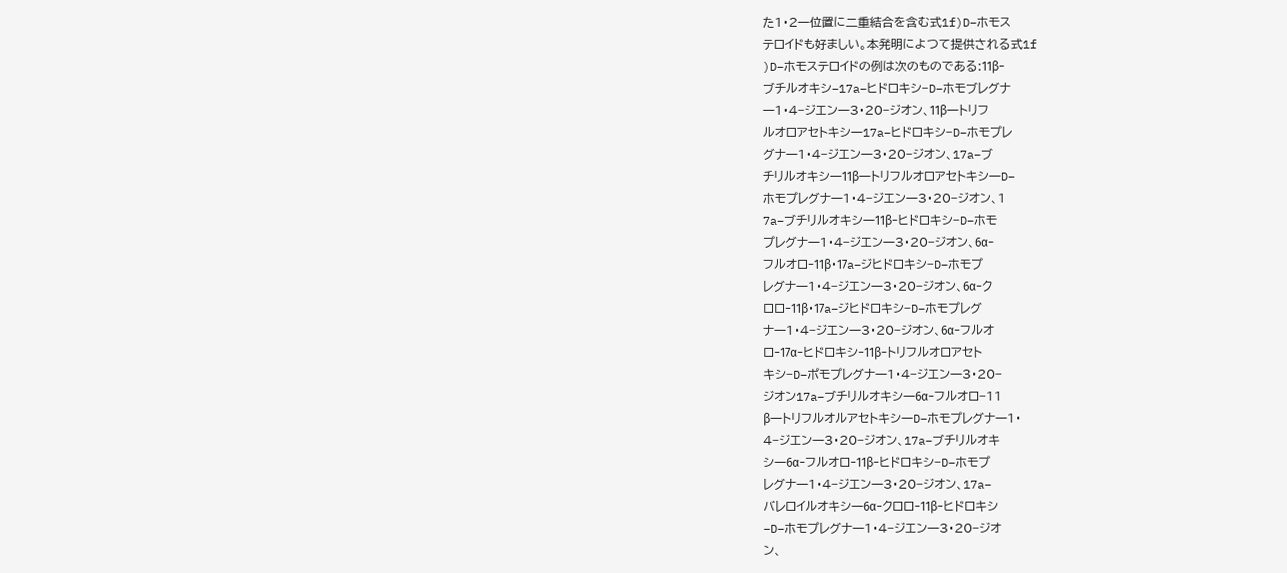た1・2一位置に二重結合を含む式1f)D−ホモス
テロイドも好ましい。本発明によつて提供される式1f
)D−ホモステロイドの例は次のものである:11β−
ブチルオキシ−17a−ヒドロキシ−D−ホモブレグナ
一1・4−ジエン一3・20−ジオン、11β一トリフ
ルオロアセトキシ一17a−ヒドロキシ−D−ホモプレ
グナ一1・4−ジエン一3・20−ジオン、17a−ブ
チリルオキシ一11β一トリフルオロアセトキシ一D−
ホモプレグナ一1・4−ジエン一3・20−ジオン、1
7a−ブチリルオキシ一11β−ヒドロキシ−D−ホモ
プレグナ一1・4−ジエン一3・20−ジオン、6α−
フルオロ−11β・17a−ジヒドロキシ−D−ホモプ
レグナ一1・4−ジエン一3・20−ジオン、6α−ク
ロロ−11β・17a−ジヒドロキシ−D−ホモプレグ
ナ一1・4−ジエン一3・20−ジオン、6α−フルオ
ロ−17α−ヒドロキシ−11β−トリフルオロアセト
キシ−D−ポモプレグナ一1・4−ジエン一3・20−
ジオン17a−ブチリルオキシ一6α−フルオロ−11
β一トリフルオルアセトキシ一D−ホモプレグナ一1・
4−ジエン一3・20−ジオン、17a−ブチリルオキ
シ一6α−フルオロ−11β−ヒドロキシ−D−ホモプ
レグナ一1・4−ジエン一3・20−ジオン、17a−
バレロイルオキシ一6α−クロロ−11β−ヒドロキシ
−D−ホモプレグナ一1・4−ジエン一3・20−ジオ
ン、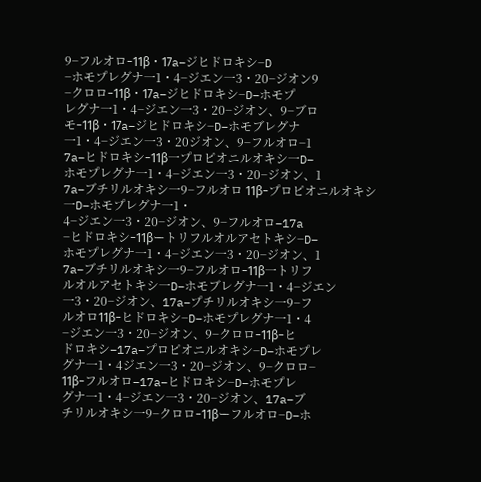9−フルオロ−11β・17a−ジヒドロキシ−D
−ホモプレグナ一1・4−ジエン一3・20−ジオン9
−クロロ−11β・17a−ジヒドロキシ−D−ホモプ
レグナ一1・4−ジエン一3・20−ジオン、9−ブロ
モ−11β・17a−ジヒドロキシ−D−ホモブレグナ
一1・4−ジエン一3・20ジオン、9−フルオロ−1
7a−ヒドロキシ−11β一プロピオニルオキシ一D−
ホモプレグナ一1・4−ジエン一3・20−ジオン、1
7a−ブチリルオキシ一9−フルオロ 11β−プロピオニルオキシ一D−ホモプレグナ一1・
4−ジエン一3・20−ジオン、9−フルオロ−17a
−ヒドロキシ−11βートリフルオルアセトキシ−D−
ホモプレグナ一1・4−ジエン一3・20−ジオン、1
7a−ブチリルオキシ一9−フルオロ−11β一トリフ
ルオルアセトキシ一D−ホモブレグナ一1・4−ジエン
一3・20−ジオン、17a−プチリルオキシ一9−フ
ルオロ11β−ヒドロキシ−D−ホモプレグナ一1・4
−ジエン一3・20−ジオン、9−クロロ−11β−ヒ
ドロキシ−17a−プロピオニルオキシ−D−ホモプレ
グナ一1・4ジエン一3・20−ジオン、9−クロロ−
11β−フルオロ−17a−ヒドロキシ−D−ホモプレ
グナ一1・4−ジエン一3・20−ジオン、17a−ブ
チリルオキシ一9−クロロ−11βーフルオロ−D−ホ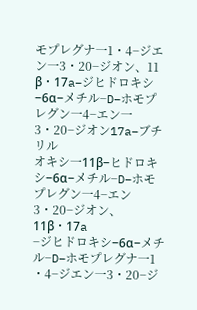モプレグナ一1・4−ジエン一3・20−ジオン、11
β・17a−ジヒドロキシ−6α−メチル−D−ホモプ
レグン一4−エン一3・20−ジオン17a−ブチリル
オキシ一11β−ヒドロキシ−6α−メチル−D−ホモ
プレグン一4−エン3・20−ジオン、11β・17a
−ジヒドロキシ−6α−メチル−D−ホモプレグナ一1
・4−ジエン一3・20−ジ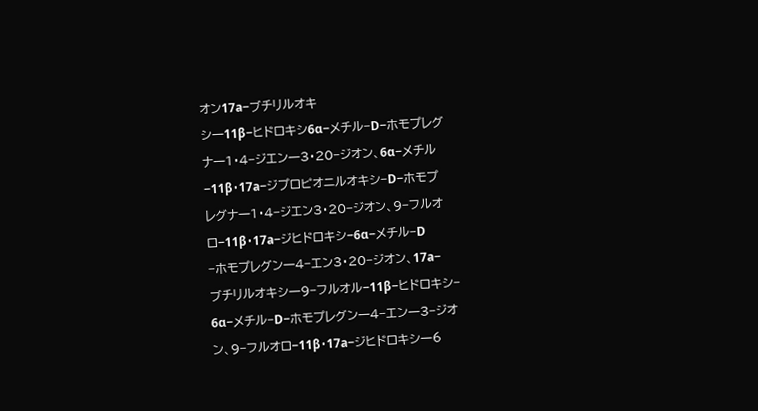オン17a−ブチリルオキ
シ一11β−ヒドロキシ6α−メチル−D−ホモプレグ
ナ一1・4−ジエン一3・20−ジオン、6α−メチル
−11β・17a−ジプロピオニルオキシ−D−ホモプ
レグナ一1・4−ジエン3・20−ジオン、9−フルオ
ロ−11β・17a−ジヒドロキシ−6α−メチル−D
−ホモプレグン一4−エン3・20−ジオン、17a−
ブチリルオキシ一9−フルオル−11β−ヒドロキシ−
6α−メチル−D−ホモプレグン一4−エン一3−ジオ
ン、9−フルオロ−11β・17a−ジヒドロキシ一6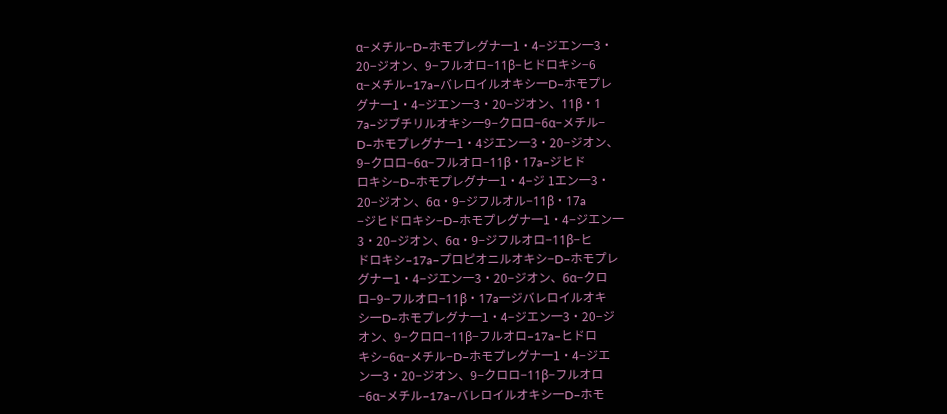α−メチル−D−ホモプレグナ一1・4−ジエン一3・
20−ジオン、9−フルオロ−11β−ヒドロキシ−6
α−メチル−17a−バレロイルオキシ一D−ホモプレ
グナ一1・4−ジエン一3・20−ジオン、11β・1
7a−ジブチリルオキシ一9−クロロ−6α−メチル−
D−ホモプレグナ一1・4ジエン一3・20−ジオン、
9−クロロ−6α−フルオロ−11β・17a−ジヒド
ロキシ−D−ホモプレグナ一1・4−ジ 1エン一3・
20−ジオン、6α・9−ジフルオル−11β・17a
−ジヒドロキシ−D−ホモプレグナ一1・4−ジエン一
3・20−ジオン、6α・9−ジフルオロ−11β−ヒ
ドロキシ−17a−プロピオニルオキシ−D−ホモプレ
グナー1・4−ジエン一3・20−ジオン、6α−クロ
ロ−9−フルオロ−11β・17a一ジバレロイルオキ
シ一D−ホモプレグナ一1・4−ジエン一3・20−ジ
オン、9−クロロ−11β−フルオロ−17a−ヒドロ
キシ−6α−メチル−D−ホモプレグナ一1・4−ジエ
ン一3・20−ジオン、9−クロロ−11β−フルオロ
−6α−メチル−17a−バレロイルオキシ一D−ホモ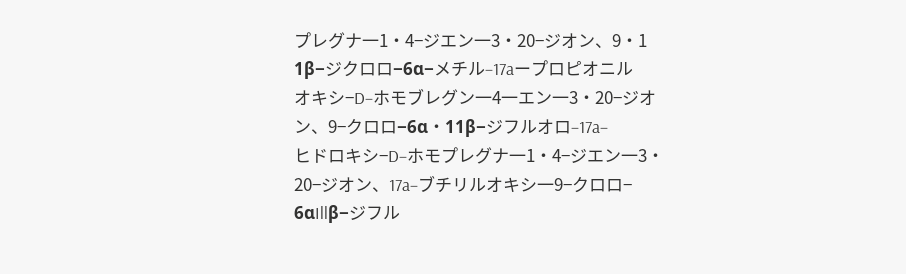プレグナ一1・4−ジエン一3・20−ジオン、9・1
1β−ジクロロ−6α−メチル−17aープロピオニル
オキシ−D−ホモブレグン一4一エン一3・20−ジオ
ン、9−クロロ−6α・11β−ジフルオロ−17a−
ヒドロキシ−D−ホモプレグナ一1・4−ジエン一3・
20−ジオン、17a−ブチリルオキシ一9−クロロ−
6αIllβ−ジフル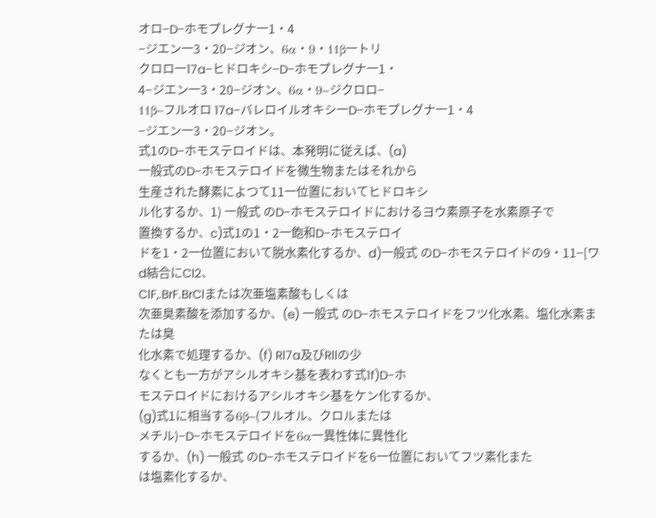オロ−D−ホモプレグナ一1・4
−ジエン一3・20−ジオン、6α・9・11β一トリ
クロロ一17a−ヒドロキシ−D−ホモプレグナ一1・
4−ジエン一3・20−ジオン、6α・9−ジクロロ−
11β−フルオロ 17a−バレロイルオキシ一D−ホモプレグナ一1・4
−ジエン一3・20−ジオン。
式1のD−ホモステロイドは、本発明に従えば、(a)
一般式のD−ホモステロイドを微生物またはそれから
生産された酵素によつて11一位置においてヒドロキシ
ル化するか、1) 一般式 のD−ホモステロイドにおけるヨウ素原子を水素原子で
置換するか、c)式1の1・2一飽和D−ホモステロイ
ドを1・2一位置において脱水素化するか、d)一般式 のD−ホモステロイドの9・11−[ワd結合にCl2、
ClF,.BrF.BrClまたは次亜塩素酸もしくは
次亜臭素酸を添加するか、(e) 一般式 のD−ホモステロイドをフツ化水素、塩化水素または臭
化水素で処理するか、(f) Rl7a及びRllの少
なくとも一方がアシルオキシ基を表わす式1f)D−ホ
モステロイドにおけるアシルオキシ基をケン化するか、
(g)式1に相当する6β−(フルオル、クロルまたは
メチル)−D−ホモステロイドを6α一異性体に異性化
するか、(h) 一般式 のD−ホモステロイドを6一位置においてフツ素化また
は塩素化するか、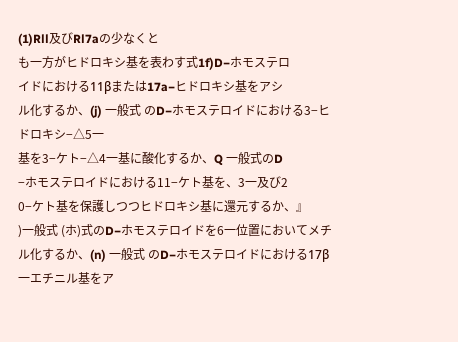(1)Rll及びRl7aの少なくと
も一方がヒドロキシ基を表わす式1f)D−ホモステロ
イドにおける11βまたは17a−ヒドロキシ基をアシ
ル化するか、(j) 一般式 のD−ホモステロイドにおける3−ヒドロキシ−△5一
基を3−ケト−△4一基に酸化するか、Q 一般式のD
−ホモステロイドにおける11−ケト基を、3一及び2
0−ケト基を保護しつつヒドロキシ基に還元するか、』
)一般式 (ホ)式のD−ホモステロイドを6一位置においてメチ
ル化するか、(n) 一般式 のD−ホモステロイドにおける17β一エチニル基をア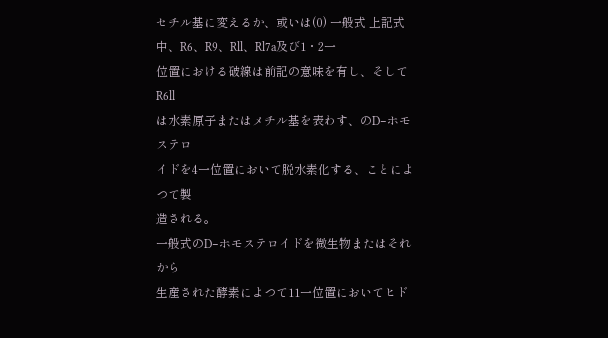セチル基に変えるか、或いは(0) 一般式 上記式中、R6、R9、Rll、Rl7a及び1・2一
位置における破線は前記の意味を有し、そしてR6ll
は水素原子またはメチル基を表わす、のD−ホモステロ
イドを4一位置において脱水素化する、ことによつて製
造される。
一般式のD−ホモステロイドを微生物またはそれから
生産された酵素によつて11一位置においてヒド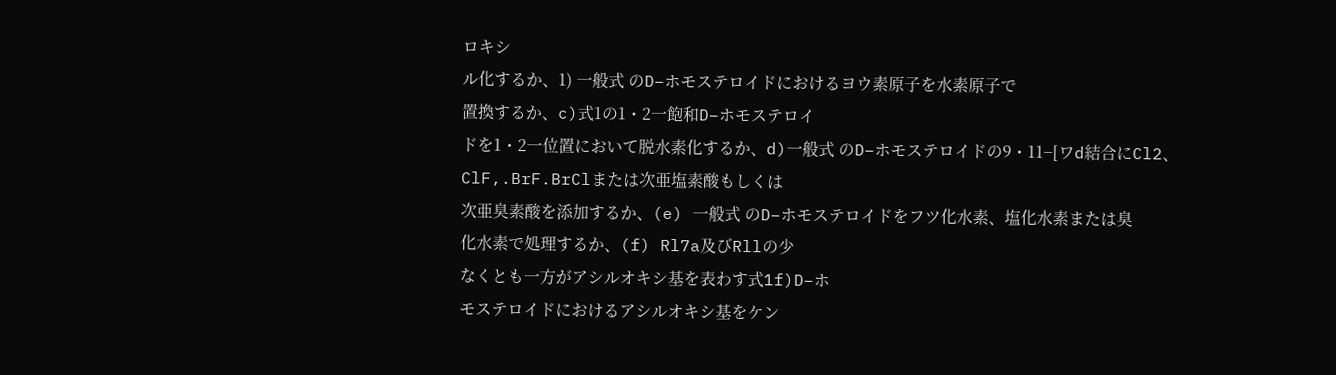ロキシ
ル化するか、1) 一般式 のD−ホモステロイドにおけるヨウ素原子を水素原子で
置換するか、c)式1の1・2一飽和D−ホモステロイ
ドを1・2一位置において脱水素化するか、d)一般式 のD−ホモステロイドの9・11−[ワd結合にCl2、
ClF,.BrF.BrClまたは次亜塩素酸もしくは
次亜臭素酸を添加するか、(e) 一般式 のD−ホモステロイドをフツ化水素、塩化水素または臭
化水素で処理するか、(f) Rl7a及びRllの少
なくとも一方がアシルオキシ基を表わす式1f)D−ホ
モステロイドにおけるアシルオキシ基をケン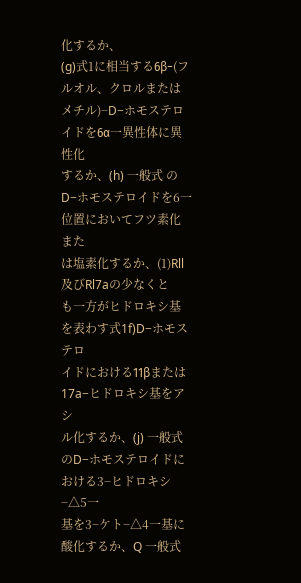化するか、
(g)式1に相当する6β−(フルオル、クロルまたは
メチル)−D−ホモステロイドを6α一異性体に異性化
するか、(h) 一般式 のD−ホモステロイドを6一位置においてフツ素化また
は塩素化するか、(1)Rll及びRl7aの少なくと
も一方がヒドロキシ基を表わす式1f)D−ホモステロ
イドにおける11βまたは17a−ヒドロキシ基をアシ
ル化するか、(j) 一般式 のD−ホモステロイドにおける3−ヒドロキシ−△5一
基を3−ケト−△4一基に酸化するか、Q 一般式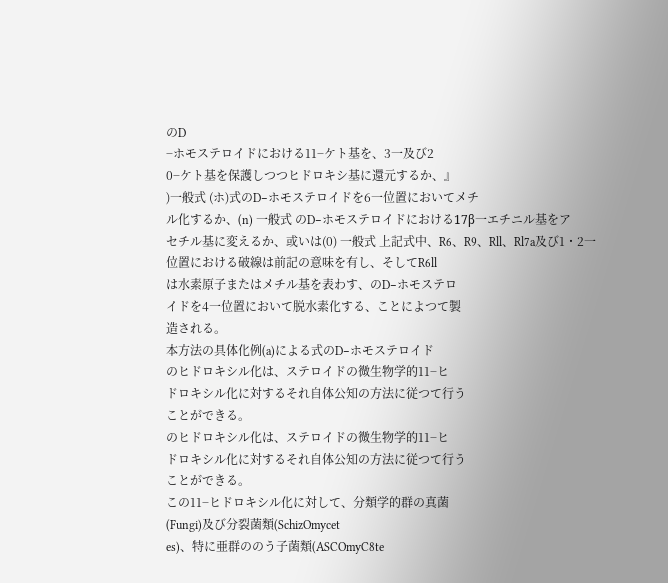のD
−ホモステロイドにおける11−ケト基を、3一及び2
0−ケト基を保護しつつヒドロキシ基に還元するか、』
)一般式 (ホ)式のD−ホモステロイドを6一位置においてメチ
ル化するか、(n) 一般式 のD−ホモステロイドにおける17β一エチニル基をア
セチル基に変えるか、或いは(0) 一般式 上記式中、R6、R9、Rll、Rl7a及び1・2一
位置における破線は前記の意味を有し、そしてR6ll
は水素原子またはメチル基を表わす、のD−ホモステロ
イドを4一位置において脱水素化する、ことによつて製
造される。
本方法の具体化例(a)による式のD−ホモステロイド
のヒドロキシル化は、ステロイドの微生物学的11−ヒ
ドロキシル化に対するそれ自体公知の方法に従つて行う
ことができる。
のヒドロキシル化は、ステロイドの微生物学的11−ヒ
ドロキシル化に対するそれ自体公知の方法に従つて行う
ことができる。
この11−ヒドロキシル化に対して、分類学的群の真菌
(Fungi)及び分裂菌類(SchizOmycet
es)、特に亜群ののう子菌類(ASCOmyC8te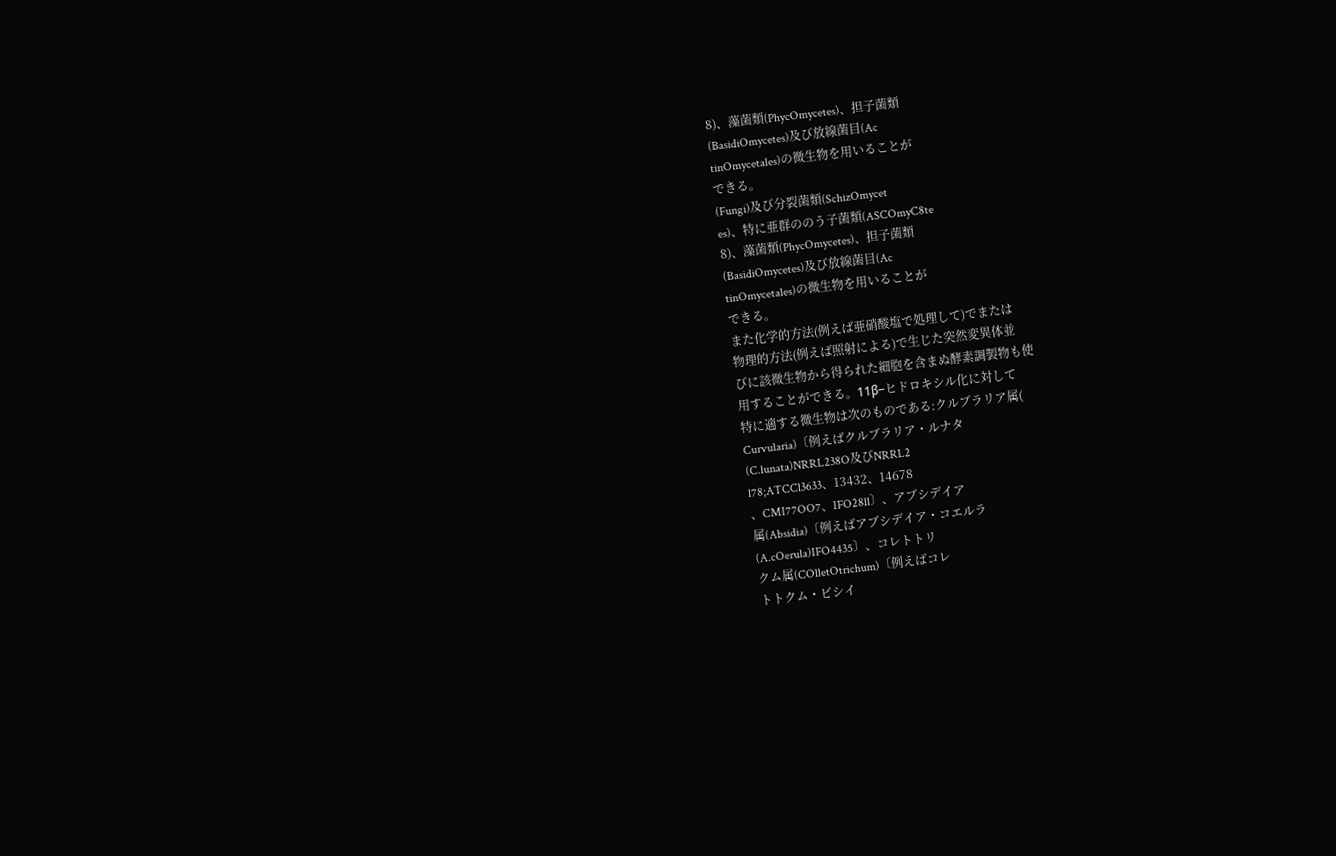8)、藻菌類(PhycOmycetes)、担子菌類
(BasidiOmycetes)及び放線菌目(Ac
tinOmycetales)の微生物を用いることが
できる。
(Fungi)及び分裂菌類(SchizOmycet
es)、特に亜群ののう子菌類(ASCOmyC8te
8)、藻菌類(PhycOmycetes)、担子菌類
(BasidiOmycetes)及び放線菌目(Ac
tinOmycetales)の微生物を用いることが
できる。
また化学的方法(例えば亜硝酸塩で処理して)でまたは
物理的方法(例えば照射による)で生じた突然変異体並
びに該微生物から得られた細胞を含まぬ酵素調製物も使
用することができる。11β−ヒドロキシル化に対して
特に適する微生物は次のものである:クルブラリア属(
Curvularia)〔例えばクルブラリア・ルナタ
(C.lunata)NRRL238O及びNRRL2
l78;ATCCl3633、13432、14678
、CMI77OO7、IFO28ll〕、アブシデイア
属(Absidia)〔例えばアブシデイア・コエルラ
(A.cOerula)IFO4435〕、コレトトリ
クム属(COlletOtrichum)〔例えばコレ
トトクム・ピシイ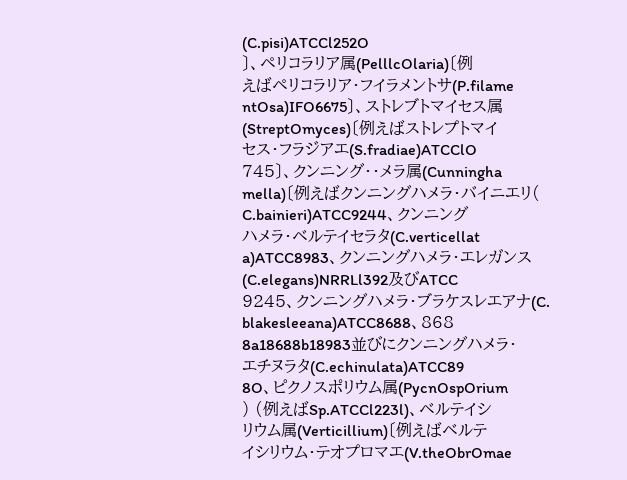(C.pisi)ATCCl252O
〕、ペリコラリア属(PelllcOlaria)〔例
えばペリコラリア・フイラメントサ(P.filame
ntOsa)IFO6675〕、ストレブトマイセス属
(StreptOmyces)〔例えばストレプトマイ
セス・フラジアエ(S.fradiae)ATCClO
745〕、クンニング・・メラ属(Cunningha
mella)〔例えばクンニングハメラ・バイニエリ(
C.bainieri)ATCC9244、クンニング
ハメラ・ベルテイセラタ(C.verticellat
a)ATCC8983、クンニングハメラ・エレガンス
(C.elegans)NRRLl392及びATCC
9245、クンニングハメラ・ブラケスレエアナ(C.
blakesleeana)ATCC8688、868
8a18688b18983並びにクンニングハメラ・
エチヌラタ(C.echinulata)ATCC89
8O、ピクノスポリウム属(PycnOspOrium
) (例えばSp.ATCCl223l)、ベルテイシ
リウム属(Verticillium)〔例えばベルテ
イシリウム・テオプロマエ(V.theObrOmae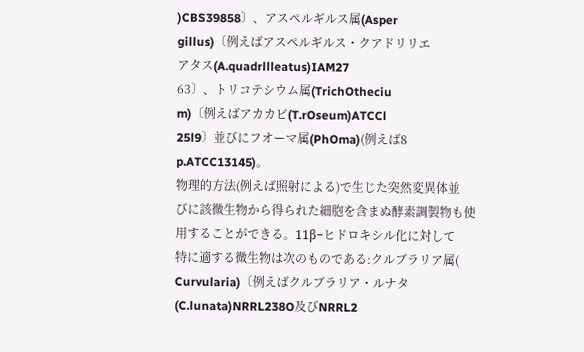)CBS39858〕、アスペルギルス属(Asper
gillus)〔例えばアスペルギルス・クアドリリエ
アタス(A.quadrllleatus)IAM27
63〕、トリコテシウム属(TrichOtheciu
m)〔例えばアカカビ(T.rOseum)ATCCl
25l9〕並びにフオーマ属(PhOma)(例えば8
p.ATCC13145)。
物理的方法(例えば照射による)で生じた突然変異体並
びに該微生物から得られた細胞を含まぬ酵素調製物も使
用することができる。11β−ヒドロキシル化に対して
特に適する微生物は次のものである:クルブラリア属(
Curvularia)〔例えばクルブラリア・ルナタ
(C.lunata)NRRL238O及びNRRL2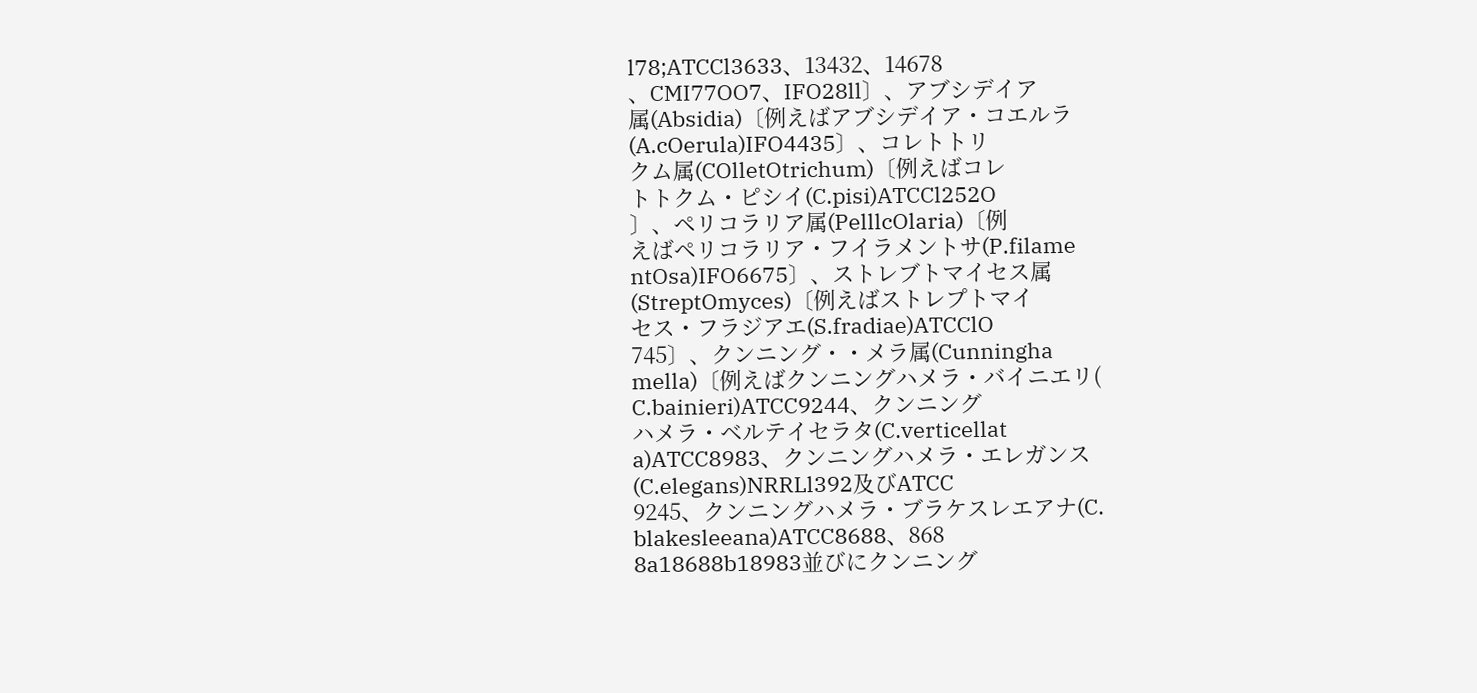l78;ATCCl3633、13432、14678
、CMI77OO7、IFO28ll〕、アブシデイア
属(Absidia)〔例えばアブシデイア・コエルラ
(A.cOerula)IFO4435〕、コレトトリ
クム属(COlletOtrichum)〔例えばコレ
トトクム・ピシイ(C.pisi)ATCCl252O
〕、ペリコラリア属(PelllcOlaria)〔例
えばペリコラリア・フイラメントサ(P.filame
ntOsa)IFO6675〕、ストレブトマイセス属
(StreptOmyces)〔例えばストレプトマイ
セス・フラジアエ(S.fradiae)ATCClO
745〕、クンニング・・メラ属(Cunningha
mella)〔例えばクンニングハメラ・バイニエリ(
C.bainieri)ATCC9244、クンニング
ハメラ・ベルテイセラタ(C.verticellat
a)ATCC8983、クンニングハメラ・エレガンス
(C.elegans)NRRLl392及びATCC
9245、クンニングハメラ・ブラケスレエアナ(C.
blakesleeana)ATCC8688、868
8a18688b18983並びにクンニング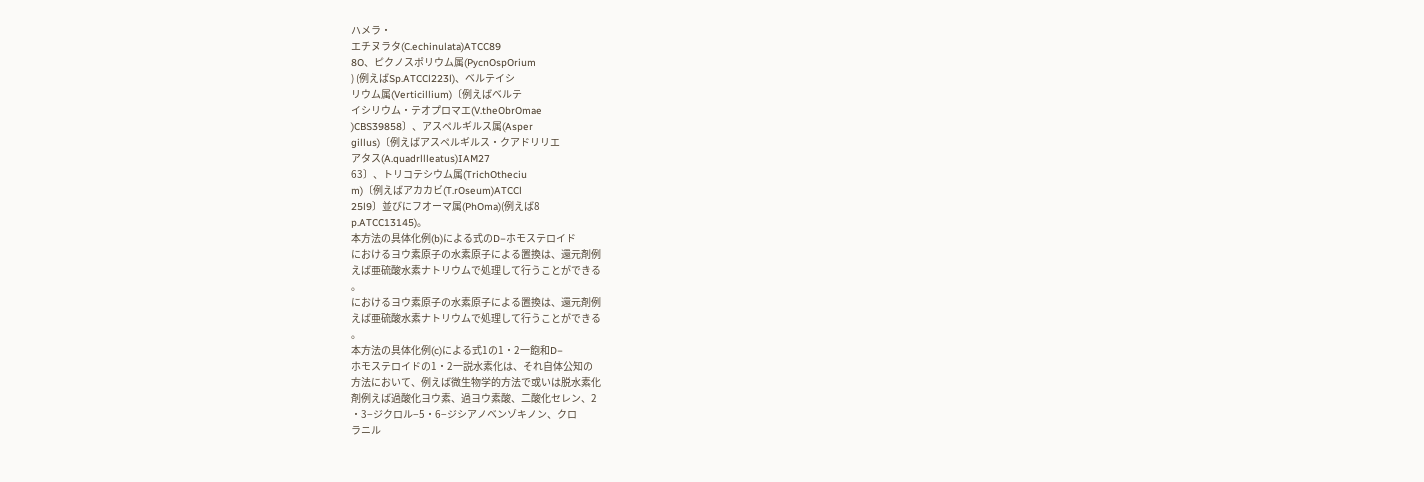ハメラ・
エチヌラタ(C.echinulata)ATCC89
8O、ピクノスポリウム属(PycnOspOrium
) (例えばSp.ATCCl223l)、ベルテイシ
リウム属(Verticillium)〔例えばベルテ
イシリウム・テオプロマエ(V.theObrOmae
)CBS39858〕、アスペルギルス属(Asper
gillus)〔例えばアスペルギルス・クアドリリエ
アタス(A.quadrllleatus)IAM27
63〕、トリコテシウム属(TrichOtheciu
m)〔例えばアカカビ(T.rOseum)ATCCl
25l9〕並びにフオーマ属(PhOma)(例えば8
p.ATCC13145)。
本方法の具体化例(b)による式のD−ホモステロイド
におけるヨウ素原子の水素原子による置換は、還元剤例
えば亜硫酸水素ナトリウムで処理して行うことができる
。
におけるヨウ素原子の水素原子による置換は、還元剤例
えば亜硫酸水素ナトリウムで処理して行うことができる
。
本方法の具体化例(c)による式1の1・2一飽和D−
ホモステロイドの1・2一説水素化は、それ自体公知の
方法において、例えば微生物学的方法で或いは脱水素化
剤例えば過酸化ヨウ素、過ヨウ素酸、二酸化セレン、2
・3−ジクロル−5・6−ジシアノベンゾキノン、クロ
ラニル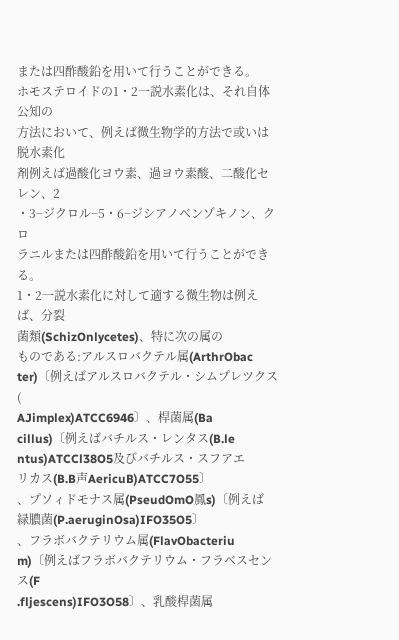または四酢酸鉛を用いて行うことができる。
ホモステロイドの1・2一説水素化は、それ自体公知の
方法において、例えば微生物学的方法で或いは脱水素化
剤例えば過酸化ヨウ素、過ヨウ素酸、二酸化セレン、2
・3−ジクロル−5・6−ジシアノベンゾキノン、クロ
ラニルまたは四酢酸鉛を用いて行うことができる。
1・2一説水素化に対して適する微生物は例えば、分裂
菌類(SchizOnlycetes)、特に次の属の
ものである:アルスロバクテル属(ArthrObac
ter)〔例えばアルスロバクテル・シムプレツクス(
AJimplex)ATCC6946〕、桿菌属(Ba
cillus)〔例えばバチルス・レンタス(B.le
ntus)ATCCl38O5及びバチルス・スフアエ
リカス(B.B声AericuB)ATCC7O55〕
、プソィドモナス属(PseudOmO鳳s)〔例えば
緑膿菌(P.aeruginOsa)IFO35O5〕
、フラボバクテリウム属(FlavObacteriu
m)〔例えばフラボバクテリウム・フラベスセンス(F
.fljescens)IFO3O58〕、乳酸桿菌属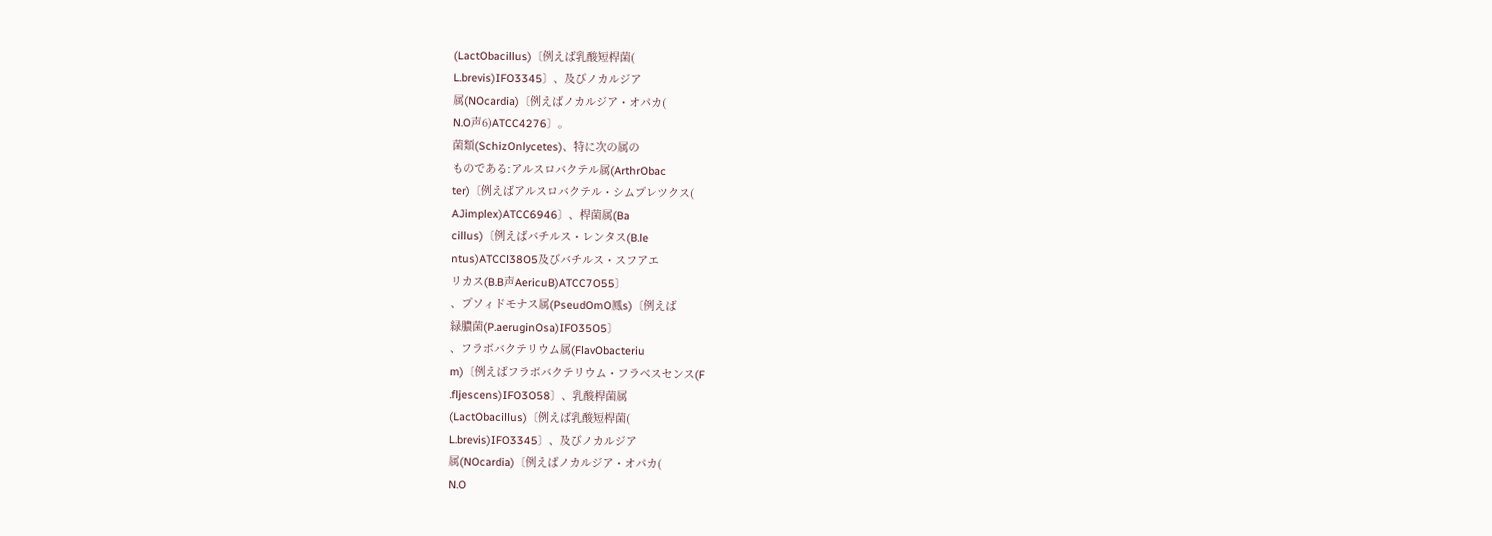(LactObacillus)〔例えば乳酸短桿菌(
L.brevis)IFO3345〕、及びノカルジア
属(NOcardia)〔例えばノカルジア・オパカ(
N.O声6)ATCC4276〕。
菌類(SchizOnlycetes)、特に次の属の
ものである:アルスロバクテル属(ArthrObac
ter)〔例えばアルスロバクテル・シムプレツクス(
AJimplex)ATCC6946〕、桿菌属(Ba
cillus)〔例えばバチルス・レンタス(B.le
ntus)ATCCl38O5及びバチルス・スフアエ
リカス(B.B声AericuB)ATCC7O55〕
、プソィドモナス属(PseudOmO鳳s)〔例えば
緑膿菌(P.aeruginOsa)IFO35O5〕
、フラボバクテリウム属(FlavObacteriu
m)〔例えばフラボバクテリウム・フラベスセンス(F
.fljescens)IFO3O58〕、乳酸桿菌属
(LactObacillus)〔例えば乳酸短桿菌(
L.brevis)IFO3345〕、及びノカルジア
属(NOcardia)〔例えばノカルジア・オパカ(
N.O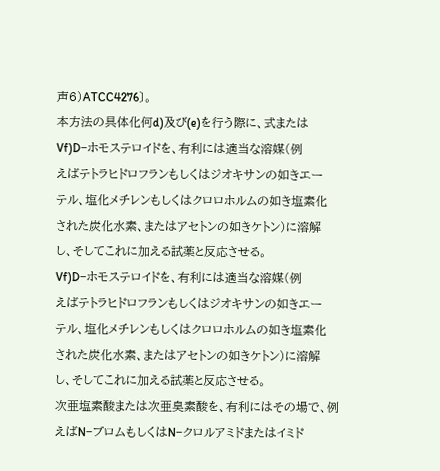声6)ATCC4276〕。
本方法の具体化何d)及び(e)を行う際に、式または
Vf)D−ホモステロイドを、有利には適当な溶媒(例
えばテトラヒドロフランもしくはジオキサンの如きエー
テル、塩化メチレンもしくはクロロホルムの如き塩素化
された炭化水素、またはアセトンの如きケトン)に溶解
し、そしてこれに加える試薬と反応させる。
Vf)D−ホモステロイドを、有利には適当な溶媒(例
えばテトラヒドロフランもしくはジオキサンの如きエー
テル、塩化メチレンもしくはクロロホルムの如き塩素化
された炭化水素、またはアセトンの如きケトン)に溶解
し、そしてこれに加える試薬と反応させる。
次亜塩素酸または次亜臭素酸を、有利にはその場で、例
えばN−ブロムもしくはN−クロルアミドまたはイミド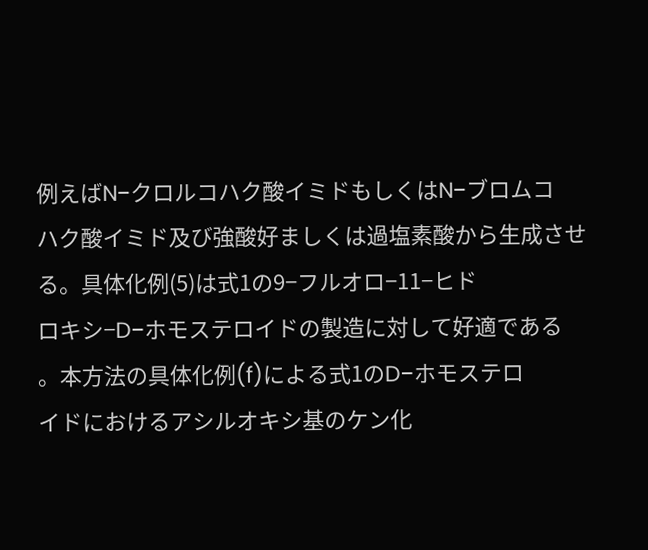例えばN−クロルコハク酸イミドもしくはN−ブロムコ
ハク酸イミド及び強酸好ましくは過塩素酸から生成させ
る。具体化例(5)は式1の9−フルオロ−11−ヒド
ロキシ−D−ホモステロイドの製造に対して好適である
。本方法の具体化例(f)による式1のD−ホモステロ
イドにおけるアシルオキシ基のケン化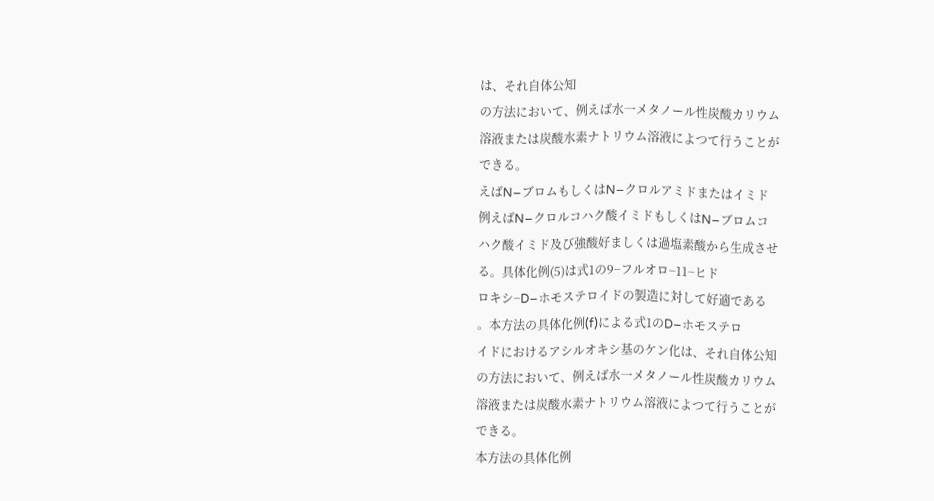は、それ自体公知
の方法において、例えば水一メタノール性炭酸カリウム
溶液または炭酸水素ナトリウム溶液によつて行うことが
できる。
えばN−ブロムもしくはN−クロルアミドまたはイミド
例えばN−クロルコハク酸イミドもしくはN−ブロムコ
ハク酸イミド及び強酸好ましくは過塩素酸から生成させ
る。具体化例(5)は式1の9−フルオロ−11−ヒド
ロキシ−D−ホモステロイドの製造に対して好適である
。本方法の具体化例(f)による式1のD−ホモステロ
イドにおけるアシルオキシ基のケン化は、それ自体公知
の方法において、例えば水一メタノール性炭酸カリウム
溶液または炭酸水素ナトリウム溶液によつて行うことが
できる。
本方法の具体化例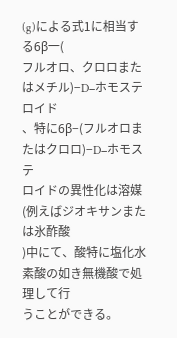(g)による式1に相当する6β一(
フルオロ、クロロまたはメチル)−D−ホモステロイド
、特に6β−(フルオロまたはクロロ)−D−ホモステ
ロイドの異性化は溶媒(例えばジオキサンまたは氷酢酸
)中にて、酸特に塩化水素酸の如き無機酸で処理して行
うことができる。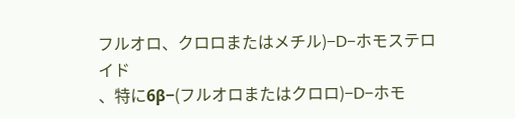フルオロ、クロロまたはメチル)−D−ホモステロイド
、特に6β−(フルオロまたはクロロ)−D−ホモ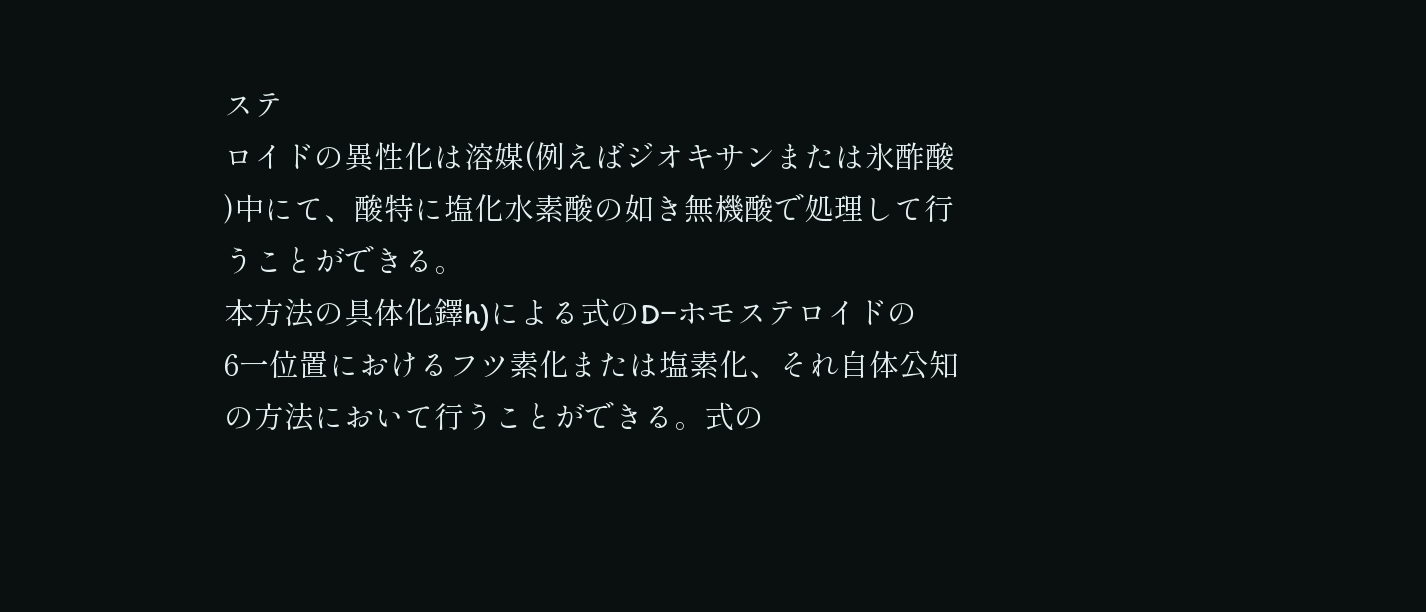ステ
ロイドの異性化は溶媒(例えばジオキサンまたは氷酢酸
)中にて、酸特に塩化水素酸の如き無機酸で処理して行
うことができる。
本方法の具体化鐸h)による式のD−ホモステロイドの
6一位置におけるフツ素化または塩素化、それ自体公知
の方法において行うことができる。式の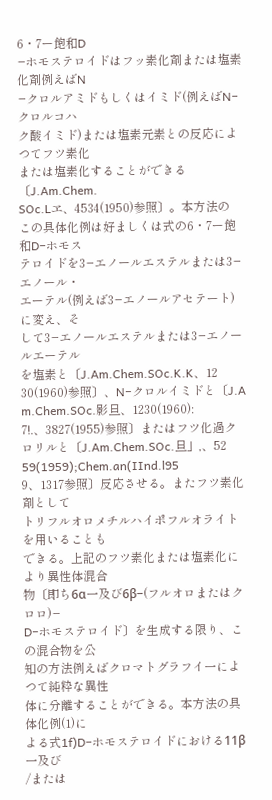6・7ー飽和D
−ホモステロイドはフッ素化剤または塩素化剤例えばN
−クロルアミドもしくはイミド(例えばN−クロルコハ
ク酸イミド)または塩素元素との反応によつてフツ素化
または塩素化することができる〔J.Am.Chem.
SOc.Lヱ、4534(1950)参照〕。本方法の
この具体化例は好ましくは式の6・7ー飽和D−ホモス
テロイドを3−エノールエステルまたは3−エノール・
エーテル(例えば3−エノールアセテート)に変え、そ
して3−エノールエステルまたは3−エノールエーテル
を塩素と〔J.Am.Chem.SOc.K.K、12
30(1960)参照〕、N−クロルイミドと〔J.A
m.Chem.SOc.影旦、1230(1960):
7!.、3827(1955)参照〕またはフツ化過ク
ロリルと〔J.Am.Chem.SOc.旦」,、52
59(1959);Chem.an(IInd.l95
9、1317参照〕反応させる。またフツ素化剤として
トリフルオロメチルハイポフルオライトを用いることも
できる。上記のフツ素化または塩素化により異性体混合
物〔即ち6α一及び6β−(フルオロまたはクロロ)−
D−ホモステロイド〕を生成する限り、この混合物を公
知の方法例えばクロマトグラフイ一によつて純粋な異性
体に分離することができる。本方法の具体化例(1)に
よる式1f)D−ホモステロイドにおける11β一及び
/または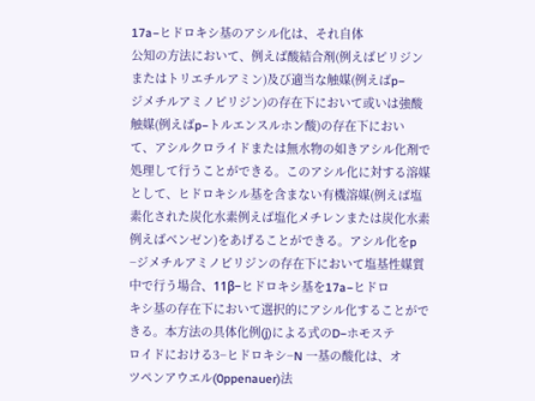17a−ヒドロキシ基のアシル化は、それ自体
公知の方法において、例えば酸結合剤(例えばピリジン
またはトリエチルアミン)及び適当な触媒(例えばp−
ジメチルアミノピリジン)の存在下において或いは強酸
触媒(例えばp−トルエンスルホン酸)の存在下におい
て、アシルクロライドまたは無水物の如きアシル化剤で
処理して行うことができる。このアシル化に対する溶媒
として、ヒドロキシル基を含まない有機溶媒(例えば塩
素化された炭化水素例えば塩化メチレンまたは炭化水素
例えばベンゼン)をあげることができる。アシル化をp
−ジメチルアミノピリジンの存在下において塩基性媒質
中で行う場合、11β−ヒドロキシ基を17a−ヒドロ
キシ基の存在下において選択的にアシル化することがで
きる。本方法の具体化例(j)による式のD−ホモステ
ロイドにおける3−ヒドロキシ−N 一基の酸化は、オ
ツペンアウエル(0ppenauer)法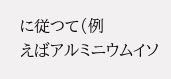に従つて(例
えばアルミニウムイソ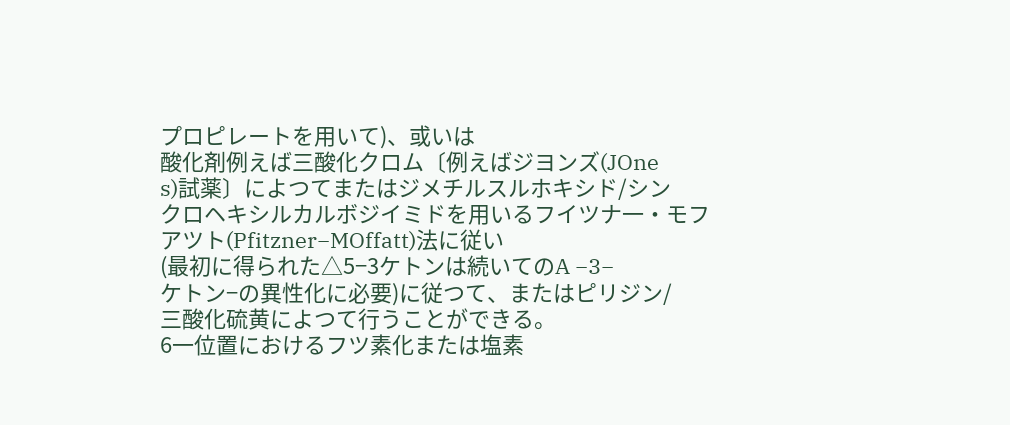プロピレートを用いて)、或いは
酸化剤例えば三酸化クロム〔例えばジヨンズ(JOne
s)試薬〕によつてまたはジメチルスルホキシド/シン
クロヘキシルカルボジイミドを用いるフイツナ一・モフ
アツト(Pfitzner−MOffatt)法に従い
(最初に得られた△5−3ケトンは続いてのA −3−
ケトン−の異性化に必要)に従つて、またはピリジン/
三酸化硫黄によつて行うことができる。
6一位置におけるフツ素化または塩素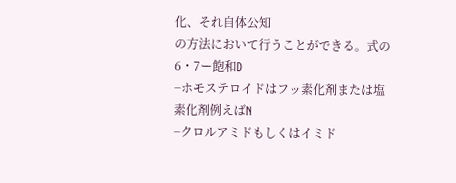化、それ自体公知
の方法において行うことができる。式の6・7ー飽和D
−ホモステロイドはフッ素化剤または塩素化剤例えばN
−クロルアミドもしくはイミド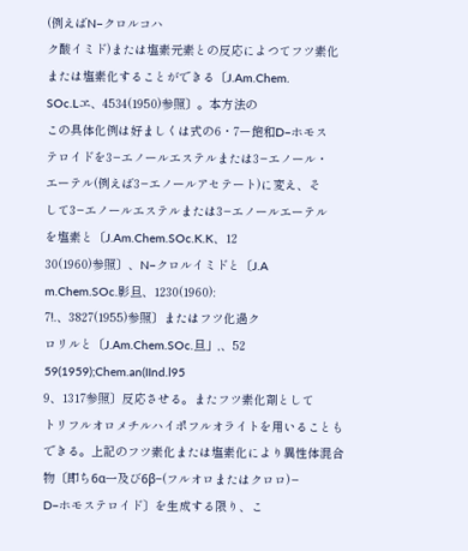(例えばN−クロルコハ
ク酸イミド)または塩素元素との反応によつてフツ素化
または塩素化することができる〔J.Am.Chem.
SOc.Lヱ、4534(1950)参照〕。本方法の
この具体化例は好ましくは式の6・7ー飽和D−ホモス
テロイドを3−エノールエステルまたは3−エノール・
エーテル(例えば3−エノールアセテート)に変え、そ
して3−エノールエステルまたは3−エノールエーテル
を塩素と〔J.Am.Chem.SOc.K.K、12
30(1960)参照〕、N−クロルイミドと〔J.A
m.Chem.SOc.影旦、1230(1960):
7!.、3827(1955)参照〕またはフツ化過ク
ロリルと〔J.Am.Chem.SOc.旦」,、52
59(1959);Chem.an(IInd.l95
9、1317参照〕反応させる。またフツ素化剤として
トリフルオロメチルハイポフルオライトを用いることも
できる。上記のフツ素化または塩素化により異性体混合
物〔即ち6α一及び6β−(フルオロまたはクロロ)−
D−ホモステロイド〕を生成する限り、こ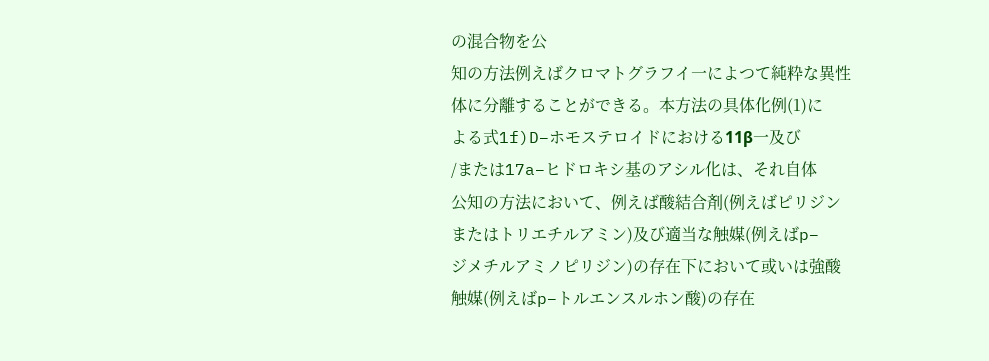の混合物を公
知の方法例えばクロマトグラフイ一によつて純粋な異性
体に分離することができる。本方法の具体化例(1)に
よる式1f)D−ホモステロイドにおける11β一及び
/または17a−ヒドロキシ基のアシル化は、それ自体
公知の方法において、例えば酸結合剤(例えばピリジン
またはトリエチルアミン)及び適当な触媒(例えばp−
ジメチルアミノピリジン)の存在下において或いは強酸
触媒(例えばp−トルエンスルホン酸)の存在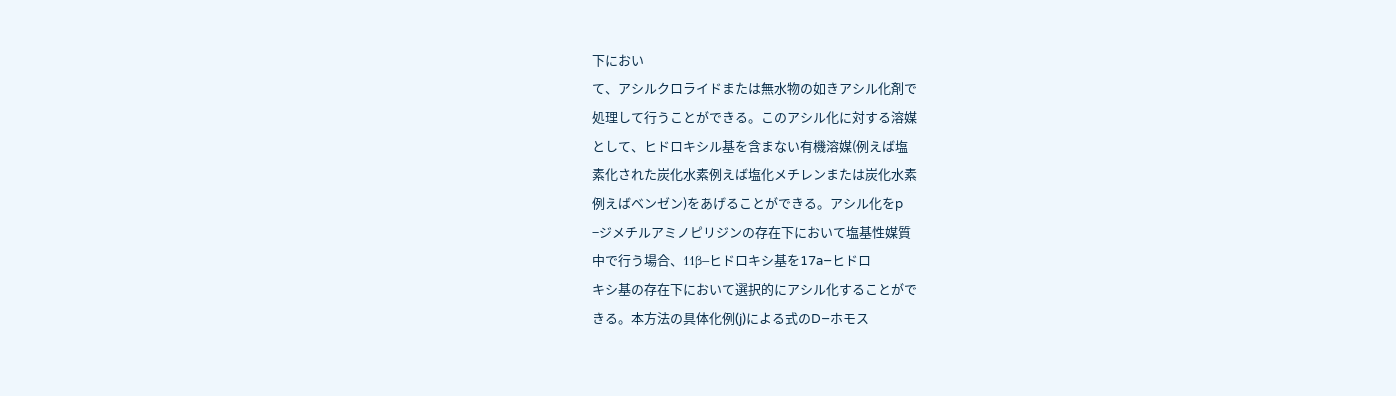下におい
て、アシルクロライドまたは無水物の如きアシル化剤で
処理して行うことができる。このアシル化に対する溶媒
として、ヒドロキシル基を含まない有機溶媒(例えば塩
素化された炭化水素例えば塩化メチレンまたは炭化水素
例えばベンゼン)をあげることができる。アシル化をp
−ジメチルアミノピリジンの存在下において塩基性媒質
中で行う場合、11β−ヒドロキシ基を17a−ヒドロ
キシ基の存在下において選択的にアシル化することがで
きる。本方法の具体化例(j)による式のD−ホモス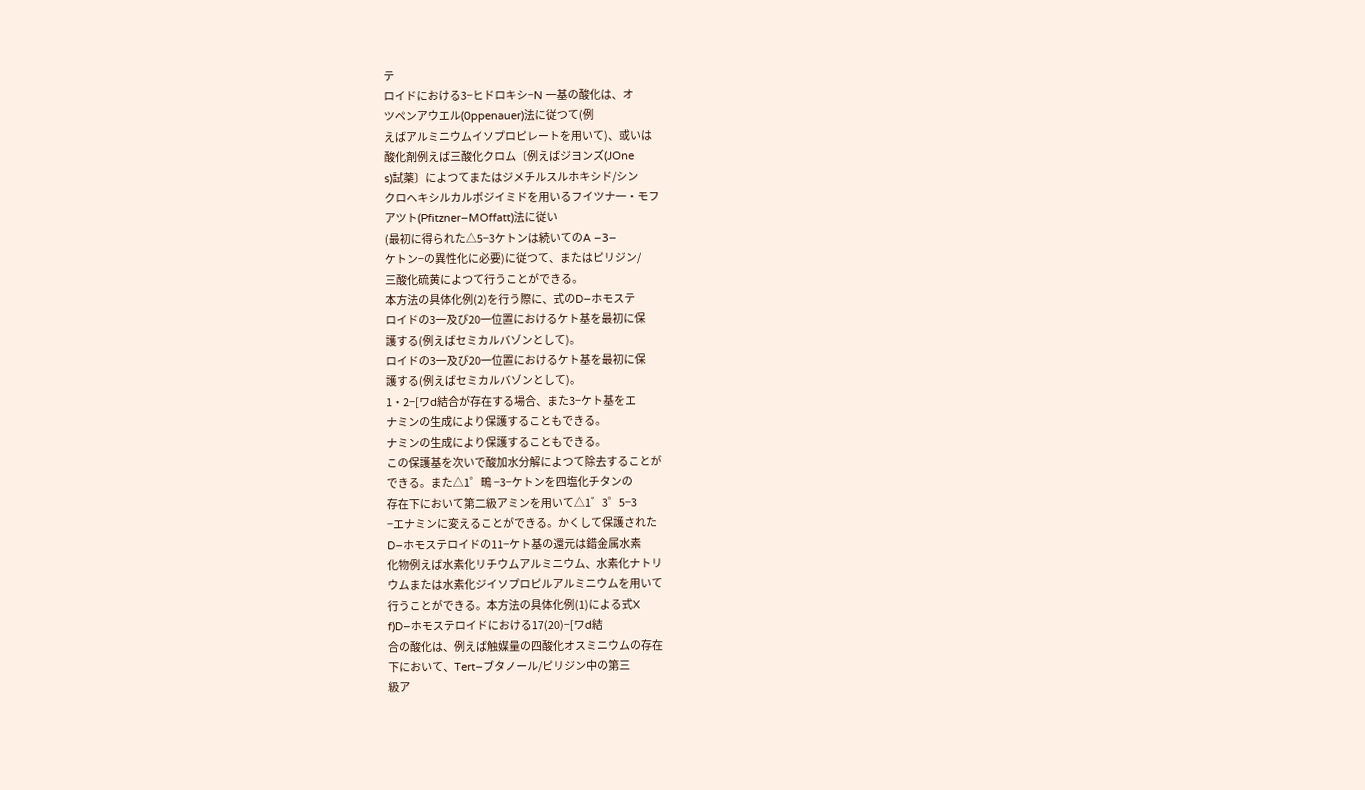テ
ロイドにおける3−ヒドロキシ−N 一基の酸化は、オ
ツペンアウエル(0ppenauer)法に従つて(例
えばアルミニウムイソプロピレートを用いて)、或いは
酸化剤例えば三酸化クロム〔例えばジヨンズ(JOne
s)試薬〕によつてまたはジメチルスルホキシド/シン
クロヘキシルカルボジイミドを用いるフイツナ一・モフ
アツト(Pfitzner−MOffatt)法に従い
(最初に得られた△5−3ケトンは続いてのA −3−
ケトン−の異性化に必要)に従つて、またはピリジン/
三酸化硫黄によつて行うことができる。
本方法の具体化例(2)を行う際に、式のD−ホモステ
ロイドの3一及び20一位置におけるケト基を最初に保
護する(例えばセミカルバゾンとして)。
ロイドの3一及び20一位置におけるケト基を最初に保
護する(例えばセミカルバゾンとして)。
1・2−[ワd結合が存在する場合、また3−ケト基をエ
ナミンの生成により保護することもできる。
ナミンの生成により保護することもできる。
この保護基を次いで酸加水分解によつて除去することが
できる。また△1゜鴫 −3−ケトンを四塩化チタンの
存在下において第二級アミンを用いて△1゛3゜5−3
−エナミンに変えることができる。かくして保護された
D−ホモステロイドの11−ケト基の還元は錯金属水素
化物例えば水素化リチウムアルミニウム、水素化ナトリ
ウムまたは水素化ジイソプロピルアルミニウムを用いて
行うことができる。本方法の具体化例(1)による式X
f)D−ホモステロイドにおける17(20)−[ワd結
合の酸化は、例えば触媒量の四酸化オスミニウムの存在
下において、Tert−ブタノール/ピリジン中の第三
級ア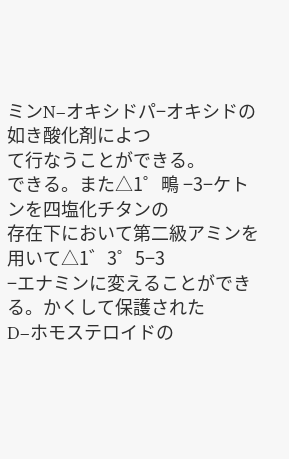ミンN−オキシドパ−オキシドの如き酸化剤によつ
て行なうことができる。
できる。また△1゜鴫 −3−ケトンを四塩化チタンの
存在下において第二級アミンを用いて△1゛3゜5−3
−エナミンに変えることができる。かくして保護された
D−ホモステロイドの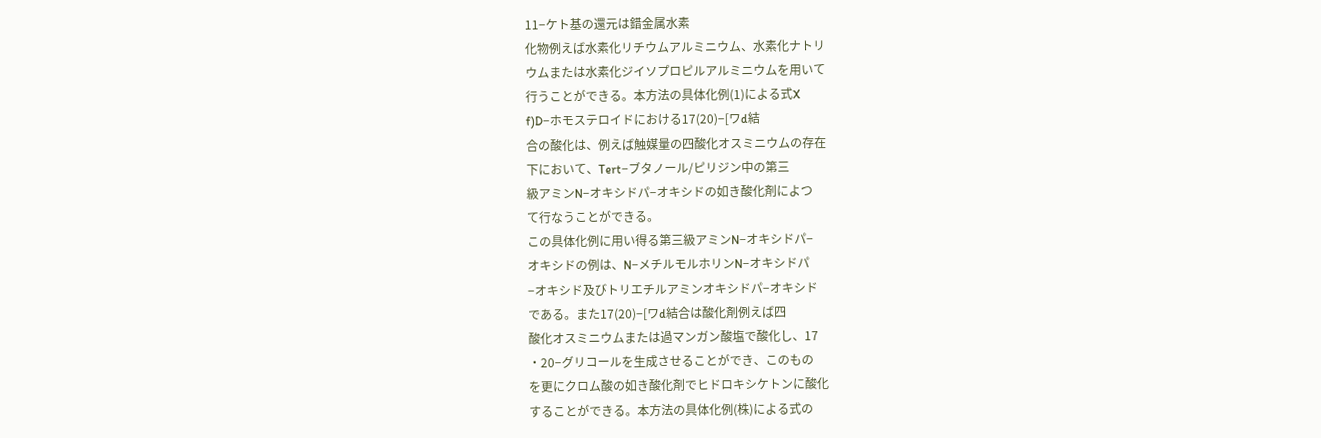11−ケト基の還元は錯金属水素
化物例えば水素化リチウムアルミニウム、水素化ナトリ
ウムまたは水素化ジイソプロピルアルミニウムを用いて
行うことができる。本方法の具体化例(1)による式X
f)D−ホモステロイドにおける17(20)−[ワd結
合の酸化は、例えば触媒量の四酸化オスミニウムの存在
下において、Tert−ブタノール/ピリジン中の第三
級アミンN−オキシドパ−オキシドの如き酸化剤によつ
て行なうことができる。
この具体化例に用い得る第三級アミンN−オキシドパ−
オキシドの例は、N−メチルモルホリンN−オキシドパ
−オキシド及びトリエチルアミンオキシドパ−オキシド
である。また17(20)−[ワd結合は酸化剤例えば四
酸化オスミニウムまたは過マンガン酸塩で酸化し、17
・20−グリコールを生成させることができ、このもの
を更にクロム酸の如き酸化剤でヒドロキシケトンに酸化
することができる。本方法の具体化例(株)による式の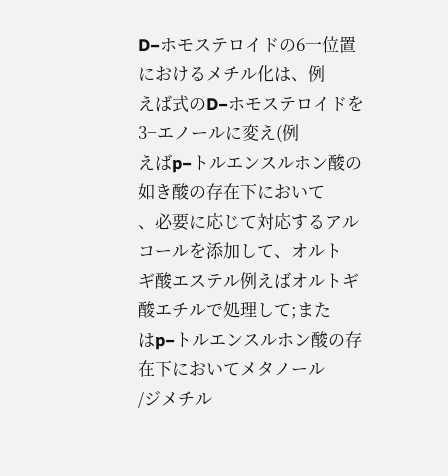D−ホモステロイドの6一位置におけるメチル化は、例
えば式のD−ホモステロイドを3−エノールに変え(例
えばp−トルエンスルホン酸の如き酸の存在下において
、必要に応じて対応するアルコールを添加して、オルト
ギ酸エステル例えばオルトギ酸エチルで処理して;また
はp−トルエンスルホン酸の存在下においてメタノール
/ジメチル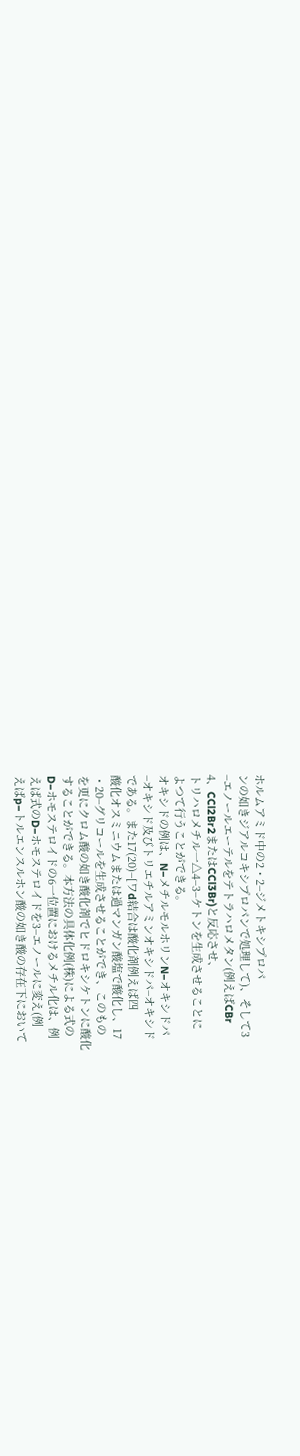ホルムアミド中の2・2−ジメトキシプロパ
ンの如きジアルコキシプロパンで処理して)、そして3
−エノールエーテルをテトラハロメタン(例えばCBr
4、CCl2Br2またはCCl3Br)と反応させ、
トリハロメチル一△4−3−ケトンを生成させることに
よつて行うことができる。
オキシドの例は、N−メチルモルホリンN−オキシドパ
−オキシド及びトリエチルアミンオキシドパ−オキシド
である。また17(20)−[ワd結合は酸化剤例えば四
酸化オスミニウムまたは過マンガン酸塩で酸化し、17
・20−グリコールを生成させることができ、このもの
を更にクロム酸の如き酸化剤でヒドロキシケトンに酸化
することができる。本方法の具体化例(株)による式の
D−ホモステロイドの6一位置におけるメチル化は、例
えば式のD−ホモステロイドを3−エノールに変え(例
えばp−トルエンスルホン酸の如き酸の存在下において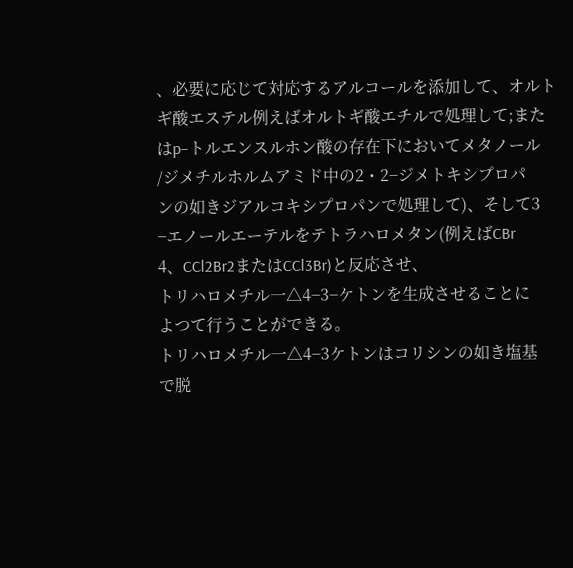、必要に応じて対応するアルコールを添加して、オルト
ギ酸エステル例えばオルトギ酸エチルで処理して;また
はp−トルエンスルホン酸の存在下においてメタノール
/ジメチルホルムアミド中の2・2−ジメトキシプロパ
ンの如きジアルコキシプロパンで処理して)、そして3
−エノールエーテルをテトラハロメタン(例えばCBr
4、CCl2Br2またはCCl3Br)と反応させ、
トリハロメチル一△4−3−ケトンを生成させることに
よつて行うことができる。
トリハロメチル一△4−3ケトンはコリシンの如き塩基
で脱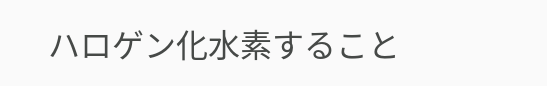ハロゲン化水素すること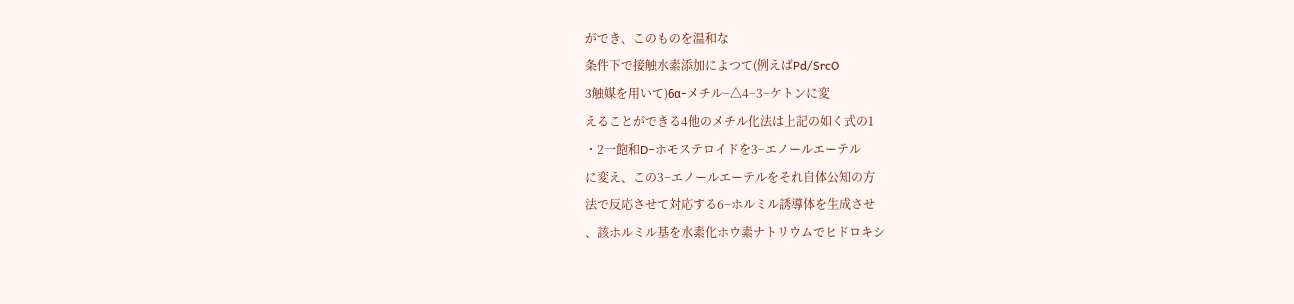ができ、このものを温和な
条件下で接触水素添加によつて(例えばPd/SrcO
3触媒を用いて)6α−メチル−△4−3−ケトンに変
えることができる4他のメチル化法は上記の如く式の1
・2一飽和D−ホモステロイドを3−エノールエーテル
に変え、この3−エノールエーテルをそれ自体公知の方
法で反応させて対応する6−ホルミル誘導体を生成させ
、該ホルミル基を水素化ホウ素ナトリウムでヒドロキシ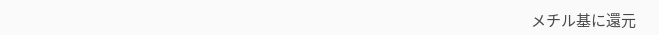メチル基に還元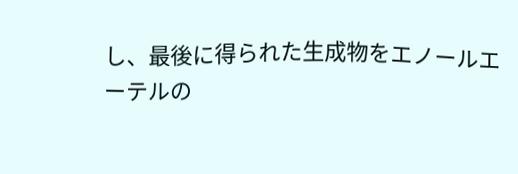し、最後に得られた生成物をエノールエ
ーテルの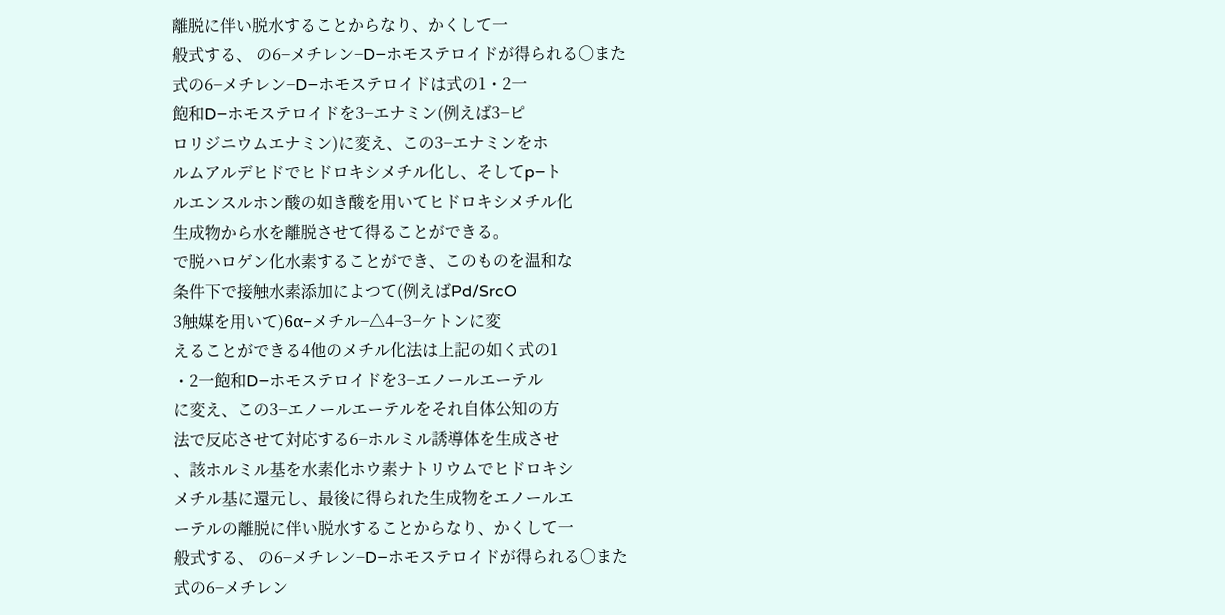離脱に伴い脱水することからなり、かくして一
般式する、 の6−メチレン−D−ホモステロイドが得られる〇また
式の6−メチレン−D−ホモステロイドは式の1・2一
飽和D−ホモステロイドを3−エナミン(例えば3−ピ
ロリジニウムエナミン)に変え、この3−エナミンをホ
ルムアルデヒドでヒドロキシメチル化し、そしてp−ト
ルエンスルホン酸の如き酸を用いてヒドロキシメチル化
生成物から水を離脱させて得ることができる。
で脱ハロゲン化水素することができ、このものを温和な
条件下で接触水素添加によつて(例えばPd/SrcO
3触媒を用いて)6α−メチル−△4−3−ケトンに変
えることができる4他のメチル化法は上記の如く式の1
・2一飽和D−ホモステロイドを3−エノールエーテル
に変え、この3−エノールエーテルをそれ自体公知の方
法で反応させて対応する6−ホルミル誘導体を生成させ
、該ホルミル基を水素化ホウ素ナトリウムでヒドロキシ
メチル基に還元し、最後に得られた生成物をエノールエ
ーテルの離脱に伴い脱水することからなり、かくして一
般式する、 の6−メチレン−D−ホモステロイドが得られる〇また
式の6−メチレン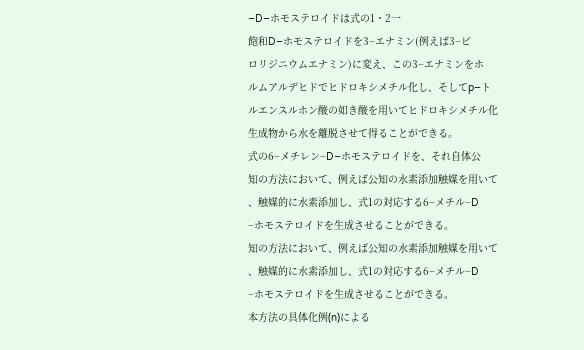−D−ホモステロイドは式の1・2一
飽和D−ホモステロイドを3−エナミン(例えば3−ピ
ロリジニウムエナミン)に変え、この3−エナミンをホ
ルムアルデヒドでヒドロキシメチル化し、そしてp−ト
ルエンスルホン酸の如き酸を用いてヒドロキシメチル化
生成物から水を離脱させて得ることができる。
式の6−メチレン−D−ホモステロイドを、それ自体公
知の方法において、例えば公知の水素添加触媒を用いて
、触媒的に水素添加し、式1の対応する6−メチル−D
−ホモステロイドを生成させることができる。
知の方法において、例えば公知の水素添加触媒を用いて
、触媒的に水素添加し、式1の対応する6−メチル−D
−ホモステロイドを生成させることができる。
本方法の具体化例(n)による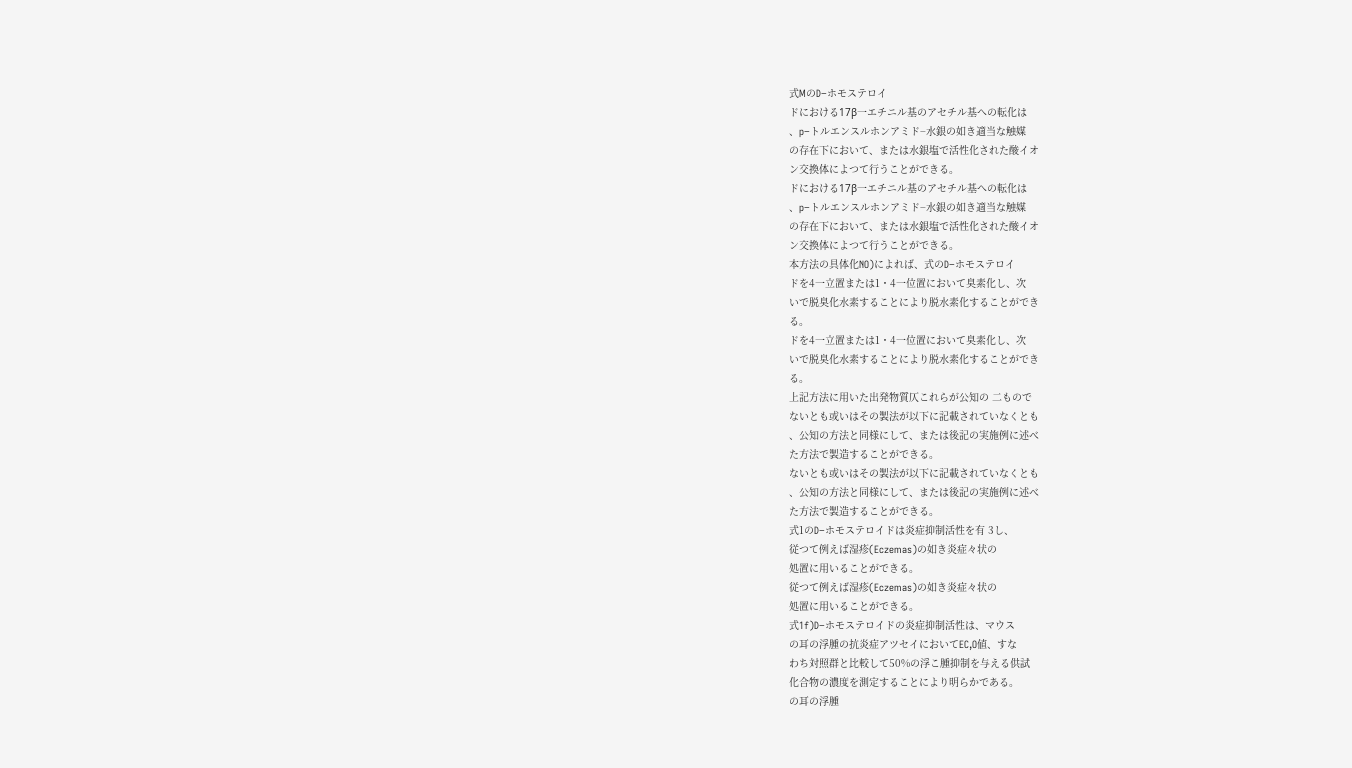式MのD−ホモステロイ
ドにおける17β一エチニル基のアセチル基への転化は
、p−トルエンスルホンアミド−水銀の如き適当な触媒
の存在下において、または水銀塩で活性化された酸イオ
ン交換体によつて行うことができる。
ドにおける17β一エチニル基のアセチル基への転化は
、p−トルエンスルホンアミド−水銀の如き適当な触媒
の存在下において、または水銀塩で活性化された酸イオ
ン交換体によつて行うことができる。
本方法の具体化NO)によれば、式のD−ホモステロイ
ドを4一立置または1・4一位置において臭素化し、次
いで脱臭化水素することにより脱水素化することができ
る。
ドを4一立置または1・4一位置において臭素化し、次
いで脱臭化水素することにより脱水素化することができ
る。
上記方法に用いた出発物質仄これらが公知の 二もので
ないとも或いはその製法が以下に記載されていなくとも
、公知の方法と同様にして、または後記の実施例に述べ
た方法で製造することができる。
ないとも或いはその製法が以下に記載されていなくとも
、公知の方法と同様にして、または後記の実施例に述べ
た方法で製造することができる。
式1のD−ホモステロイドは炎症抑制活性を有 3し、
従つて例えば湿疹(Eczemas)の如き炎症々状の
処置に用いることができる。
従つて例えば湿疹(Eczemas)の如き炎症々状の
処置に用いることができる。
式1f)D−ホモステロイドの炎症抑制活性は、マウス
の耳の浮腫の抗炎症アツセイにおいてEC,O値、すな
わち対照群と比較して50%の浮こ腫抑制を与える供試
化合物の濃度を測定することにより明らかである。
の耳の浮腫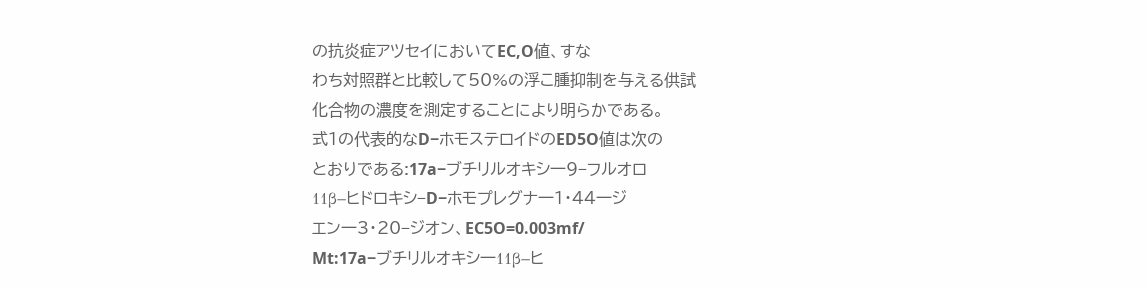の抗炎症アツセイにおいてEC,O値、すな
わち対照群と比較して50%の浮こ腫抑制を与える供試
化合物の濃度を測定することにより明らかである。
式1の代表的なD−ホモステロイドのED5O値は次の
とおりである:17a−ブチリルオキシ一9−フルオロ
11β−ヒドロキシ−D−ホモプレグナ一1・44一ジ
エン一3・20−ジオン、EC5O=0.003mf/
Mt:17a−ブチリルオキシ一11β−ヒ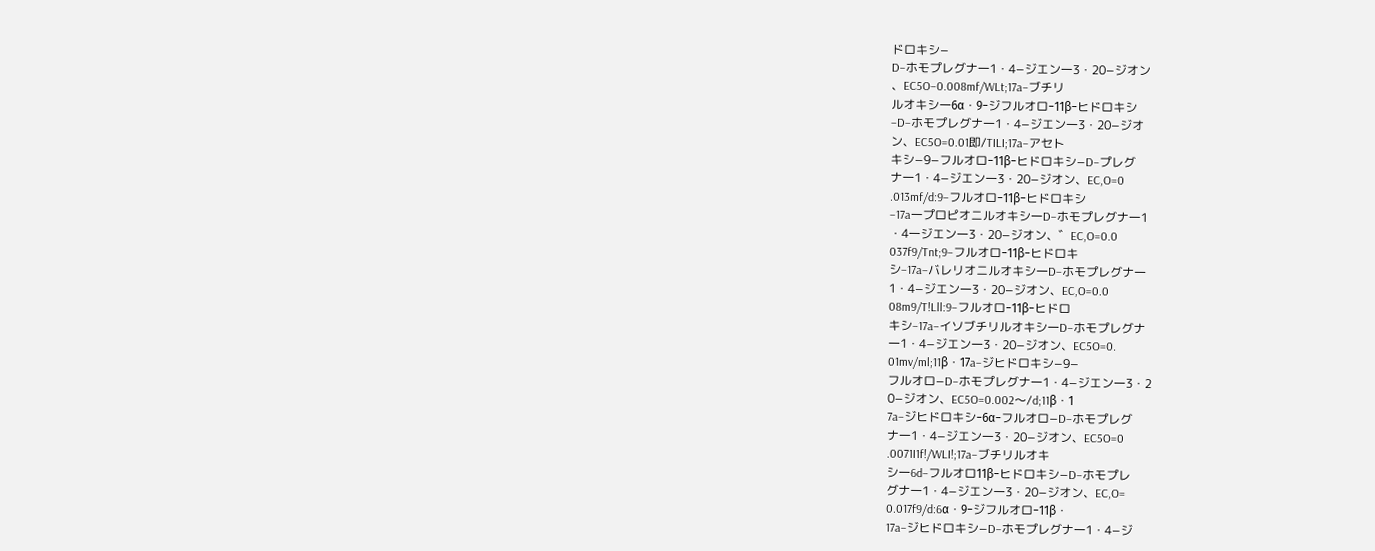ドロキシ−
D−ホモプレグナ一1・4−ジエン一3・20−ジオン
、EC5O−0.008mf/WLt;17a−ブチリ
ルオキシ一6α・9−ジフルオロ−11β−ヒドロキシ
−D−ホモプレグナ一1・4−ジエン一3・20−ジオ
ン、EC5O=0.01即/TILI;17a−アセト
キシ−9−フルオロ−11β−ヒドロキシ−D−プレグ
ナ一1・4−ジエン一3・20−ジオン、EC,O=0
.013mf/d:9−フルオロ−11β−ヒドロキシ
−17a一プロピオニルオキシ一D−ホモプレグナ一1
・4一ジエン一3・20−ジオン、゛EC,O=0.0
037f9/Tnt;9−フルオロ−11β−ヒドロキ
シ−17a−バレリオニルオキシ一D−ホモプレグナ一
1・4−ジエン一3・20−ジオン、EC,O=0.0
08m9/T!Lll:9−フルオロ−11β−ヒドロ
キシ−17a−イソブチリルオキシ一D−ホモプレグナ
一1・4−ジエン一3・20−ジオン、EC5O=0.
01mv/ml;11β・17a−ジヒドロキシ−9−
フルオロ−D−ホモプレグナ一1・4−ジエン一3・2
0−ジオン、EC5O=0.002〜/d;11β・1
7a−ジヒドロキシ−6α−フルオロ−D−ホモプレグ
ナ一1・4−ジエン一3・20−ジオン、EC5O=0
.0071I1f!/WLI!;17a−ブチリルオキ
シ一6d−フルオロ11β−ヒドロキシ−D−ホモプレ
グナ一1・4−ジエン一3・20−ジオン、EC,O=
0.017f9/d:6α・9−ジフルオロ−11β・
17a−ジヒドロキシ−D−ホモプレグナ一1・4−ジ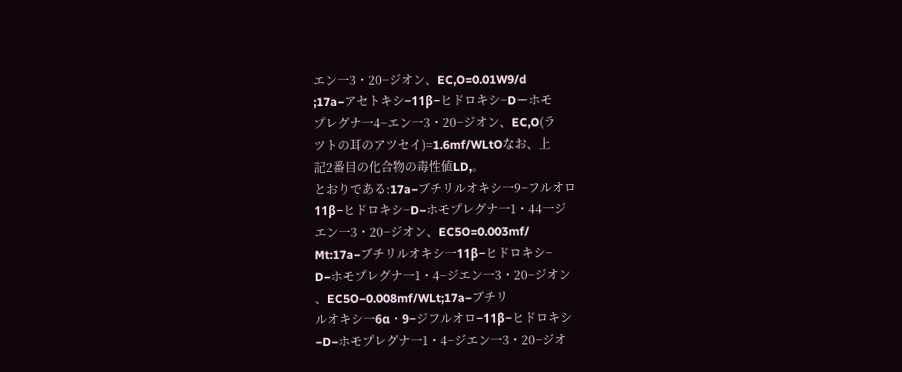エン一3・20−ジオン、EC,O=0.01W9/d
;17a−アセトキシ−11β−ヒドロキシ−Dーホモ
プレグナ一4−エン一3・20−ジオン、EC,O(ラ
ツトの耳のアツセイ)=1.6mf/WLtOなお、上
記2番目の化合物の毒性値LD,。
とおりである:17a−ブチリルオキシ一9−フルオロ
11β−ヒドロキシ−D−ホモプレグナ一1・44一ジ
エン一3・20−ジオン、EC5O=0.003mf/
Mt:17a−ブチリルオキシ一11β−ヒドロキシ−
D−ホモプレグナ一1・4−ジエン一3・20−ジオン
、EC5O−0.008mf/WLt;17a−ブチリ
ルオキシ一6α・9−ジフルオロ−11β−ヒドロキシ
−D−ホモプレグナ一1・4−ジエン一3・20−ジオ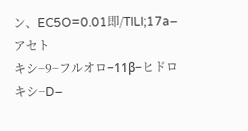ン、EC5O=0.01即/TILI;17a−アセト
キシ−9−フルオロ−11β−ヒドロキシ−D−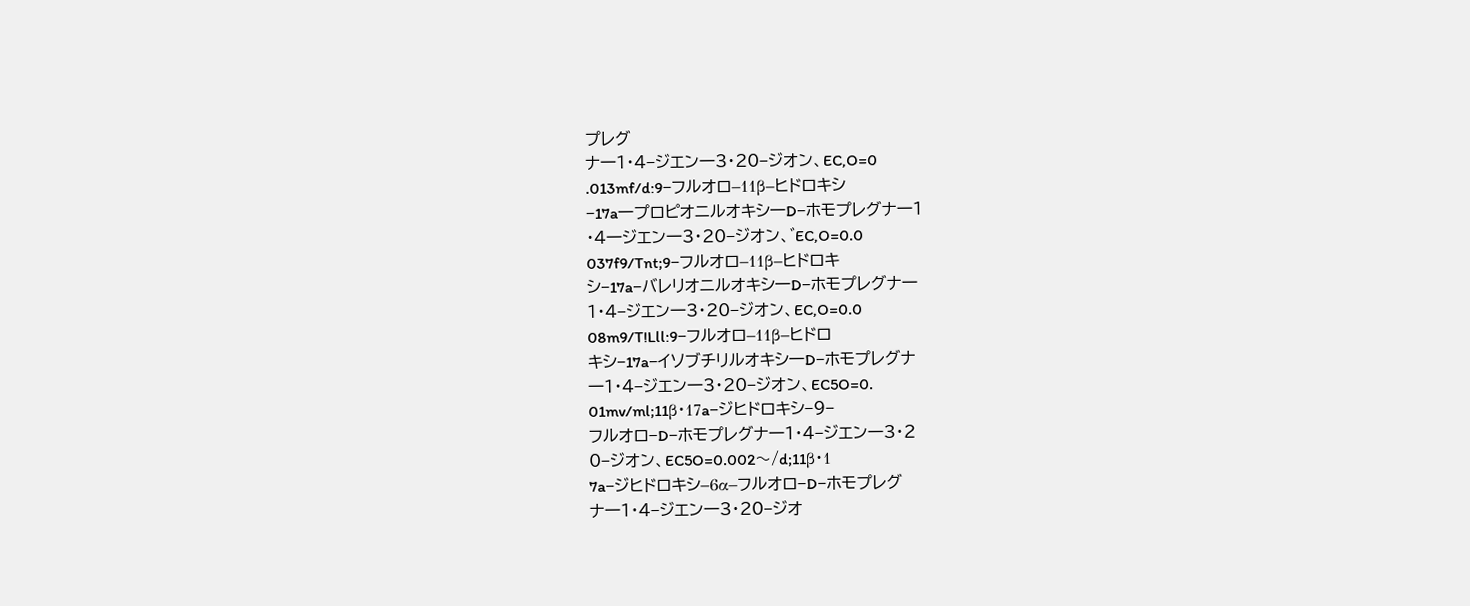プレグ
ナ一1・4−ジエン一3・20−ジオン、EC,O=0
.013mf/d:9−フルオロ−11β−ヒドロキシ
−17a一プロピオニルオキシ一D−ホモプレグナ一1
・4一ジエン一3・20−ジオン、゛EC,O=0.0
037f9/Tnt;9−フルオロ−11β−ヒドロキ
シ−17a−バレリオニルオキシ一D−ホモプレグナ一
1・4−ジエン一3・20−ジオン、EC,O=0.0
08m9/T!Lll:9−フルオロ−11β−ヒドロ
キシ−17a−イソブチリルオキシ一D−ホモプレグナ
一1・4−ジエン一3・20−ジオン、EC5O=0.
01mv/ml;11β・17a−ジヒドロキシ−9−
フルオロ−D−ホモプレグナ一1・4−ジエン一3・2
0−ジオン、EC5O=0.002〜/d;11β・1
7a−ジヒドロキシ−6α−フルオロ−D−ホモプレグ
ナ一1・4−ジエン一3・20−ジオ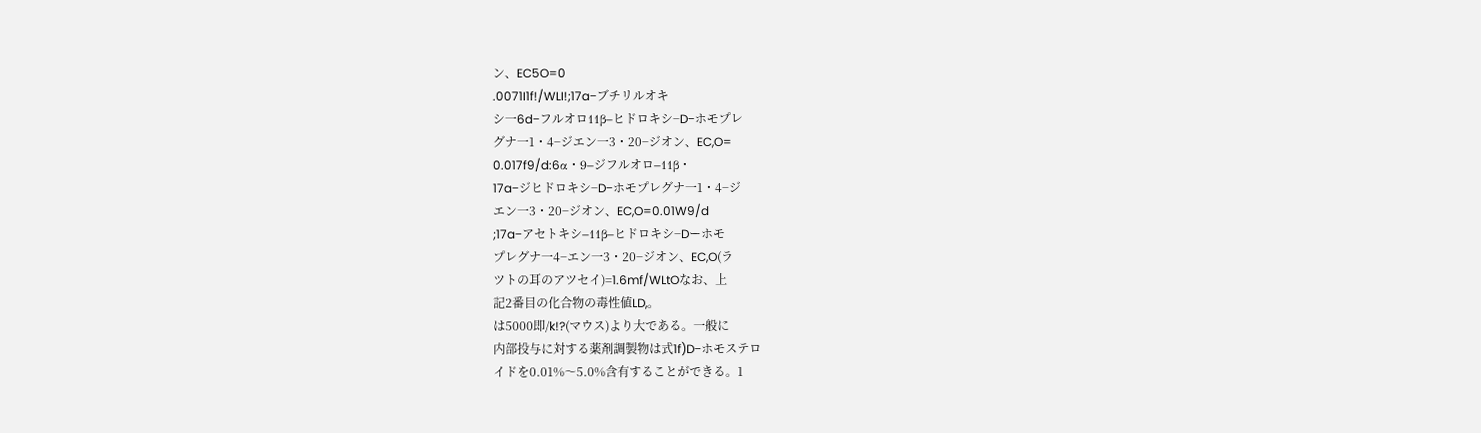ン、EC5O=0
.0071I1f!/WLI!;17a−ブチリルオキ
シ一6d−フルオロ11β−ヒドロキシ−D−ホモプレ
グナ一1・4−ジエン一3・20−ジオン、EC,O=
0.017f9/d:6α・9−ジフルオロ−11β・
17a−ジヒドロキシ−D−ホモプレグナ一1・4−ジ
エン一3・20−ジオン、EC,O=0.01W9/d
;17a−アセトキシ−11β−ヒドロキシ−Dーホモ
プレグナ一4−エン一3・20−ジオン、EC,O(ラ
ツトの耳のアツセイ)=1.6mf/WLtOなお、上
記2番目の化合物の毒性値LD,。
は5000即/k!?(マウス)より大である。一般に
内部投与に対する薬剤調製物は式1f)D−ホモステロ
イドを0.01%〜5.0%含有することができる。1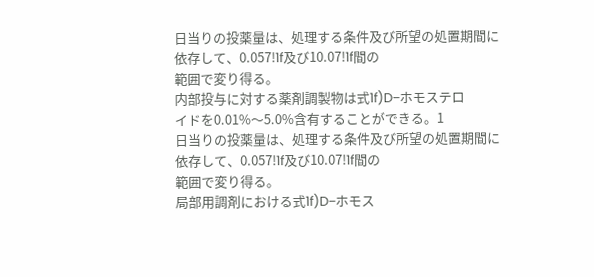日当りの投薬量は、処理する条件及び所望の処置期間に
依存して、0.057!1f及び10.07!1f間の
範囲で変り得る。
内部投与に対する薬剤調製物は式1f)D−ホモステロ
イドを0.01%〜5.0%含有することができる。1
日当りの投薬量は、処理する条件及び所望の処置期間に
依存して、0.057!1f及び10.07!1f間の
範囲で変り得る。
局部用調剤における式1f)D−ホモス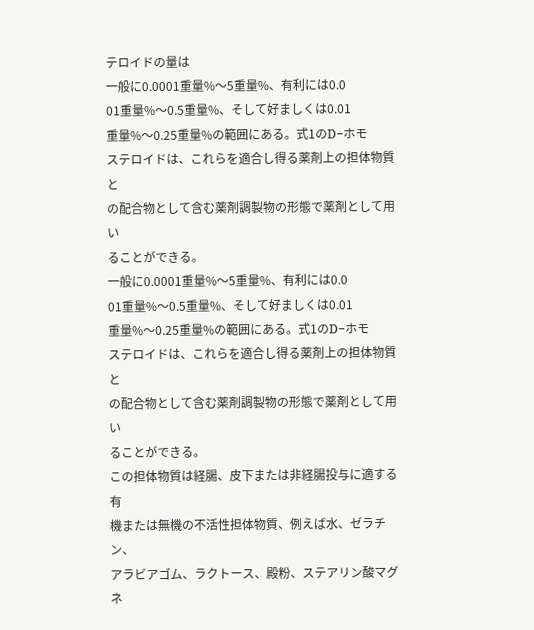テロイドの量は
一般に0.0001重量%〜5重量%、有利には0.0
01重量%〜0.5重量%、そして好ましくは0.01
重量%〜0.25重量%の範囲にある。式1のD−ホモ
ステロイドは、これらを適合し得る薬剤上の担体物質と
の配合物として含む薬剤調製物の形態で薬剤として用い
ることができる。
一般に0.0001重量%〜5重量%、有利には0.0
01重量%〜0.5重量%、そして好ましくは0.01
重量%〜0.25重量%の範囲にある。式1のD−ホモ
ステロイドは、これらを適合し得る薬剤上の担体物質と
の配合物として含む薬剤調製物の形態で薬剤として用い
ることができる。
この担体物質は経腸、皮下または非経腸投与に適する有
機または無機の不活性担体物質、例えば水、ゼラチン、
アラビアゴム、ラクトース、殿粉、ステアリン酸マグネ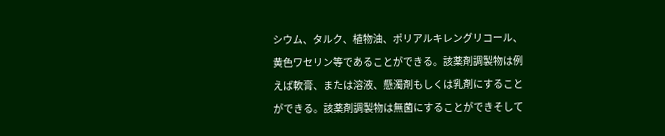シウム、タルク、植物油、ポリアルキレングリコール、
黄色ワセリン等であることができる。該薬剤調製物は例
えば軟膏、または溶液、懸濁剤もしくは乳剤にすること
ができる。該薬剤調製物は無菌にすることができそして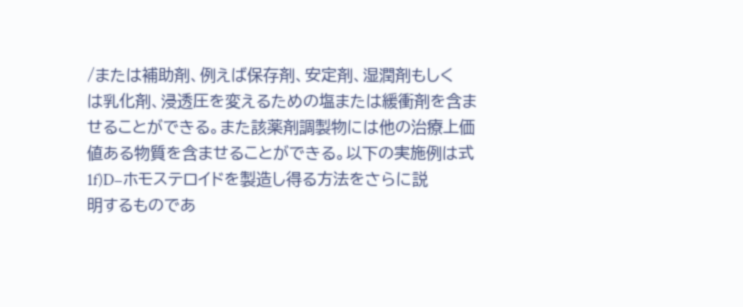/または補助剤、例えば保存剤、安定剤、湿潤剤もしく
は乳化剤、浸透圧を変えるための塩または緩衝剤を含ま
せることができる。また該薬剤調製物には他の治療上価
値ある物質を含ませることができる。以下の実施例は式
1f)D−ホモステロイドを製造し得る方法をさらに説
明するものであ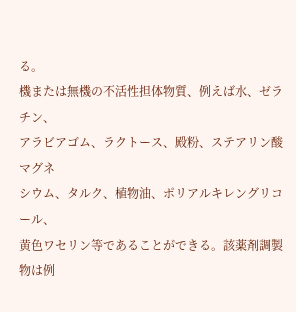る。
機または無機の不活性担体物質、例えば水、ゼラチン、
アラビアゴム、ラクトース、殿粉、ステアリン酸マグネ
シウム、タルク、植物油、ポリアルキレングリコール、
黄色ワセリン等であることができる。該薬剤調製物は例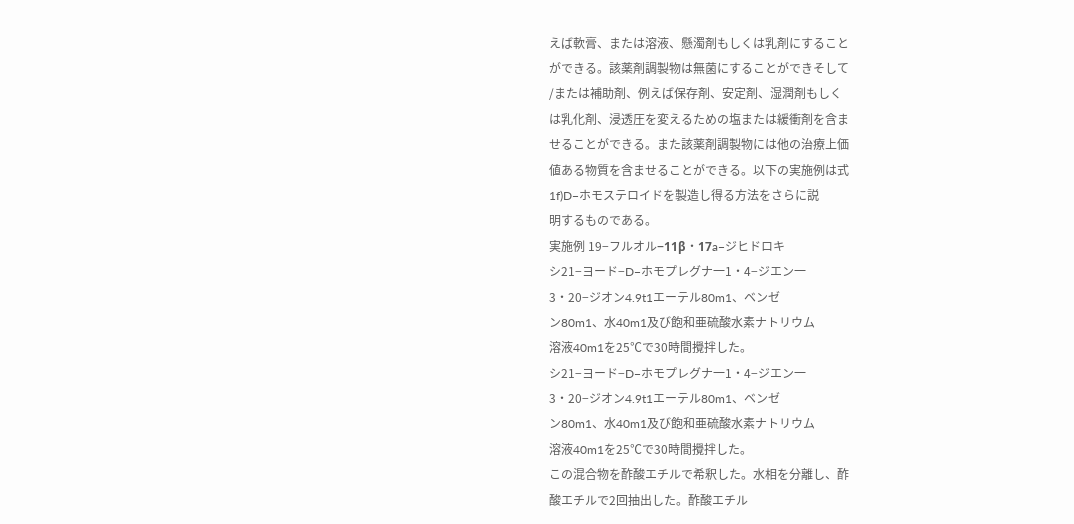えば軟膏、または溶液、懸濁剤もしくは乳剤にすること
ができる。該薬剤調製物は無菌にすることができそして
/または補助剤、例えば保存剤、安定剤、湿潤剤もしく
は乳化剤、浸透圧を変えるための塩または緩衝剤を含ま
せることができる。また該薬剤調製物には他の治療上価
値ある物質を含ませることができる。以下の実施例は式
1f)D−ホモステロイドを製造し得る方法をさらに説
明するものである。
実施例 19−フルオル−11β・17a−ジヒドロキ
シ21−ヨード−D−ホモプレグナ一1・4−ジエン一
3・20−ジオン4.9t1エーテル80m1、ベンゼ
ン80m1、水40m1及び飽和亜硫酸水素ナトリウム
溶液40m1を25℃で30時間攪拌した。
シ21−ヨード−D−ホモプレグナ一1・4−ジエン一
3・20−ジオン4.9t1エーテル80m1、ベンゼ
ン80m1、水40m1及び飽和亜硫酸水素ナトリウム
溶液40m1を25℃で30時間攪拌した。
この混合物を酢酸エチルで希釈した。水相を分離し、酢
酸エチルで2回抽出した。酢酸エチル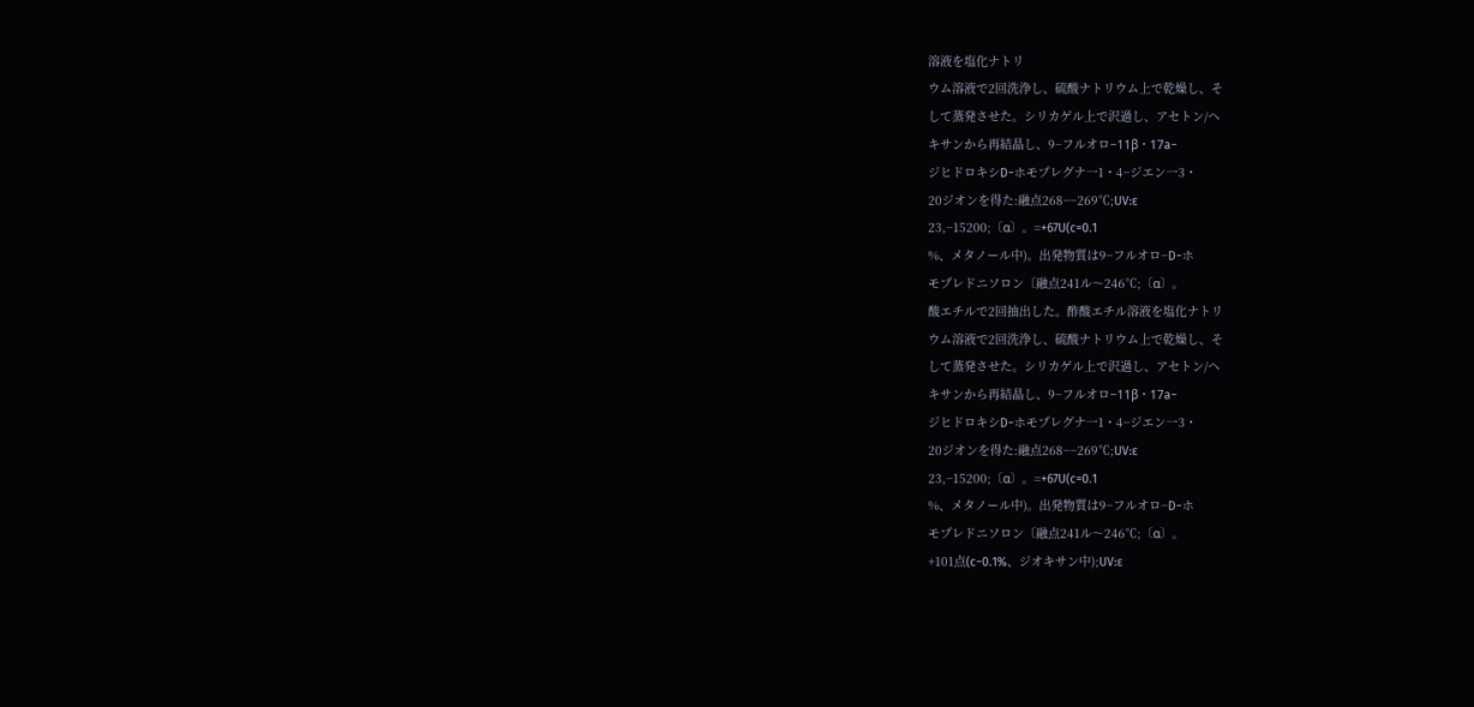溶液を塩化ナトリ
ウム溶液で2回洗浄し、硫酸ナトリウム上で乾燥し、そ
して蒸発させた。シリカゲル上で沢過し、アセトン/ヘ
キサンから再結晶し、9−フルオロ−11β・17a−
ジヒドロキシD−ホモプレグナ一1・4−ジエン一3・
20ジオンを得た:融点268−−269℃;UV:ε
23,−15200;〔α〕。=+67U(c=0.1
%、メタノール中)。出発物質は9−フルオロ−D−ホ
モプレドニソロン〔融点241ル〜246℃;〔α〕。
酸エチルで2回抽出した。酢酸エチル溶液を塩化ナトリ
ウム溶液で2回洗浄し、硫酸ナトリウム上で乾燥し、そ
して蒸発させた。シリカゲル上で沢過し、アセトン/ヘ
キサンから再結晶し、9−フルオロ−11β・17a−
ジヒドロキシD−ホモプレグナ一1・4−ジエン一3・
20ジオンを得た:融点268−−269℃;UV:ε
23,−15200;〔α〕。=+67U(c=0.1
%、メタノール中)。出発物質は9−フルオロ−D−ホ
モプレドニソロン〔融点241ル〜246℃;〔α〕。
+101点(c−0.1%、ジオキサン中);UV:ε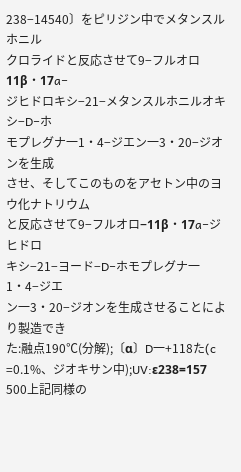238−14540〕をピリジン中でメタンスルホニル
クロライドと反応させて9−フルオロ11β・17a−
ジヒドロキシ−21−メタンスルホニルオキシ−D−ホ
モプレグナ一1・4−ジエン一3・20−ジオンを生成
させ、そしてこのものをアセトン中のヨウ化ナトリウム
と反応させて9−フルオロ−11β・17a−ジヒドロ
キシ−21−ヨード−D−ホモプレグナ一1・4−ジエ
ン一3・20−ジオンを生成させることにより製造でき
た:融点190℃(分解);〔α〕D一+118た(c
=0.1%、ジオキサン中);UV:ε238=157
500上記同様の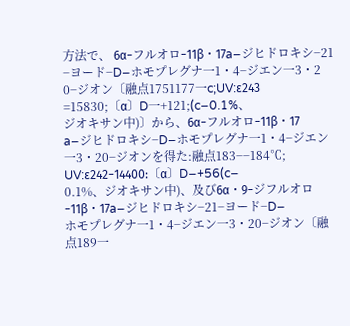方法で、 6α−フルオロ−11β・17a−ジヒドロキシ−21
−ヨード−D−ホモプレグナ一1・4−ジエン一3・2
0−ジオン〔融点1751177一c;UV:ε243
=15830;〔α〕D一+121;(c−0.1%、
ジオキサン中)〕から、6α−フルオロ−11β・17
a−ジヒドロキシ−D−ホモプレグナ一1・4−ジエン
一3・20−ジオンを得た:融点183−−184℃;
UV:ε242−14400:〔α〕D−+56(c−
0.1%、ジオキサン中)、及び6α・9−ジフルオロ
−11β・17a−ジヒドロキシ−21−ヨード−D−
ホモプレグナ一1・4−ジエン一3・20−ジオン〔融
点189一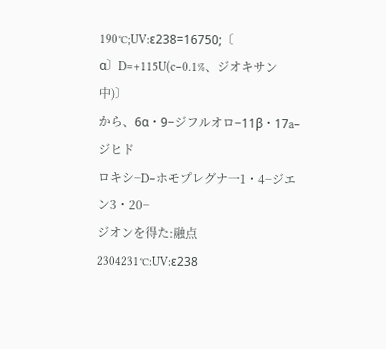190℃;UV:ε238=16750;〔
α〕D=+115U(c−0.1%、ジオキサン中)〕
から、6α・9−ジフルオロ−11β・17a−ジヒド
ロキシ−D−ホモプレグナ一1・4−ジエン3・20−
ジオンを得た:融点2304231℃:UV:ε238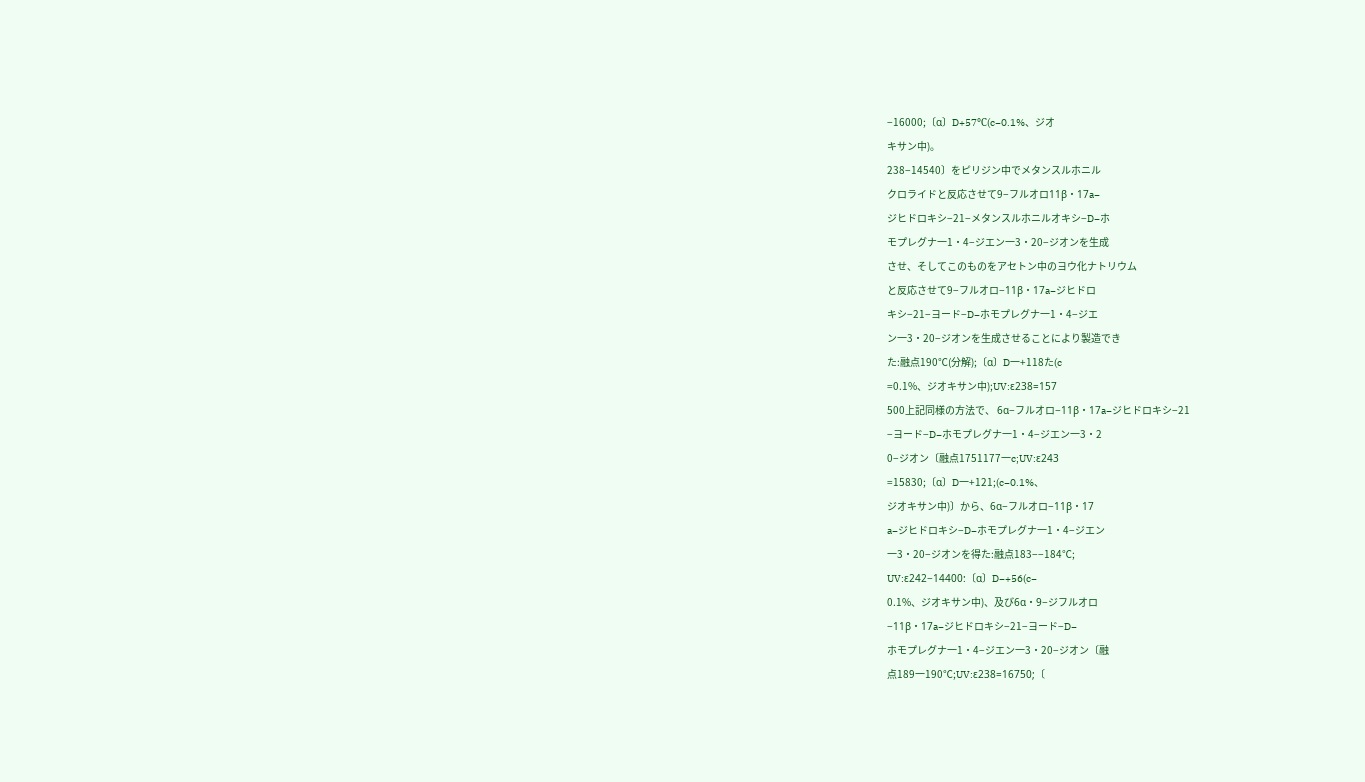−16000;〔α〕D+57℃(c−0.1%、ジオ
キサン中)。
238−14540〕をピリジン中でメタンスルホニル
クロライドと反応させて9−フルオロ11β・17a−
ジヒドロキシ−21−メタンスルホニルオキシ−D−ホ
モプレグナ一1・4−ジエン一3・20−ジオンを生成
させ、そしてこのものをアセトン中のヨウ化ナトリウム
と反応させて9−フルオロ−11β・17a−ジヒドロ
キシ−21−ヨード−D−ホモプレグナ一1・4−ジエ
ン一3・20−ジオンを生成させることにより製造でき
た:融点190℃(分解);〔α〕D一+118た(c
=0.1%、ジオキサン中);UV:ε238=157
500上記同様の方法で、 6α−フルオロ−11β・17a−ジヒドロキシ−21
−ヨード−D−ホモプレグナ一1・4−ジエン一3・2
0−ジオン〔融点1751177一c;UV:ε243
=15830;〔α〕D一+121;(c−0.1%、
ジオキサン中)〕から、6α−フルオロ−11β・17
a−ジヒドロキシ−D−ホモプレグナ一1・4−ジエン
一3・20−ジオンを得た:融点183−−184℃;
UV:ε242−14400:〔α〕D−+56(c−
0.1%、ジオキサン中)、及び6α・9−ジフルオロ
−11β・17a−ジヒドロキシ−21−ヨード−D−
ホモプレグナ一1・4−ジエン一3・20−ジオン〔融
点189一190℃;UV:ε238=16750;〔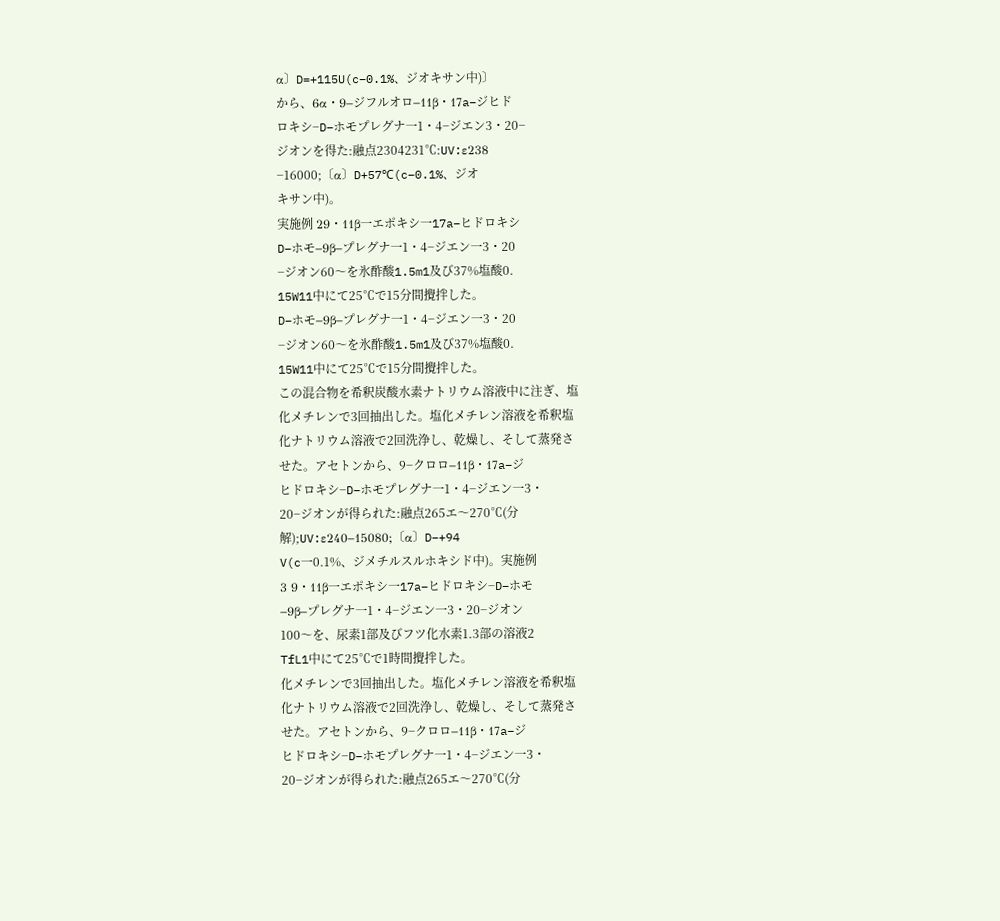α〕D=+115U(c−0.1%、ジオキサン中)〕
から、6α・9−ジフルオロ−11β・17a−ジヒド
ロキシ−D−ホモプレグナ一1・4−ジエン3・20−
ジオンを得た:融点2304231℃:UV:ε238
−16000;〔α〕D+57℃(c−0.1%、ジオ
キサン中)。
実施例 29・11β一エポキシ一17a−ヒドロキシ
D−ホモ−9β−プレグナ一1・4−ジエン一3・20
−ジオン60〜を氷酢酸1.5m1及び37%塩酸0.
15W11中にて25℃で15分間攪拌した。
D−ホモ−9β−プレグナ一1・4−ジエン一3・20
−ジオン60〜を氷酢酸1.5m1及び37%塩酸0.
15W11中にて25℃で15分間攪拌した。
この混合物を希釈炭酸水素ナトリウム溶液中に注ぎ、塩
化メチレンで3回抽出した。塩化メチレン溶液を希釈塩
化ナトリウム溶液で2回洗浄し、乾燥し、そして蒸発さ
せた。アセトンから、9−クロロ−11β・17a−ジ
ヒドロキシ−D−ホモプレグナ一1・4−ジエン一3・
20−ジオンが得られた:融点265エ〜270℃(分
解);UV:ε240−15080;〔α〕D−+94
V(c一0.1%、ジメチルスルホキシド中)。実施例
3 9・11β一エポキシ一17a−ヒドロキシ−D−ホモ
−9β−プレグナ一1・4−ジエン一3・20−ジオン
100〜を、尿素1部及びフツ化水素1.3部の溶液2
TfL1中にて25℃で1時間攪拌した。
化メチレンで3回抽出した。塩化メチレン溶液を希釈塩
化ナトリウム溶液で2回洗浄し、乾燥し、そして蒸発さ
せた。アセトンから、9−クロロ−11β・17a−ジ
ヒドロキシ−D−ホモプレグナ一1・4−ジエン一3・
20−ジオンが得られた:融点265エ〜270℃(分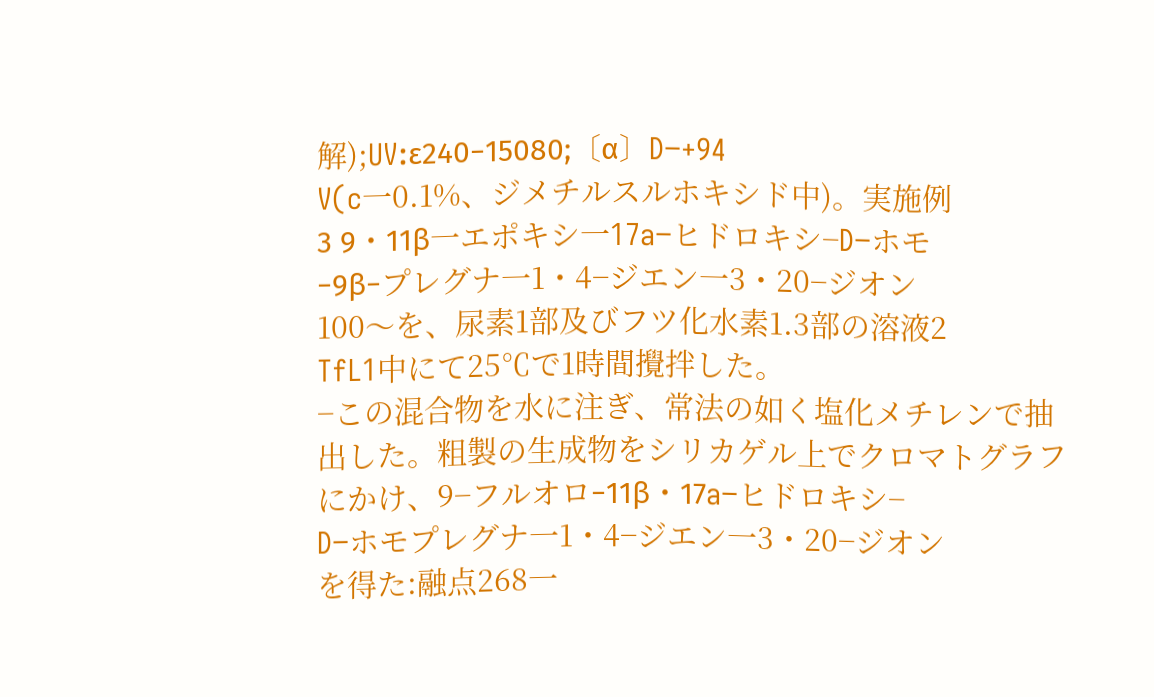解);UV:ε240−15080;〔α〕D−+94
V(c一0.1%、ジメチルスルホキシド中)。実施例
3 9・11β一エポキシ一17a−ヒドロキシ−D−ホモ
−9β−プレグナ一1・4−ジエン一3・20−ジオン
100〜を、尿素1部及びフツ化水素1.3部の溶液2
TfL1中にて25℃で1時間攪拌した。
−この混合物を水に注ぎ、常法の如く塩化メチレンで抽
出した。粗製の生成物をシリカゲル上でクロマトグラフ
にかけ、9−フルオロ−11β・17a−ヒドロキシ−
D−ホモプレグナ一1・4−ジエン一3・20−ジオン
を得た:融点268一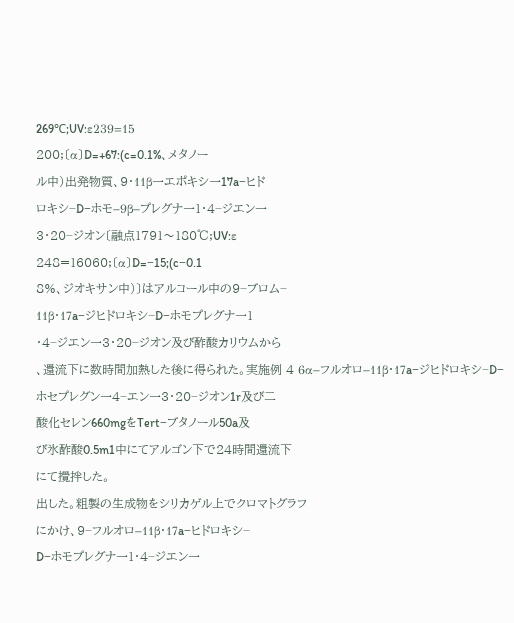269℃;UV:ε239=15
200;〔α〕D=+67:(c=0.1%、メタノー
ル中)出発物質、9・11β一エポキシ一17a−ヒド
ロキシ−D−ホモ−9β−プレグナ一1・4−ジエン一
3・20−ジオン〔融点1791〜180℃;UV:ε
248=16060;〔α〕D=−15;(c−0.1
8%、ジオキサン中)〕はアルコール中の9−ブロム−
11β・17a−ジヒドロキシ−D−ホモプレグナ一1
・4−ジエン一3・20−ジオン及び酢酸カリウムから
、還流下に数時間加熱した後に得られた。実施例 4 6α−フルオロ−11β・17a−ジヒドロキシ−D−
ホセプレグン一4−エン一3・20−ジオン1r及び二
酸化セレン660mgをTert−ブタノール50a及
び氷酢酸0.5m1中にてアルゴン下で24時間還流下
にて攪拌した。
出した。粗製の生成物をシリカゲル上でクロマトグラフ
にかけ、9−フルオロ−11β・17a−ヒドロキシ−
D−ホモプレグナ一1・4−ジエン一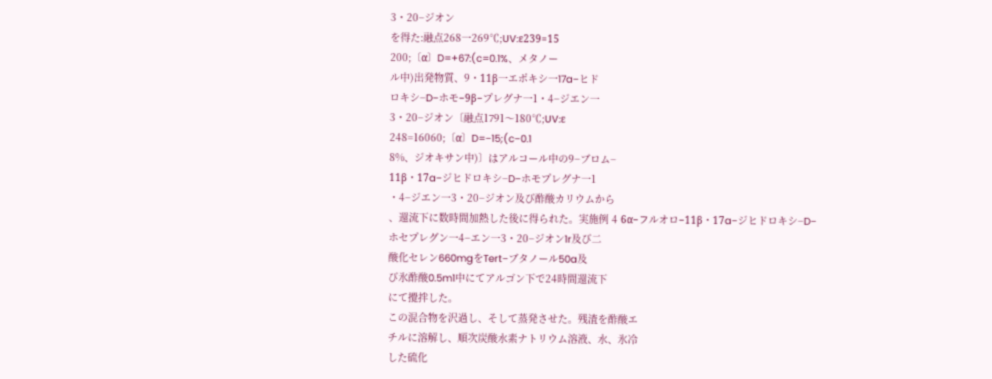3・20−ジオン
を得た:融点268一269℃;UV:ε239=15
200;〔α〕D=+67:(c=0.1%、メタノー
ル中)出発物質、9・11β一エポキシ一17a−ヒド
ロキシ−D−ホモ−9β−プレグナ一1・4−ジエン一
3・20−ジオン〔融点1791〜180℃;UV:ε
248=16060;〔α〕D=−15;(c−0.1
8%、ジオキサン中)〕はアルコール中の9−ブロム−
11β・17a−ジヒドロキシ−D−ホモプレグナ一1
・4−ジエン一3・20−ジオン及び酢酸カリウムから
、還流下に数時間加熱した後に得られた。実施例 4 6α−フルオロ−11β・17a−ジヒドロキシ−D−
ホセプレグン一4−エン一3・20−ジオン1r及び二
酸化セレン660mgをTert−ブタノール50a及
び氷酢酸0.5m1中にてアルゴン下で24時間還流下
にて攪拌した。
この混合物を沢過し、そして蒸発させた。残渣を酢酸エ
チルに溶解し、順次炭酸水素ナトリウム溶液、水、氷冷
した硫化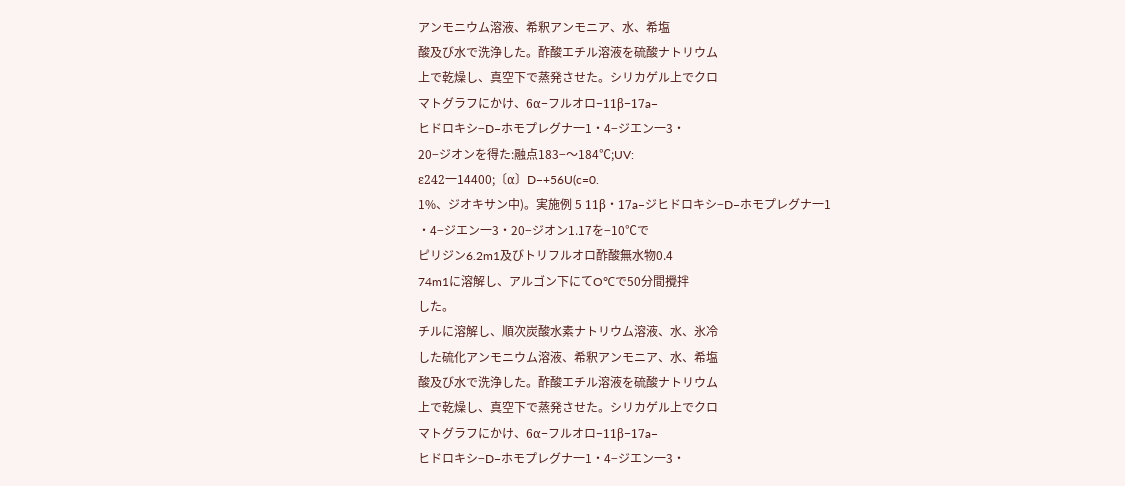アンモニウム溶液、希釈アンモニア、水、希塩
酸及び水で洗浄した。酢酸エチル溶液を硫酸ナトリウム
上で乾燥し、真空下で蒸発させた。シリカゲル上でクロ
マトグラフにかけ、6α−フルオロ−11β−17a−
ヒドロキシ−D−ホモプレグナ一1・4−ジエン一3・
20−ジオンを得た:融点183−〜184℃;UV:
ε242一14400;〔α〕D−+56U(c=0.
1%、ジオキサン中)。実施例 5 11β・17a−ジヒドロキシ−D−ホモプレグナ一1
・4−ジエン一3・20−ジオン1.17を−10℃で
ピリジン6.2m1及びトリフルオロ酢酸無水物0.4
74m1に溶解し、アルゴン下にてO℃で50分間攪拌
した。
チルに溶解し、順次炭酸水素ナトリウム溶液、水、氷冷
した硫化アンモニウム溶液、希釈アンモニア、水、希塩
酸及び水で洗浄した。酢酸エチル溶液を硫酸ナトリウム
上で乾燥し、真空下で蒸発させた。シリカゲル上でクロ
マトグラフにかけ、6α−フルオロ−11β−17a−
ヒドロキシ−D−ホモプレグナ一1・4−ジエン一3・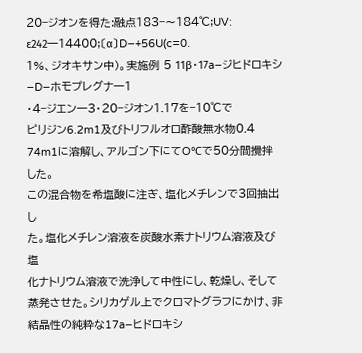20−ジオンを得た:融点183−〜184℃;UV:
ε242一14400;〔α〕D−+56U(c=0.
1%、ジオキサン中)。実施例 5 11β・17a−ジヒドロキシ−D−ホモプレグナ一1
・4−ジエン一3・20−ジオン1.17を−10℃で
ピリジン6.2m1及びトリフルオロ酢酸無水物0.4
74m1に溶解し、アルゴン下にてO℃で50分間攪拌
した。
この混合物を希塩酸に注ぎ、塩化メチレンで3回抽出し
た。塩化メチレン溶液を炭酸水素ナトリウム溶液及び塩
化ナトリウム溶液で洗浄して中性にし、乾燥し、そして
蒸発させた。シリカゲル上でクロマトグラフにかけ、非
結晶性の純粋な17a−ヒドロキシ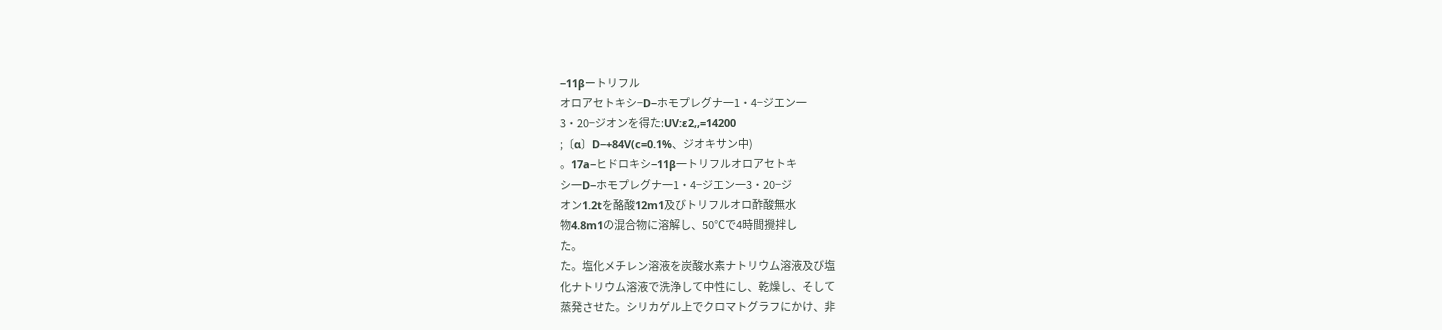−11βートリフル
オロアセトキシ−D−ホモプレグナ一1・4−ジエン一
3・20−ジオンを得た:UV:ε2,,=14200
;〔α〕D−+84V(c=0.1%、ジオキサン中)
。17a−ヒドロキシ−11β一トリフルオロアセトキ
シ一D−ホモプレグナ一1・4−ジエン一3・20−ジ
オン1.2tを酪酸12m1及びトリフルオロ酢酸無水
物4.8m1の混合物に溶解し、50℃で4時間攪拌し
た。
た。塩化メチレン溶液を炭酸水素ナトリウム溶液及び塩
化ナトリウム溶液で洗浄して中性にし、乾燥し、そして
蒸発させた。シリカゲル上でクロマトグラフにかけ、非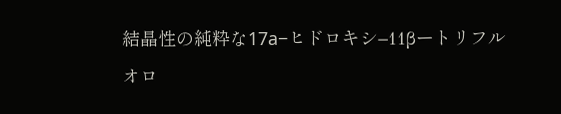結晶性の純粋な17a−ヒドロキシ−11βートリフル
オロ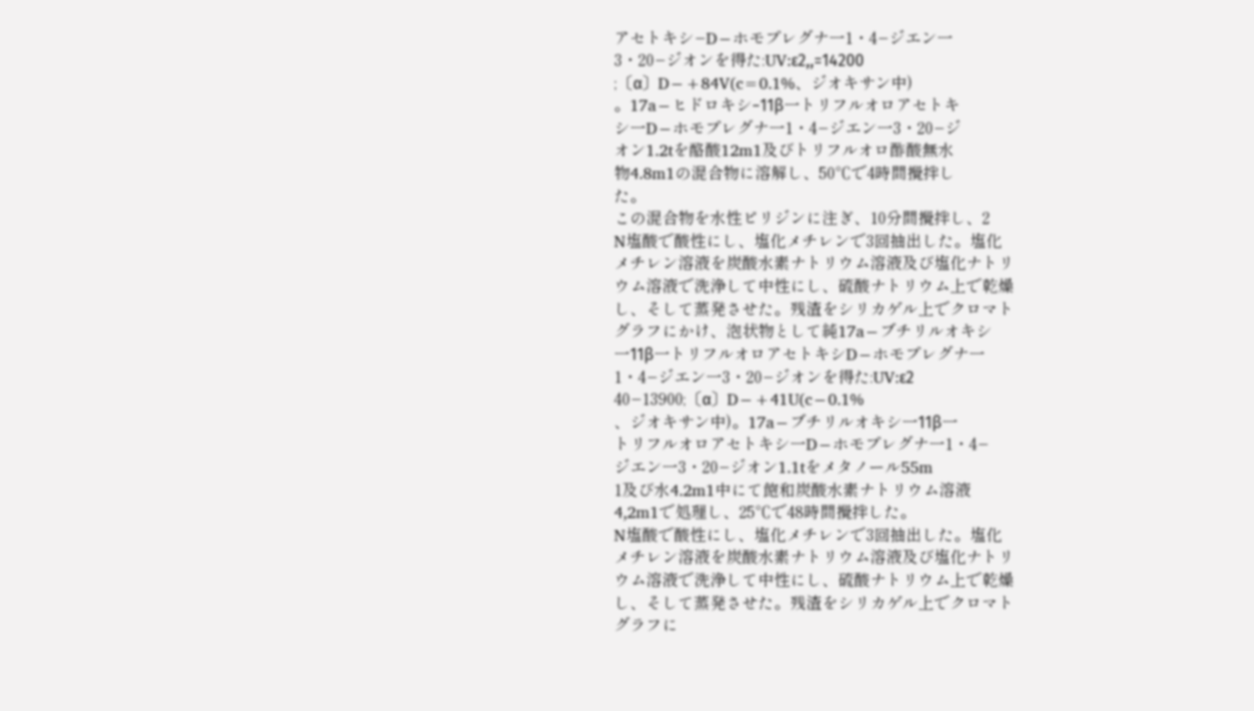アセトキシ−D−ホモプレグナ一1・4−ジエン一
3・20−ジオンを得た:UV:ε2,,=14200
;〔α〕D−+84V(c=0.1%、ジオキサン中)
。17a−ヒドロキシ−11β一トリフルオロアセトキ
シ一D−ホモプレグナ一1・4−ジエン一3・20−ジ
オン1.2tを酪酸12m1及びトリフルオロ酢酸無水
物4.8m1の混合物に溶解し、50℃で4時間攪拌し
た。
この混合物を水性ピリジンに注ぎ、10分間攪拌し、2
N塩酸で酸性にし、塩化メチレンで3回抽出した。塩化
メチレン溶液を炭酸水素ナトリウム溶液及び塩化ナトリ
ウム溶液で洗浄して中性にし、硫酸ナトリウム上で乾燥
し、そして蒸発させた。残渣をシリカゲル上でクロマト
グラフにかけ、泡状物として純17a−ブチリルオキシ
一11β一トリフルオロアセトキシD−ホモプレグナ一
1・4−ジエン一3・20−ジオンを得た:UV:ε2
40−13900;〔α〕D−+41U(c−0.1%
、ジオキサン中)。17a−ブチリルオキシ一11β一
トリフルオロアセトキシ一D−ホモプレグナ一1・4−
ジエン一3・20−ジオン1.1tをメタノール55m
1及び水4.2m1中にて飽和炭酸水素ナトリウム溶液
4,2m1で処理し、25℃で48時間攪拌した。
N塩酸で酸性にし、塩化メチレンで3回抽出した。塩化
メチレン溶液を炭酸水素ナトリウム溶液及び塩化ナトリ
ウム溶液で洗浄して中性にし、硫酸ナトリウム上で乾燥
し、そして蒸発させた。残渣をシリカゲル上でクロマト
グラフに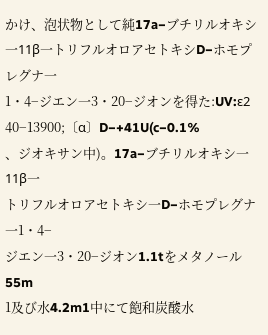かけ、泡状物として純17a−ブチリルオキシ
一11β一トリフルオロアセトキシD−ホモプレグナ一
1・4−ジエン一3・20−ジオンを得た:UV:ε2
40−13900;〔α〕D−+41U(c−0.1%
、ジオキサン中)。17a−ブチリルオキシ一11β一
トリフルオロアセトキシ一D−ホモプレグナ一1・4−
ジエン一3・20−ジオン1.1tをメタノール55m
1及び水4.2m1中にて飽和炭酸水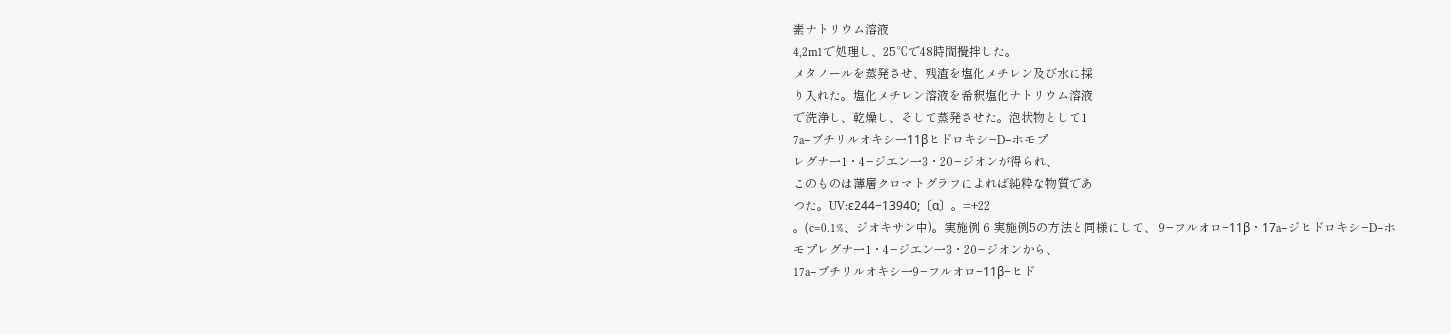素ナトリウム溶液
4,2m1で処理し、25℃で48時間攪拌した。
メタノールを蒸発させ、残渣を塩化メチレン及び水に採
り入れた。塩化メチレン溶液を希釈塩化ナトリウム溶液
で洗浄し、乾燥し、そして蒸発させた。泡状物として1
7a−ブチリルオキシ一11βヒドロキシ−D−ホモプ
レグナ一1・4−ジエン一3・20−ジオンが得られ、
このものは薄層クロマトグラフによれば純粋な物質であ
つた。UV:ε244−13940;〔α〕。=+22
。(c=0.1%、ジオキサン中)。実施例 6 実施例5の方法と同様にして、 9−フルオロ−11β・17a−ジヒドロキシ−D−ホ
モプレグナ一1・4−ジエン一3・20−ジオンから、
17a−ブチリルオキシ一9−フルオロ−11β−ヒド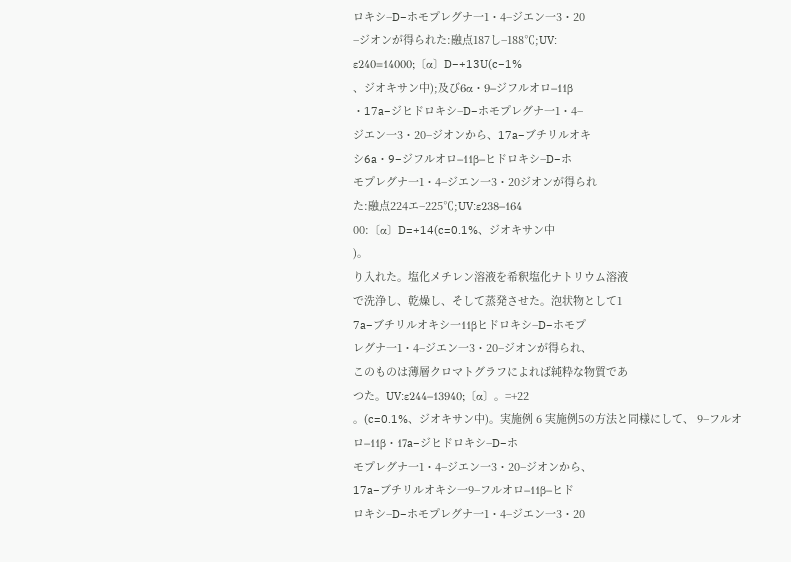ロキシ−D−ホモプレグナ一1・4−ジエン一3・20
−ジオンが得られた:融点187し−188℃;UV:
ε240=14000;〔α〕D−+13U(c−1%
、ジオキサン中);及び6α・9−ジフルオロ−11β
・17a−ジヒドロキシ−D−ホモプレグナ一1・4−
ジエン一3・20−ジオンから、17a−ブチリルオキ
シ6a・9−ジフルオロ−11β−ヒドロキシ−D−ホ
モプレグナ一1・4−ジエン一3・20ジオンが得られ
た:融点224エ−225℃;UV:ε238−164
00:〔α〕D=+14(c=0.1%、ジオキサン中
)。
り入れた。塩化メチレン溶液を希釈塩化ナトリウム溶液
で洗浄し、乾燥し、そして蒸発させた。泡状物として1
7a−ブチリルオキシ一11βヒドロキシ−D−ホモプ
レグナ一1・4−ジエン一3・20−ジオンが得られ、
このものは薄層クロマトグラフによれば純粋な物質であ
つた。UV:ε244−13940;〔α〕。=+22
。(c=0.1%、ジオキサン中)。実施例 6 実施例5の方法と同様にして、 9−フルオロ−11β・17a−ジヒドロキシ−D−ホ
モプレグナ一1・4−ジエン一3・20−ジオンから、
17a−ブチリルオキシ一9−フルオロ−11β−ヒド
ロキシ−D−ホモプレグナ一1・4−ジエン一3・20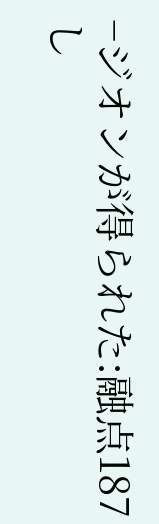−ジオンが得られた:融点187し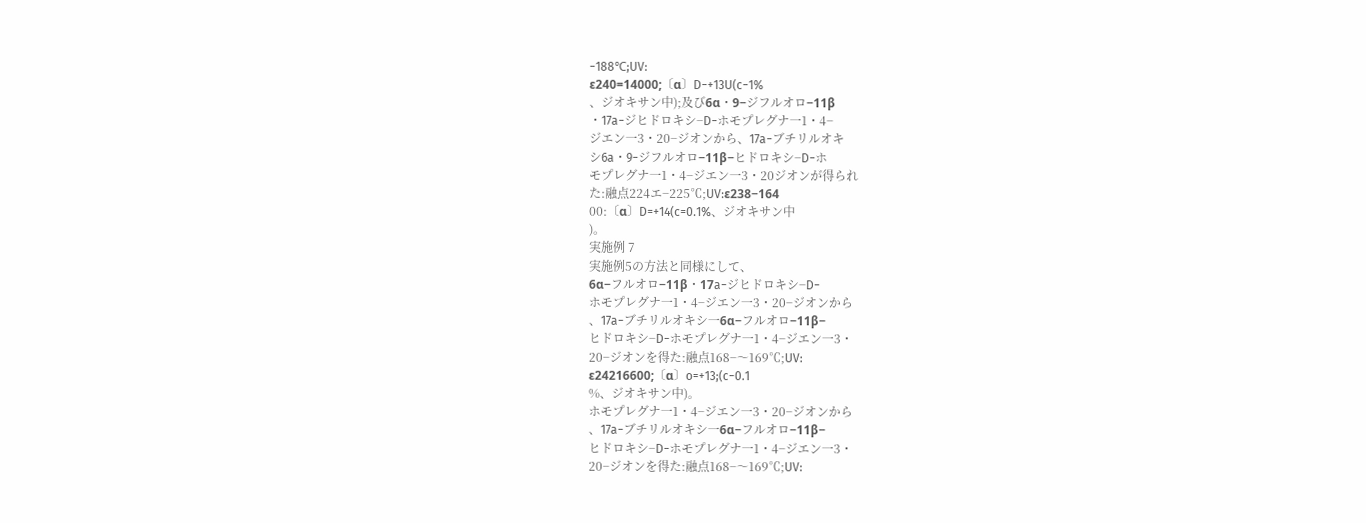−188℃;UV:
ε240=14000;〔α〕D−+13U(c−1%
、ジオキサン中);及び6α・9−ジフルオロ−11β
・17a−ジヒドロキシ−D−ホモプレグナ一1・4−
ジエン一3・20−ジオンから、17a−ブチリルオキ
シ6a・9−ジフルオロ−11β−ヒドロキシ−D−ホ
モプレグナ一1・4−ジエン一3・20ジオンが得られ
た:融点224エ−225℃;UV:ε238−164
00:〔α〕D=+14(c=0.1%、ジオキサン中
)。
実施例 7
実施例5の方法と同様にして、
6α−フルオロ−11β・17a−ジヒドロキシ−D−
ホモプレグナ一1・4−ジエン一3・20−ジオンから
、17a−ブチリルオキシ一6α−フルオロ−11β−
ヒドロキシ−D−ホモプレグナ一1・4−ジエン一3・
20−ジオンを得た:融点168−〜169℃;UV:
ε24216600;〔α〕o=+13;(c−0.1
%、ジオキサン中)。
ホモプレグナ一1・4−ジエン一3・20−ジオンから
、17a−ブチリルオキシ一6α−フルオロ−11β−
ヒドロキシ−D−ホモプレグナ一1・4−ジエン一3・
20−ジオンを得た:融点168−〜169℃;UV: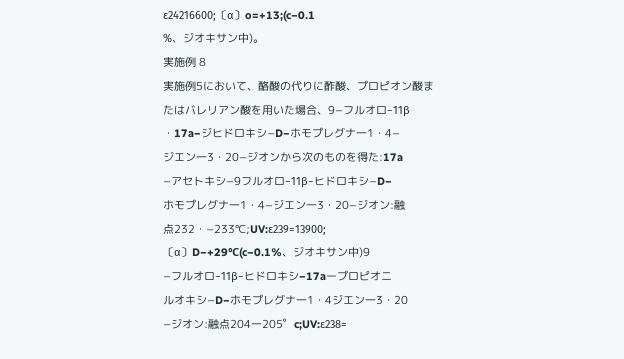ε24216600;〔α〕o=+13;(c−0.1
%、ジオキサン中)。
実施例 8
実施例5において、酪酸の代りに酢酸、プロピオン酸ま
たはバレリアン酸を用いた場合、9−フルオロ−11β
・17a−ジヒドロキシ−D−ホモプレグナ一1・4−
ジエン一3・20−ジオンから次のものを得た:17a
−アセトキシ−9フルオロ−11β−ヒドロキシ−D−
ホモプレグナ一1・4−ジエン一3・20−ジオン:融
点232・−233℃;UV:ε239=13900;
〔α〕D−+29℃(c−0.1%、ジオキサン中)9
−フルオロ−11β−ヒドロキシ−17aープロピオニ
ルオキシ−D−ホモプレグナ一1・4ジエン一3・20
−ジオン:融点204一205゜c;UV:ε238=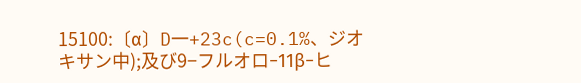15100:〔α〕D一+23c(c=0.1%、ジオ
キサン中);及び9−フルオロ−11β−ヒ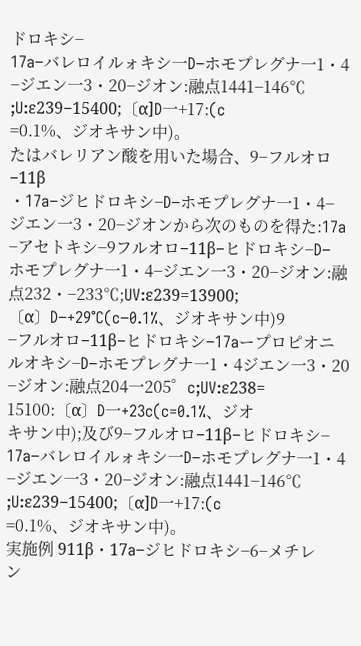ドロキシ−
17a−バレロイルォキシ一D−ホモプレグナ一1・4
−ジエン一3・20−ジオン:融点1441−146℃
;U:ε239−15400;〔α]D一+17:(c
=0.1%、ジオキサン中)。
たはバレリアン酸を用いた場合、9−フルオロ−11β
・17a−ジヒドロキシ−D−ホモプレグナ一1・4−
ジエン一3・20−ジオンから次のものを得た:17a
−アセトキシ−9フルオロ−11β−ヒドロキシ−D−
ホモプレグナ一1・4−ジエン一3・20−ジオン:融
点232・−233℃;UV:ε239=13900;
〔α〕D−+29℃(c−0.1%、ジオキサン中)9
−フルオロ−11β−ヒドロキシ−17aープロピオニ
ルオキシ−D−ホモプレグナ一1・4ジエン一3・20
−ジオン:融点204一205゜c;UV:ε238=
15100:〔α〕D一+23c(c=0.1%、ジオ
キサン中);及び9−フルオロ−11β−ヒドロキシ−
17a−バレロイルォキシ一D−ホモプレグナ一1・4
−ジエン一3・20−ジオン:融点1441−146℃
;U:ε239−15400;〔α]D一+17:(c
=0.1%、ジオキサン中)。
実施例 911β・17a−ジヒドロキシ−6−メチレ
ン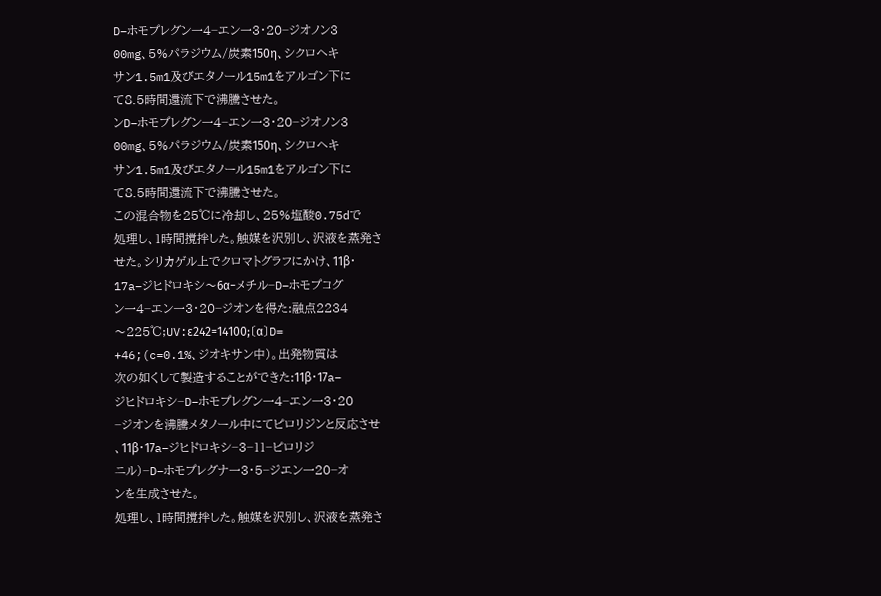D−ホモプレグン一4−エン一3・20−ジオノン3
00mg、5%パラジウム/炭素150η、シクロヘキ
サン1.5m1及びエタノール15m1をアルゴン下に
て8.5時間還流下で沸騰させた。
ンD−ホモプレグン一4−エン一3・20−ジオノン3
00mg、5%パラジウム/炭素150η、シクロヘキ
サン1.5m1及びエタノール15m1をアルゴン下に
て8.5時間還流下で沸騰させた。
この混合物を25℃に冷却し、25%塩酸0.75dで
処理し、1時間撹拌した。触媒を沢別し、沢液を蒸発さ
せた。シリカゲル上でクロマトグラフにかけ、11β・
17a−ジヒドロキシ〜6α−メチル−D−ホモプコグ
ン一4−エン一3・20−ジオンを得た:融点2234
〜225℃;UV:ε242=14100;〔α〕D=
+46;(c=0.1%、ジオキサン中)。出発物質は
次の如くして製造することができた:11β・17a−
ジヒドロキシ−D−ホモプレグン一4−エン一3・20
−ジオンを沸騰メタノール中にてピロリジンと反応させ
、11β・17a−ジヒドロキシ−3−11−ピロリジ
ニル)−D−ホモプレグナ一3・5−ジエン一20−オ
ンを生成させた。
処理し、1時間撹拌した。触媒を沢別し、沢液を蒸発さ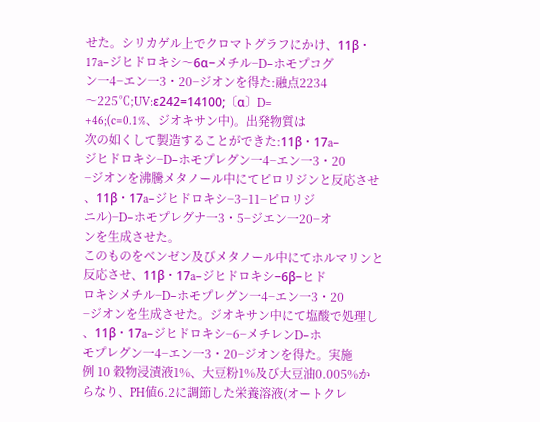せた。シリカゲル上でクロマトグラフにかけ、11β・
17a−ジヒドロキシ〜6α−メチル−D−ホモプコグ
ン一4−エン一3・20−ジオンを得た:融点2234
〜225℃;UV:ε242=14100;〔α〕D=
+46;(c=0.1%、ジオキサン中)。出発物質は
次の如くして製造することができた:11β・17a−
ジヒドロキシ−D−ホモプレグン一4−エン一3・20
−ジオンを沸騰メタノール中にてピロリジンと反応させ
、11β・17a−ジヒドロキシ−3−11−ピロリジ
ニル)−D−ホモプレグナ一3・5−ジエン一20−オ
ンを生成させた。
このものをベンゼン及びメタノール中にてホルマリンと
反応させ、11β・17a−ジヒドロキシ−6β−ヒド
ロキシメチル−D−ホモプレグン一4−エン一3・20
−ジオンを生成させた。ジオキサン中にて塩酸で処理し
、11β・17a−ジヒドロキシ−6−メチレンD−ホ
モプレグン一4−エン一3・20−ジオンを得た。実施
例 10 穀物浸漬液1%、大豆粉1%及び大豆油0.005%か
らなり、PH値6.2に調節した栄養溶液(オートクレ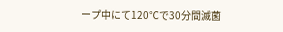ープ中にて120℃で30分間滅菌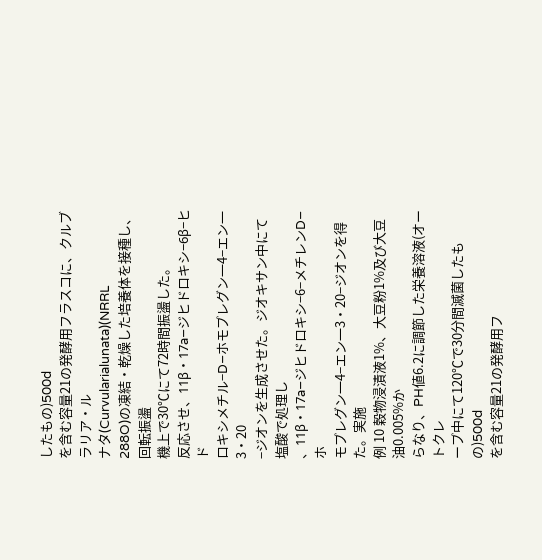したもの)500d
を含む容量21の発酵用フラスコに、クルブラリア・ル
ナタ(Curvularialunata)(NRRL
288O)の凍結・乾燥した培養体を接種し、回転振盪
機上で30℃にて72時間振盪した。
反応させ、11β・17a−ジヒドロキシ−6β−ヒド
ロキシメチル−D−ホモプレグン一4−エン一3・20
−ジオンを生成させた。ジオキサン中にて塩酸で処理し
、11β・17a−ジヒドロキシ−6−メチレンD−ホ
モプレグン一4−エン一3・20−ジオンを得た。実施
例 10 穀物浸漬液1%、大豆粉1%及び大豆油0.005%か
らなり、PH値6.2に調節した栄養溶液(オートクレ
ープ中にて120℃で30分間滅菌したもの)500d
を含む容量21の発酵用フ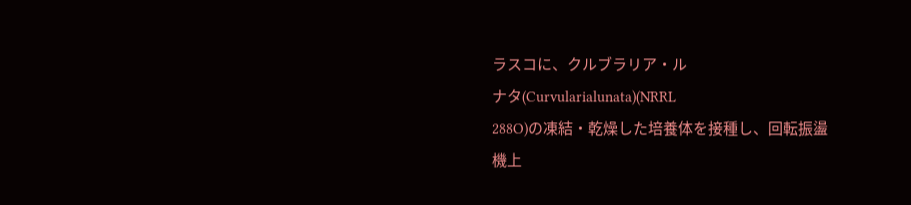ラスコに、クルブラリア・ル
ナタ(Curvularialunata)(NRRL
288O)の凍結・乾燥した培養体を接種し、回転振盪
機上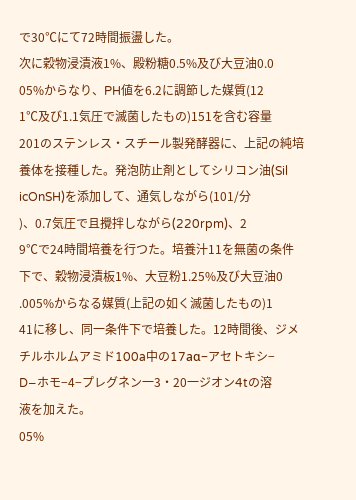で30℃にて72時間振盪した。
次に穀物浸漬液1%、殿粉糖0.5%及び大豆油0.0
05%からなり、PH値を6.2に調節した媒質(12
1℃及び1.1気圧で滅菌したもの)151を含む容量
201のステンレス・スチール製発酵器に、上記の純培
養体を接種した。発泡防止剤としてシリコン油(Sil
icOnSH)を添加して、通気しながら(101/分
)、0.7気圧で且攪拌しながら(220rpm)、2
9℃で24時間培養を行つた。培養汁11を無菌の条件
下で、穀物浸漬板1%、大豆粉1.25%及び大豆油0
.005%からなる媒質(上記の如く滅菌したもの)1
41に移し、同一条件下で培養した。12時間後、ジメ
チルホルムアミド100a中の17aα−アセトキシ−
D−ホモ−4−プレグネン一3・20一ジオン4tの溶
液を加えた。
05%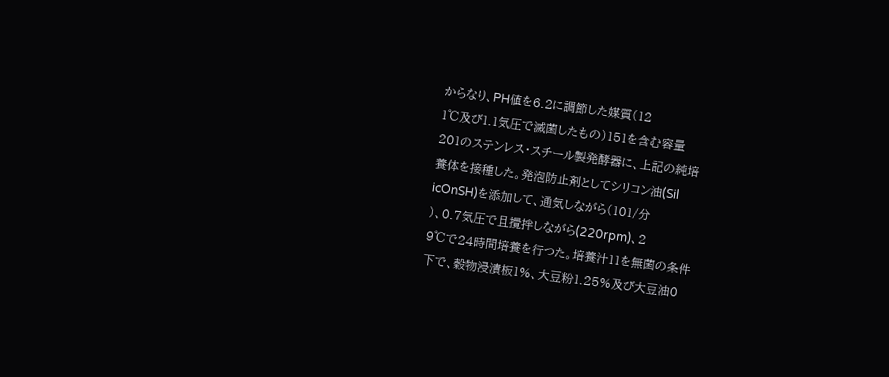からなり、PH値を6.2に調節した媒質(12
1℃及び1.1気圧で滅菌したもの)151を含む容量
201のステンレス・スチール製発酵器に、上記の純培
養体を接種した。発泡防止剤としてシリコン油(Sil
icOnSH)を添加して、通気しながら(101/分
)、0.7気圧で且攪拌しながら(220rpm)、2
9℃で24時間培養を行つた。培養汁11を無菌の条件
下で、穀物浸漬板1%、大豆粉1.25%及び大豆油0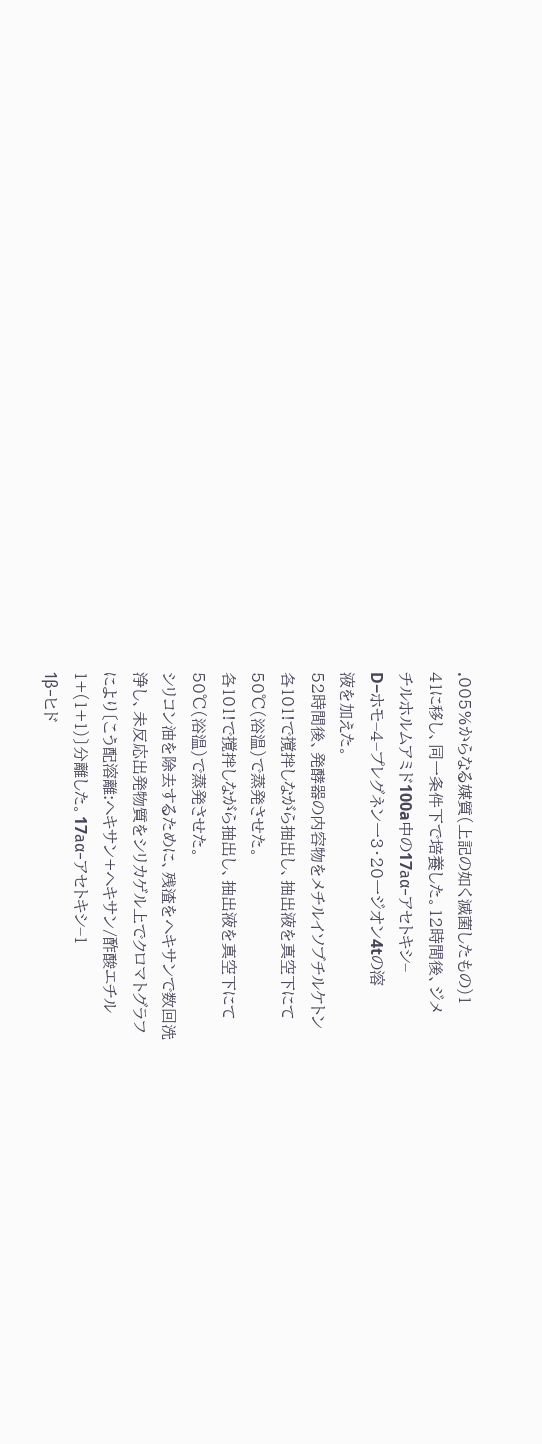.005%からなる媒質(上記の如く滅菌したもの)1
41に移し、同一条件下で培養した。12時間後、ジメ
チルホルムアミド100a中の17aα−アセトキシ−
D−ホモ−4−プレグネン一3・20一ジオン4tの溶
液を加えた。
52時間後、発酵器の内容物をメチルイソブチルケトン
各101!で撹拌しながら抽出し、抽出液を真空下にて
50℃(浴温)で蒸発させた。
各101!で撹拌しながら抽出し、抽出液を真空下にて
50℃(浴温)で蒸発させた。
シリコン油を除去するために、残渣をヘキサンで数回洗
浄し、未反応出発物質をシリカゲル上でクロマトグラフ
により〔こう配溶離:ヘキサン+ヘキサン/酢酸エチル
1+(1+1)〕分離した。17aα−アセトキシ−1
1β−ヒド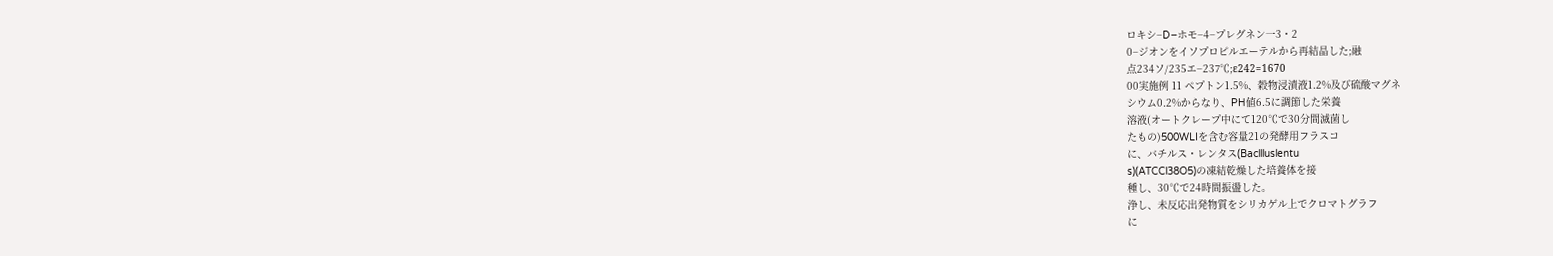ロキシ−D−ホモ−4−プレグネン一3・2
0−ジオンをイソプロピルエーテルから再結晶した;融
点234ソ/235エ−237℃;ε242=1670
00実施例 11 ペプトン1.5%、穀物浸漬液1.2%及び硫酸マグネ
シウム0.2%からなり、PH値6.5に調節した栄養
溶液(オートクレープ中にて120℃で30分間滅菌し
たもの)500WLIを含む容量21の発酵用フラスコ
に、バチルス・レンタス(Bacllluslentu
s)(ATCCl38O5)の凍結乾燥した培養体を接
種し、30℃で24時間振盪した。
浄し、未反応出発物質をシリカゲル上でクロマトグラフ
に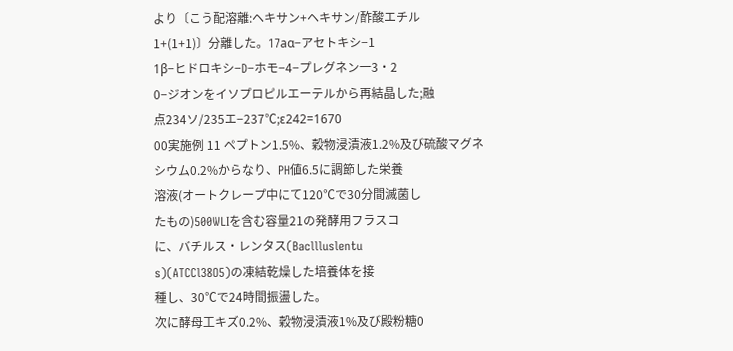より〔こう配溶離:ヘキサン+ヘキサン/酢酸エチル
1+(1+1)〕分離した。17aα−アセトキシ−1
1β−ヒドロキシ−D−ホモ−4−プレグネン一3・2
0−ジオンをイソプロピルエーテルから再結晶した;融
点234ソ/235エ−237℃;ε242=1670
00実施例 11 ペプトン1.5%、穀物浸漬液1.2%及び硫酸マグネ
シウム0.2%からなり、PH値6.5に調節した栄養
溶液(オートクレープ中にて120℃で30分間滅菌し
たもの)500WLIを含む容量21の発酵用フラスコ
に、バチルス・レンタス(Bacllluslentu
s)(ATCCl38O5)の凍結乾燥した培養体を接
種し、30℃で24時間振盪した。
次に酵母工キズ0.2%、穀物浸漬液1%及び殿粉糖0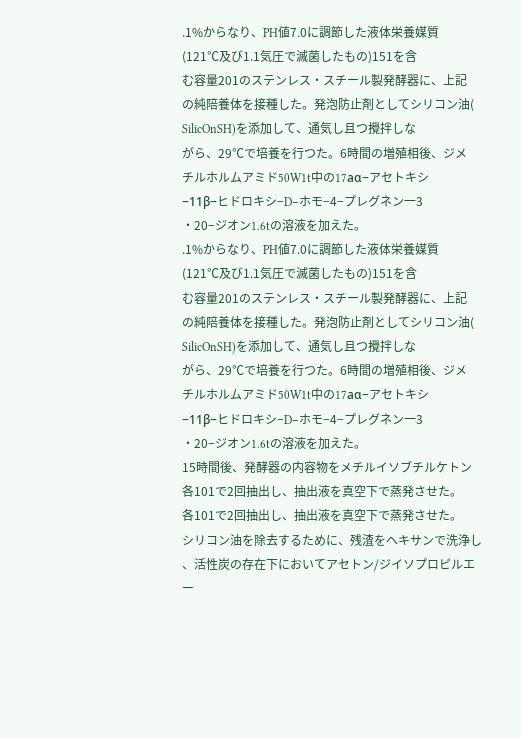.1%からなり、PH値7.0に調節した液体栄養媒質
(121℃及び1.1気圧で滅菌したもの)151を含
む容量201のステンレス・スチール製発酵器に、上記
の純陪養体を接種した。発泡防止剤としてシリコン油(
SilicOnSH)を添加して、通気し且つ攪拌しな
がら、29℃で培養を行つた。6時間の増殖相後、ジメ
チルホルムアミド50W1t中の17aα−アセトキシ
−11β−ヒドロキシ−D−ホモ−4−プレグネン一3
・20−ジオン1.6tの溶液を加えた。
.1%からなり、PH値7.0に調節した液体栄養媒質
(121℃及び1.1気圧で滅菌したもの)151を含
む容量201のステンレス・スチール製発酵器に、上記
の純陪養体を接種した。発泡防止剤としてシリコン油(
SilicOnSH)を添加して、通気し且つ攪拌しな
がら、29℃で培養を行つた。6時間の増殖相後、ジメ
チルホルムアミド50W1t中の17aα−アセトキシ
−11β−ヒドロキシ−D−ホモ−4−プレグネン一3
・20−ジオン1.6tの溶液を加えた。
15時間後、発酵器の内容物をメチルイソブチルケトン
各101で2回抽出し、抽出液を真空下で蒸発させた。
各101で2回抽出し、抽出液を真空下で蒸発させた。
シリコン油を除去するために、残渣をヘキサンで洗浄し
、活性炭の存在下においてアセトン/ジイソプロピルエ
ー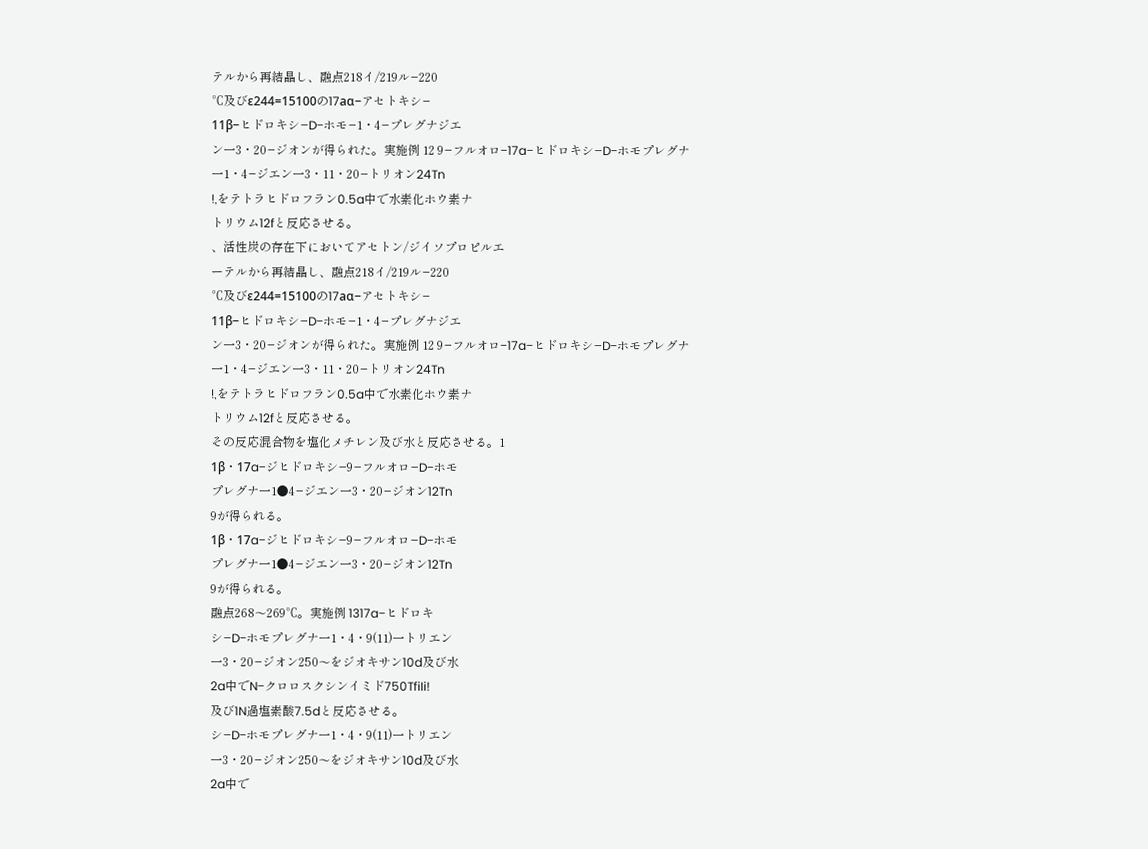テルから再結晶し、融点218イ/219ル−220
℃及びε244=15100の17aα−アセトキシ−
11β−ヒドロキシ−D−ホモ−1・4−プレグナジエ
ン一3・20−ジオンが得られた。実施例 12 9−フルオロ−17a−ヒドロキシ−D−ホモプレグナ
一1・4−ジエン一3・11・20−トリオン24Tn
!,をテトラヒドロフラン0.5a中で水素化ホウ素ナ
トリウム12fと反応させる。
、活性炭の存在下においてアセトン/ジイソプロピルエ
ーテルから再結晶し、融点218イ/219ル−220
℃及びε244=15100の17aα−アセトキシ−
11β−ヒドロキシ−D−ホモ−1・4−プレグナジエ
ン一3・20−ジオンが得られた。実施例 12 9−フルオロ−17a−ヒドロキシ−D−ホモプレグナ
一1・4−ジエン一3・11・20−トリオン24Tn
!,をテトラヒドロフラン0.5a中で水素化ホウ素ナ
トリウム12fと反応させる。
その反応混合物を塩化メチレン及び水と反応させる。1
1β・17a−ジヒドロキシ−9−フルオロ−D−ホモ
プレグナ一1●4−ジエン一3・20−ジオン12Tn
9が得られる。
1β・17a−ジヒドロキシ−9−フルオロ−D−ホモ
プレグナ一1●4−ジエン一3・20−ジオン12Tn
9が得られる。
融点268〜269℃。実施例 1317a−ヒドロキ
シ−D−ホモプレグナ一1・4・9(11)一トリエン
一3・20−ジオン250〜をジオキサン10d及び水
2a中でN−クロロスクシンイミド750TfiIi!
及び1N過塩素酸7.5dと反応させる。
シ−D−ホモプレグナ一1・4・9(11)一トリエン
一3・20−ジオン250〜をジオキサン10d及び水
2a中で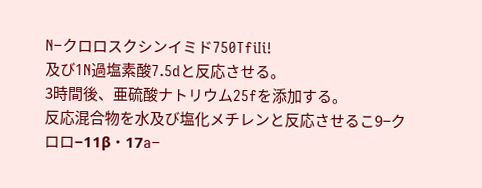N−クロロスクシンイミド750TfiIi!
及び1N過塩素酸7.5dと反応させる。
3時間後、亜硫酸ナトリウム25fを添加する。
反応混合物を水及び塩化メチレンと反応させるこ9−ク
ロロ−11β・17a−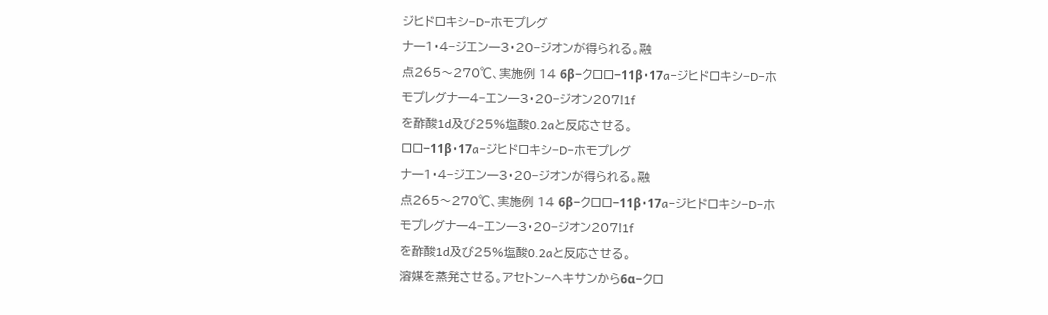ジヒドロキシ−D−ホモプレグ
ナ一1・4−ジエン一3・20−ジオンが得られる。融
点265〜270℃、実施例 14 6β−クロロ−11β・17a−ジヒドロキシ−D−ホ
モプレグナ一4−エン一3・20−ジオン207!1f
を酢酸1d及び25%塩酸0.2aと反応させる。
ロロ−11β・17a−ジヒドロキシ−D−ホモプレグ
ナ一1・4−ジエン一3・20−ジオンが得られる。融
点265〜270℃、実施例 14 6β−クロロ−11β・17a−ジヒドロキシ−D−ホ
モプレグナ一4−エン一3・20−ジオン207!1f
を酢酸1d及び25%塩酸0.2aと反応させる。
溶媒を蒸発させる。アセトン−ヘキサンから6α−クロ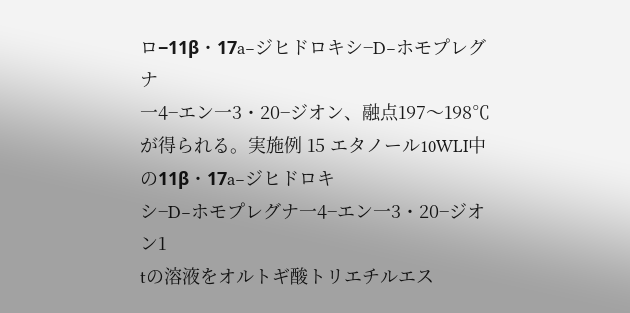ロ−11β・17a−ジヒドロキシ−D−ホモプレグナ
一4−エン一3・20−ジオン、融点197〜198℃
が得られる。実施例 15 エタノール10WLI中の11β・17a−ジヒドロキ
シ−D−ホモプレグナ一4−エン一3・20−ジオン1
tの溶液をオルトギ酸トリエチルエス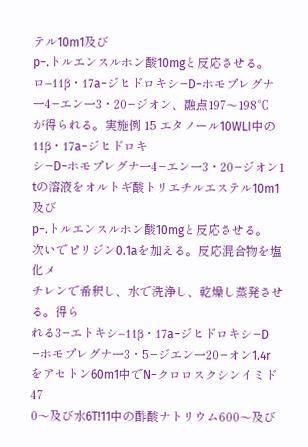テル10m1及び
p−.トルエンスルホン酸10mgと反応させる。
ロ−11β・17a−ジヒドロキシ−D−ホモプレグナ
一4−エン一3・20−ジオン、融点197〜198℃
が得られる。実施例 15 エタノール10WLI中の11β・17a−ジヒドロキ
シ−D−ホモプレグナ一4−エン一3・20−ジオン1
tの溶液をオルトギ酸トリエチルエステル10m1及び
p−.トルエンスルホン酸10mgと反応させる。
次いでピリジン0.1aを加える。反応混合物を塩化メ
チレンで希釈し、水で洗浄し、乾燥し蒸発させる。得ら
れる3−エトキシ−11β・17a−ジヒドロキシ−D
−ホモプレグナ一3・5−ジエン一20−オン1.4r
をアセトン60m1中でN−クロロスクシンイミド47
0〜及び水6T!11中の酢酸ナトリウム600〜及び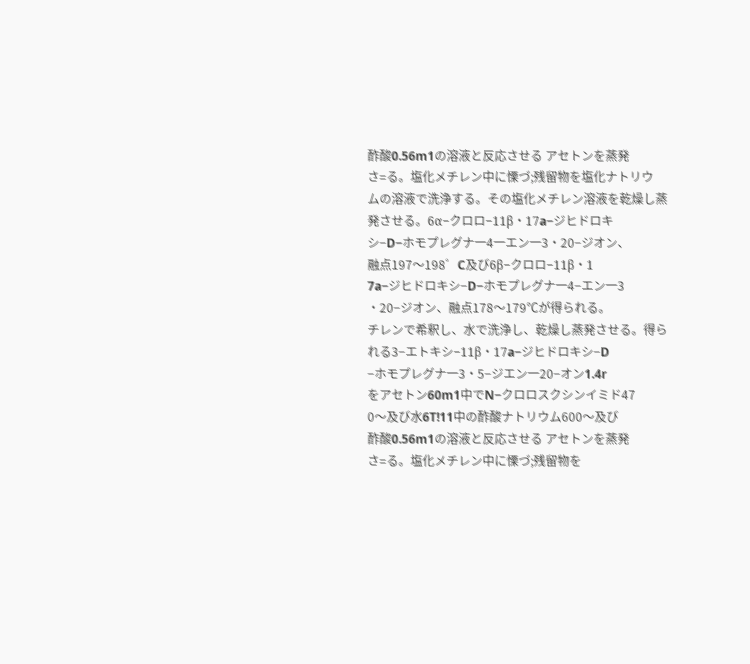酢酸0.56m1の溶液と反応させる アセトンを蒸発
さ=る。塩化メチレン中に慄づ;残留物を塩化ナトリウ
ムの溶液で洗浄する。その塩化メチレン溶液を乾燥し蒸
発させる。6α−クロロ−11β・17a−ジヒドロキ
シ−D−ホモプレグナ一4一エン一3・20−ジオン、
融点197〜198゜C及び6β−クロロ−11β・1
7a−ジヒドロキシ−D−ホモプレグナ一4−エン一3
・20−ジオン、融点178〜179℃が得られる。
チレンで希釈し、水で洗浄し、乾燥し蒸発させる。得ら
れる3−エトキシ−11β・17a−ジヒドロキシ−D
−ホモプレグナ一3・5−ジエン一20−オン1.4r
をアセトン60m1中でN−クロロスクシンイミド47
0〜及び水6T!11中の酢酸ナトリウム600〜及び
酢酸0.56m1の溶液と反応させる アセトンを蒸発
さ=る。塩化メチレン中に慄づ;残留物を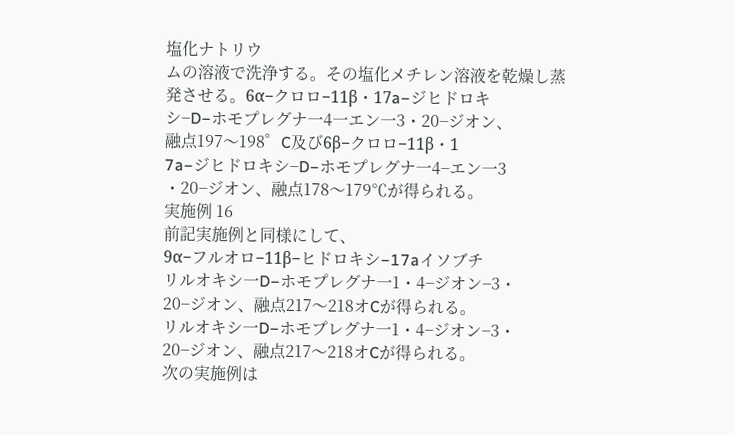塩化ナトリウ
ムの溶液で洗浄する。その塩化メチレン溶液を乾燥し蒸
発させる。6α−クロロ−11β・17a−ジヒドロキ
シ−D−ホモプレグナ一4一エン一3・20−ジオン、
融点197〜198゜C及び6β−クロロ−11β・1
7a−ジヒドロキシ−D−ホモプレグナ一4−エン一3
・20−ジオン、融点178〜179℃が得られる。
実施例 16
前記実施例と同様にして、
9α−フルオロ−11β−ヒドロキシ−17aイソブチ
リルオキシ一D−ホモプレグナ一1・4−ジオン−3・
20−ジオン、融点217〜218オCが得られる。
リルオキシ一D−ホモプレグナ一1・4−ジオン−3・
20−ジオン、融点217〜218オCが得られる。
次の実施例は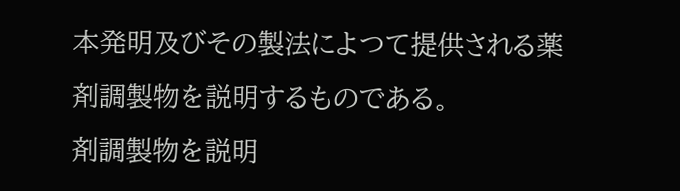本発明及びその製法によつて提供される薬
剤調製物を説明するものである。
剤調製物を説明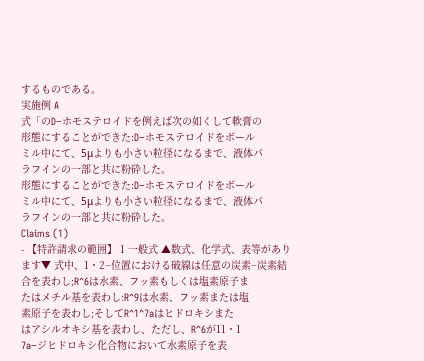するものである。
実施例 A
式「のD−ホモステロイドを例えば次の如くして軟膏の
形態にすることができた:D−ホモステロイドをボール
ミル中にて、5μよりも小さい粒径になるまで、液体パ
ラフインの一部と共に粉砕した。
形態にすることができた:D−ホモステロイドをボール
ミル中にて、5μよりも小さい粒径になるまで、液体パ
ラフインの一部と共に粉砕した。
Claims (1)
- 【特許請求の範囲】 1 一般式 ▲数式、化学式、表等があります▼ 式中、1・2−位置における破線は任意の炭素−炭素結
合を表わし;R^6は水素、フッ素もしくは塩素原子ま
たはメチル基を表わし:R^9は水素、フッ素または塩
素原子を表わし;そしてR^1^7aはヒドロキシまた
はアシルオキシ基を表わし、ただし、R^6が11・1
7a−ジヒドロキシ化合物において水素原子を表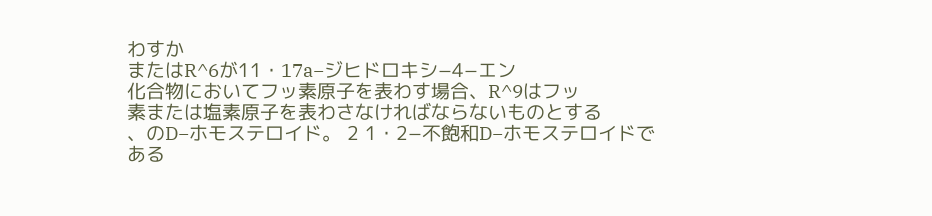わすか
またはR^6が11・17a−ジヒドロキシ−4−エン
化合物においてフッ素原子を表わす場合、R^9はフッ
素または塩素原子を表わさなければならないものとする
、のD−ホモステロイド。 2 1・2−不飽和D−ホモステロイドである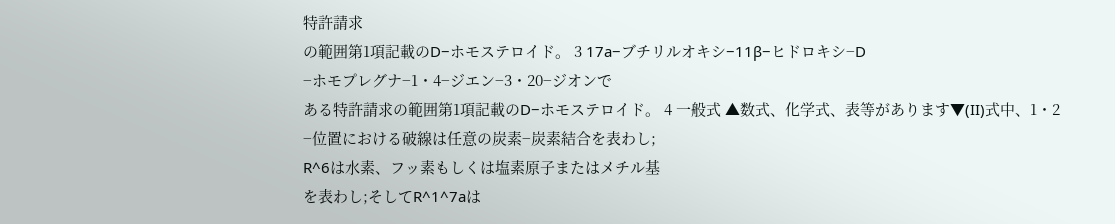特許請求
の範囲第1項記載のD−ホモステロイド。 3 17a−ブチリルオキシ−11β−ヒドロキシ−D
−ホモプレグナ−1・4−ジエン−3・20−ジオンで
ある特許請求の範囲第1項記載のD−ホモステロイド。 4 一般式 ▲数式、化学式、表等があります▼(II)式中、1・2
−位置における破線は任意の炭素−炭素結合を表わし;
R^6は水素、フッ素もしくは塩素原子またはメチル基
を表わし;そしてR^1^7aは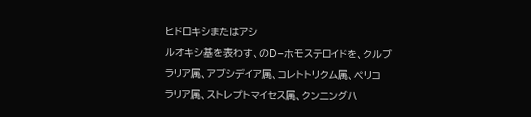ヒドロキシまたはアシ
ルオキシ基を表わす、のD−ホモステロイドを、クルブ
ラリア属、アブシデイア属、コレトトリクム属、ペリコ
ラリア属、ストレプトマイセス属、クンニングハ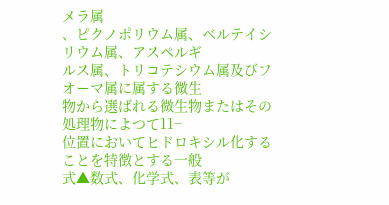メラ属
、ピクノポリウム属、ベルテイシリウム属、アスペルギ
ルス属、トリコテシウム属及びフオーマ属に属する微生
物から選ばれる微生物またはその処理物によつて11−
位置においてヒドロキシル化することを特徴とする一般
式▲数式、化学式、表等が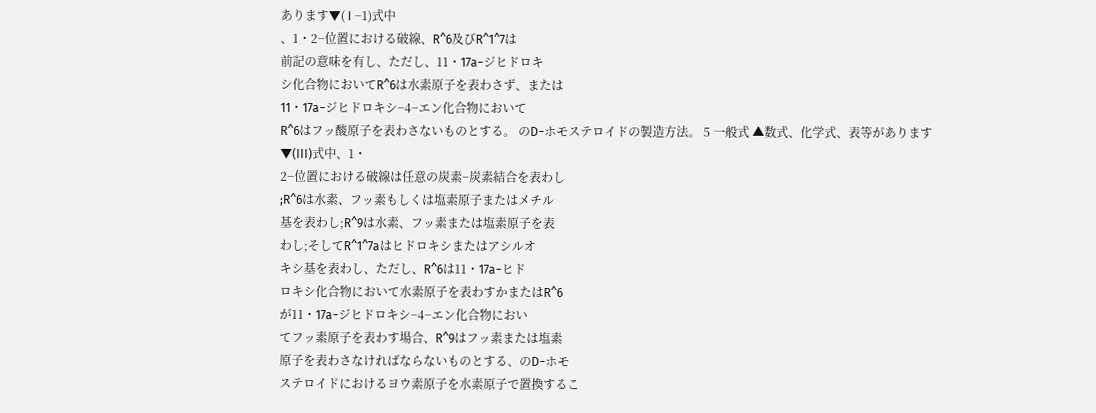あります▼( I −1)式中
、1・2−位置における破線、R^6及びR^1^7は
前記の意味を有し、ただし、11・17a−ジヒドロキ
シ化合物においてR^6は水素原子を表わさず、または
11・17a−ジヒドロキシ−4−エン化合物において
R^6はフッ酸原子を表わさないものとする。 のD−ホモステロイドの製造方法。 5 一般式 ▲数式、化学式、表等があります▼(III)式中、1・
2−位置における破線は任意の炭素−炭素結合を表わし
;R^6は水素、フッ素もしくは塩素原子またはメチル
基を表わし;R^9は水素、フッ素または塩素原子を表
わし;そしてR^1^7aはヒドロキシまたはアシルオ
キシ基を表わし、ただし、R^6は11・17a−ヒド
ロキシ化合物において水素原子を表わすかまたはR^6
が11・17a−ジヒドロキシ−4−エン化合物におい
てフッ素原子を表わす場合、R^9はフッ素または塩素
原子を表わさなければならないものとする、のD−ホモ
ステロイドにおけるヨウ素原子を水素原子で置換するこ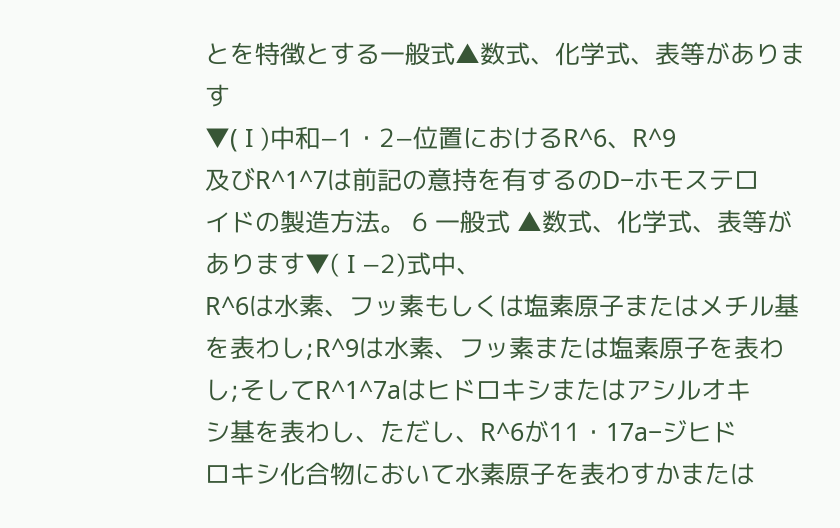とを特徴とする一般式▲数式、化学式、表等があります
▼( I )中和−1・2−位置におけるR^6、R^9
及びR^1^7は前記の意持を有するのD−ホモステロ
イドの製造方法。 6 一般式 ▲数式、化学式、表等があります▼( I −2)式中、
R^6は水素、フッ素もしくは塩素原子またはメチル基
を表わし;R^9は水素、フッ素または塩素原子を表わ
し;そしてR^1^7aはヒドロキシまたはアシルオキ
シ基を表わし、ただし、R^6が11・17a−ジヒド
ロキシ化合物において水素原子を表わすかまたは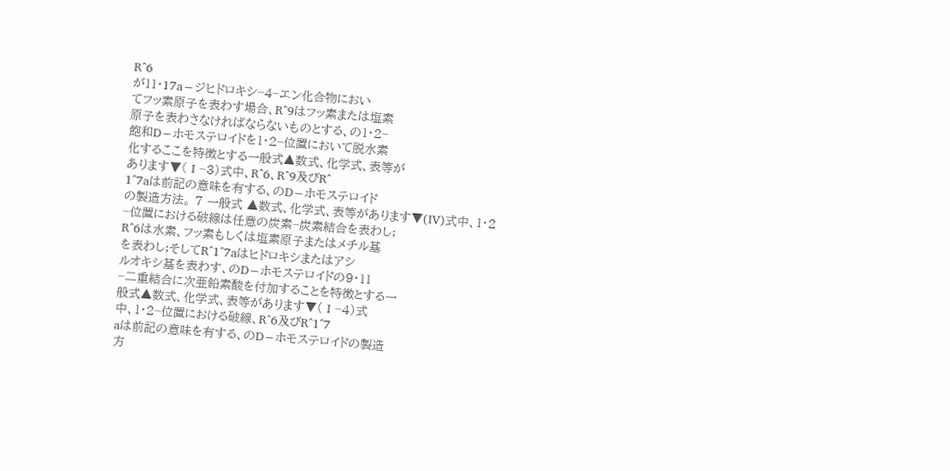R^6
が11・17a−ジヒドロキシ−4−エン化合物におい
てフッ素原子を表わす場合、R^9はフッ素または塩素
原子を表わさなければならないものとする、の1・2−
飽和D−ホモステロイドを1・2−位置において脱水素
化するここを特徴とする一般式▲数式、化学式、表等が
あります▼( I −3)式中、R^6、R^9及びR^
1^7aは前記の意味を有する、のD−ホモステロイド
の製造方法。 7 一般式 ▲数式、化学式、表等があります▼(IV)式中、1・2
−位置における破線は任意の炭素−炭素結合を表わし;
R^6は水素、フッ素もしくは塩素原子またはメチル基
を表わし;そしてR^1^7aはヒドロキシまたはアシ
ルオキシ基を表わす、のD−ホモステロイドの9・11
−二重結合に次亜鉛素酸を付加することを特徴とする一
般式▲数式、化学式、表等があります▼( I −4)式
中、1・2−位置における破線、R^6及びR^1^7
aは前記の意味を有する、のD−ホモステロイドの製造
方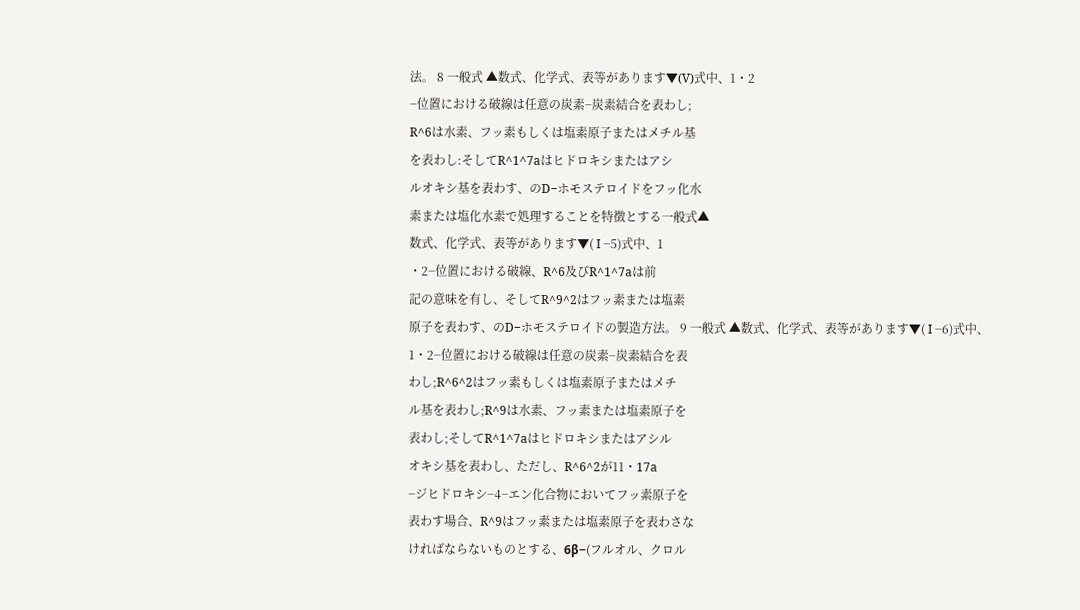法。 8 一般式 ▲数式、化学式、表等があります▼(V)式中、1・2
−位置における破線は任意の炭素−炭素結合を表わし;
R^6は水素、フッ素もしくは塩素原子またはメチル基
を表わし:そしてR^1^7aはヒドロキシまたはアシ
ルオキシ基を表わす、のD−ホモステロイドをフッ化水
素または塩化水素で処理することを特徴とする一般式▲
数式、化学式、表等があります▼( I −5)式中、1
・2−位置における破線、R^6及びR^1^7aは前
記の意味を有し、そしてR^9^2はフッ素または塩素
原子を表わす、のD−ホモステロイドの製造方法。 9 一般式 ▲数式、化学式、表等があります▼( I −6)式中、
1・2−位置における破線は任意の炭素−炭素結合を表
わし;R^6^2はフッ素もしくは塩素原子またはメチ
ル基を表わし;R^9は水素、フッ素または塩素原子を
表わし;そしてR^1^7aはヒドロキシまたはアシル
オキシ基を表わし、ただし、R^6^2が11・17a
−ジヒドロキシ−4−エン化合物においてフッ素原子を
表わす場合、R^9はフッ素または塩素原子を表わさな
ければならないものとする、6β−(フルオル、クロル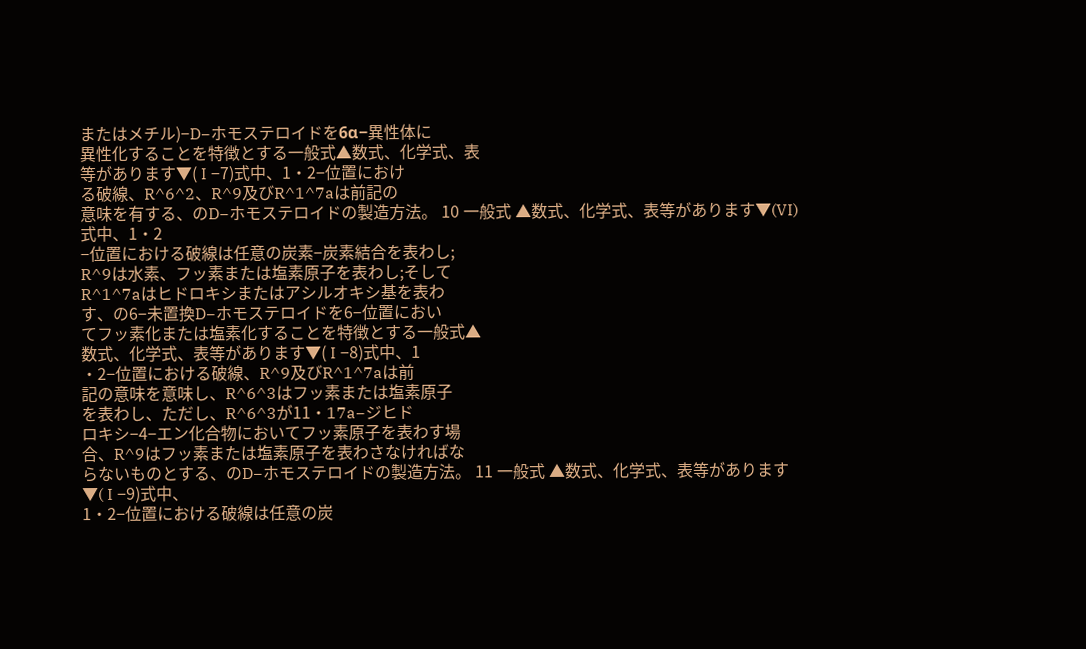またはメチル)−D−ホモステロイドを6α−異性体に
異性化することを特徴とする一般式▲数式、化学式、表
等があります▼( I −7)式中、1・2−位置におけ
る破線、R^6^2、R^9及びR^1^7aは前記の
意味を有する、のD−ホモステロイドの製造方法。 10 一般式 ▲数式、化学式、表等があります▼(VI)式中、1・2
−位置における破線は任意の炭素−炭素結合を表わし;
R^9は水素、フッ素または塩素原子を表わし;そして
R^1^7aはヒドロキシまたはアシルオキシ基を表わ
す、の6−未置換D−ホモステロイドを6−位置におい
てフッ素化または塩素化することを特徴とする一般式▲
数式、化学式、表等があります▼( I −8)式中、1
・2−位置における破線、R^9及びR^1^7aは前
記の意味を意味し、R^6^3はフッ素または塩素原子
を表わし、ただし、R^6^3が11・17a−ジヒド
ロキシ−4−エン化合物においてフッ素原子を表わす場
合、R^9はフッ素または塩素原子を表わさなければな
らないものとする、のD−ホモステロイドの製造方法。 11 一般式 ▲数式、化学式、表等があります▼( I −9)式中、
1・2−位置における破線は任意の炭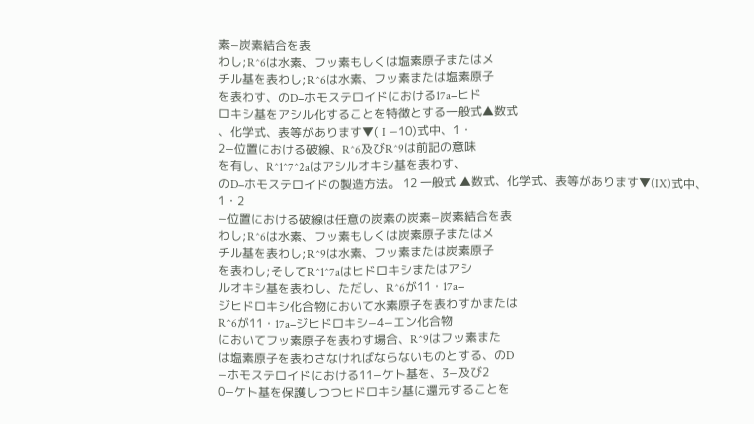素−炭素結合を表
わし;R^6は水素、フッ素もしくは塩素原子またはメ
チル基を表わし;R^6は水素、フッ素または塩素原子
を表わす、のD−ホモステロイドにおける17a−ヒド
ロキシ基をアシル化することを特徴とする一般式▲数式
、化学式、表等があります▼( I −10)式中、1・
2−位置における破線、R^6及びR^9は前記の意味
を有し、R^1^7^2aはアシルオキシ基を表わす、
のD−ホモステロイドの製造方法。 12 一般式 ▲数式、化学式、表等があります▼(IX)式中、1・2
−位置における破線は任意の炭素の炭素−炭素結合を表
わし;R^6は水素、フッ素もしくは炭素原子またはメ
チル基を表わし;R^9は水素、フッ素または炭素原子
を表わし;そしてR^1^7aはヒドロキシまたはアシ
ルオキシ基を表わし、ただし、R^6が11・17a−
ジヒドロキシ化合物において水素原子を表わすかまたは
R^6が11・17a−ジヒドロキシ−4−エン化合物
においてフッ素原子を表わす場合、R^9はフッ素また
は塩素原子を表わさなければならないものとする、のD
−ホモステロイドにおける11−ケト基を、3−及び2
0−ケト基を保護しつつヒドロキシ基に還元することを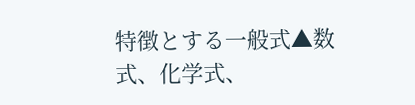特徴とする一般式▲数式、化学式、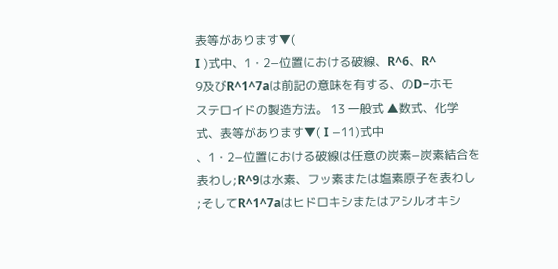表等があります▼(
I )式中、1・2−位置における破線、R^6、R^
9及びR^1^7aは前記の意味を有する、のD−ホモ
ステロイドの製造方法。 13 一般式 ▲数式、化学式、表等があります▼( I −11)式中
、1・2−位置における破線は任意の炭素−炭素結合を
表わし;R^9は水素、フッ素または塩素原子を表わし
;そしてR^1^7aはヒドロキシまたはアシルオキシ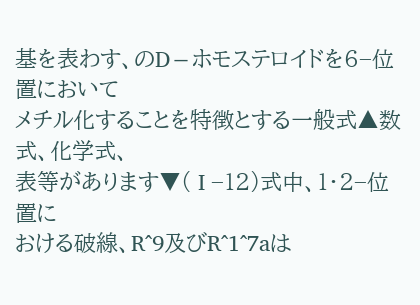基を表わす、のD−ホモステロイドを6−位置において
メチル化することを特徴とする一般式▲数式、化学式、
表等があります▼( I −12)式中、1・2−位置に
おける破線、R^9及びR^1^7aは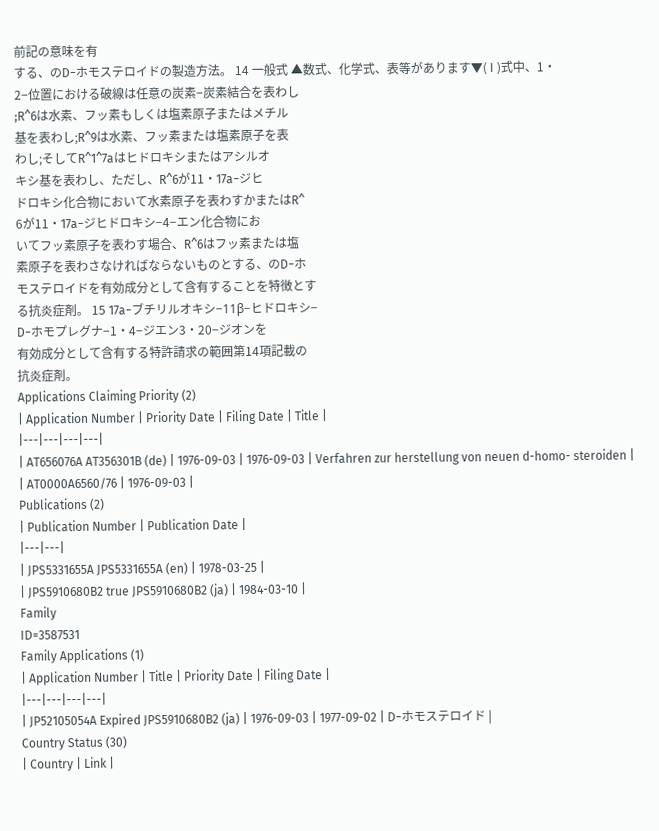前記の意味を有
する、のD−ホモステロイドの製造方法。 14 一般式 ▲数式、化学式、表等があります▼( I )式中、1・
2−位置における破線は任意の炭素−炭素結合を表わし
;R^6は水素、フッ素もしくは塩素原子またはメチル
基を表わし;R^9は水素、フッ素または塩素原子を表
わし;そしてR^1^7aはヒドロキシまたはアシルオ
キシ基を表わし、ただし、R^6が11・17a−ジヒ
ドロキシ化合物において水素原子を表わすかまたはR^
6が11・17a−ジヒドロキシ−4−エン化合物にお
いてフッ素原子を表わす場合、R^6はフッ素または塩
素原子を表わさなければならないものとする、のD−ホ
モステロイドを有効成分として含有することを特徴とす
る抗炎症剤。 15 17a−ブチリルオキシ−11β−ヒドロキシ−
D−ホモプレグナ−1・4−ジエン3・20−ジオンを
有効成分として含有する特許請求の範囲第14項記載の
抗炎症剤。
Applications Claiming Priority (2)
| Application Number | Priority Date | Filing Date | Title |
|---|---|---|---|
| AT656076A AT356301B (de) | 1976-09-03 | 1976-09-03 | Verfahren zur herstellung von neuen d-homo- steroiden |
| AT0000A6560/76 | 1976-09-03 |
Publications (2)
| Publication Number | Publication Date |
|---|---|
| JPS5331655A JPS5331655A (en) | 1978-03-25 |
| JPS5910680B2 true JPS5910680B2 (ja) | 1984-03-10 |
Family
ID=3587531
Family Applications (1)
| Application Number | Title | Priority Date | Filing Date |
|---|---|---|---|
| JP52105054A Expired JPS5910680B2 (ja) | 1976-09-03 | 1977-09-02 | D−ホモステロイド |
Country Status (30)
| Country | Link |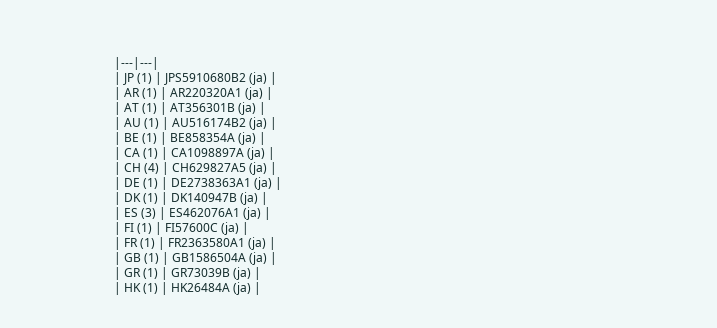|---|---|
| JP (1) | JPS5910680B2 (ja) |
| AR (1) | AR220320A1 (ja) |
| AT (1) | AT356301B (ja) |
| AU (1) | AU516174B2 (ja) |
| BE (1) | BE858354A (ja) |
| CA (1) | CA1098897A (ja) |
| CH (4) | CH629827A5 (ja) |
| DE (1) | DE2738363A1 (ja) |
| DK (1) | DK140947B (ja) |
| ES (3) | ES462076A1 (ja) |
| FI (1) | FI57600C (ja) |
| FR (1) | FR2363580A1 (ja) |
| GB (1) | GB1586504A (ja) |
| GR (1) | GR73039B (ja) |
| HK (1) | HK26484A (ja) |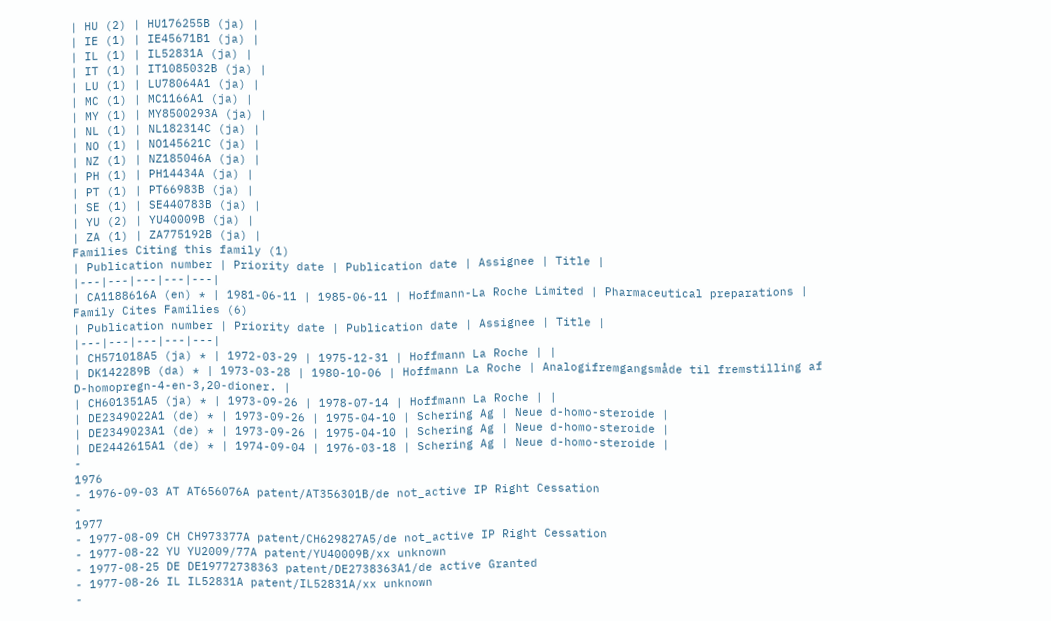| HU (2) | HU176255B (ja) |
| IE (1) | IE45671B1 (ja) |
| IL (1) | IL52831A (ja) |
| IT (1) | IT1085032B (ja) |
| LU (1) | LU78064A1 (ja) |
| MC (1) | MC1166A1 (ja) |
| MY (1) | MY8500293A (ja) |
| NL (1) | NL182314C (ja) |
| NO (1) | NO145621C (ja) |
| NZ (1) | NZ185046A (ja) |
| PH (1) | PH14434A (ja) |
| PT (1) | PT66983B (ja) |
| SE (1) | SE440783B (ja) |
| YU (2) | YU40009B (ja) |
| ZA (1) | ZA775192B (ja) |
Families Citing this family (1)
| Publication number | Priority date | Publication date | Assignee | Title |
|---|---|---|---|---|
| CA1188616A (en) * | 1981-06-11 | 1985-06-11 | Hoffmann-La Roche Limited | Pharmaceutical preparations |
Family Cites Families (6)
| Publication number | Priority date | Publication date | Assignee | Title |
|---|---|---|---|---|
| CH571018A5 (ja) * | 1972-03-29 | 1975-12-31 | Hoffmann La Roche | |
| DK142289B (da) * | 1973-03-28 | 1980-10-06 | Hoffmann La Roche | Analogifremgangsmåde til fremstilling af D-homopregn-4-en-3,20-dioner. |
| CH601351A5 (ja) * | 1973-09-26 | 1978-07-14 | Hoffmann La Roche | |
| DE2349022A1 (de) * | 1973-09-26 | 1975-04-10 | Schering Ag | Neue d-homo-steroide |
| DE2349023A1 (de) * | 1973-09-26 | 1975-04-10 | Schering Ag | Neue d-homo-steroide |
| DE2442615A1 (de) * | 1974-09-04 | 1976-03-18 | Schering Ag | Neue d-homo-steroide |
-
1976
- 1976-09-03 AT AT656076A patent/AT356301B/de not_active IP Right Cessation
-
1977
- 1977-08-09 CH CH973377A patent/CH629827A5/de not_active IP Right Cessation
- 1977-08-22 YU YU2009/77A patent/YU40009B/xx unknown
- 1977-08-25 DE DE19772738363 patent/DE2738363A1/de active Granted
- 1977-08-26 IL IL52831A patent/IL52831A/xx unknown
-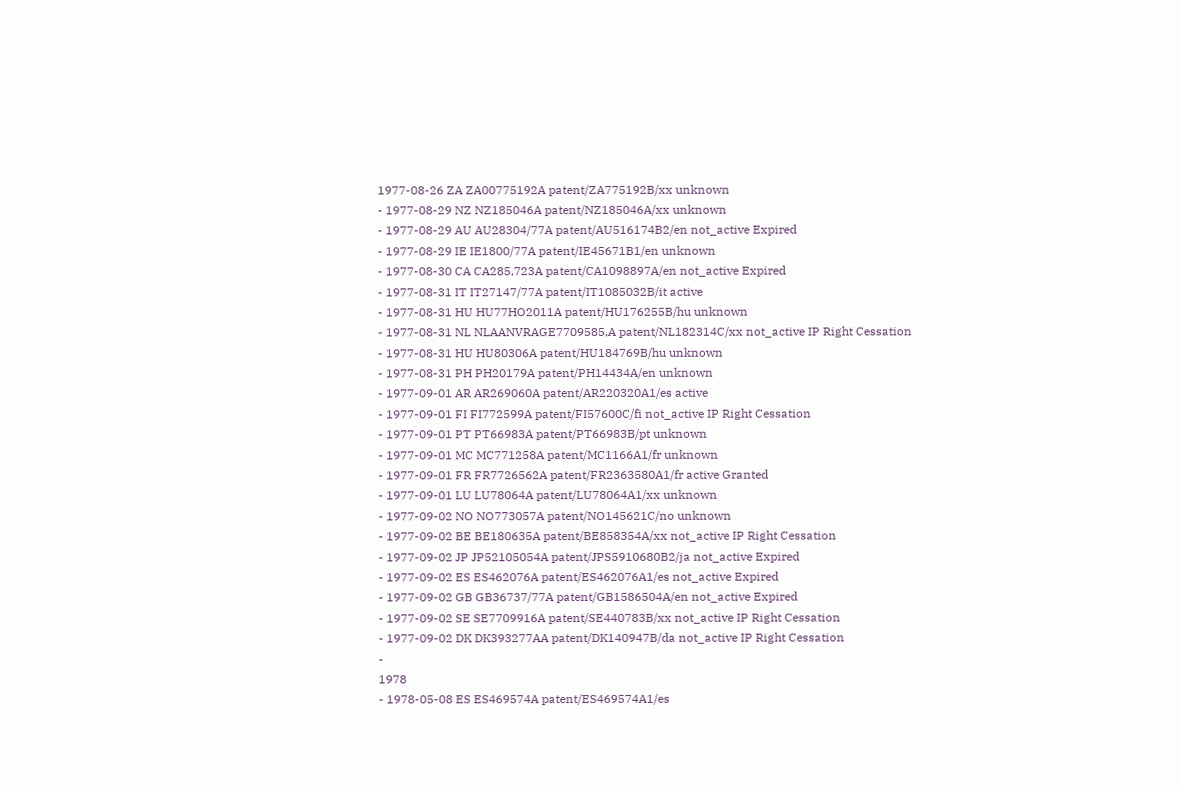1977-08-26 ZA ZA00775192A patent/ZA775192B/xx unknown
- 1977-08-29 NZ NZ185046A patent/NZ185046A/xx unknown
- 1977-08-29 AU AU28304/77A patent/AU516174B2/en not_active Expired
- 1977-08-29 IE IE1800/77A patent/IE45671B1/en unknown
- 1977-08-30 CA CA285,723A patent/CA1098897A/en not_active Expired
- 1977-08-31 IT IT27147/77A patent/IT1085032B/it active
- 1977-08-31 HU HU77HO2011A patent/HU176255B/hu unknown
- 1977-08-31 NL NLAANVRAGE7709585,A patent/NL182314C/xx not_active IP Right Cessation
- 1977-08-31 HU HU80306A patent/HU184769B/hu unknown
- 1977-08-31 PH PH20179A patent/PH14434A/en unknown
- 1977-09-01 AR AR269060A patent/AR220320A1/es active
- 1977-09-01 FI FI772599A patent/FI57600C/fi not_active IP Right Cessation
- 1977-09-01 PT PT66983A patent/PT66983B/pt unknown
- 1977-09-01 MC MC771258A patent/MC1166A1/fr unknown
- 1977-09-01 FR FR7726562A patent/FR2363580A1/fr active Granted
- 1977-09-01 LU LU78064A patent/LU78064A1/xx unknown
- 1977-09-02 NO NO773057A patent/NO145621C/no unknown
- 1977-09-02 BE BE180635A patent/BE858354A/xx not_active IP Right Cessation
- 1977-09-02 JP JP52105054A patent/JPS5910680B2/ja not_active Expired
- 1977-09-02 ES ES462076A patent/ES462076A1/es not_active Expired
- 1977-09-02 GB GB36737/77A patent/GB1586504A/en not_active Expired
- 1977-09-02 SE SE7709916A patent/SE440783B/xx not_active IP Right Cessation
- 1977-09-02 DK DK393277AA patent/DK140947B/da not_active IP Right Cessation
-
1978
- 1978-05-08 ES ES469574A patent/ES469574A1/es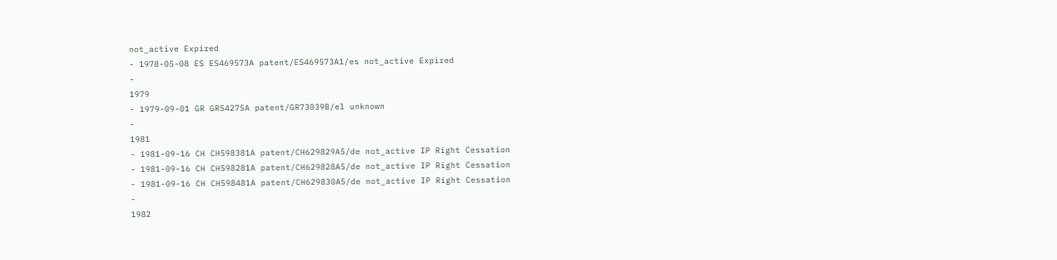not_active Expired
- 1978-05-08 ES ES469573A patent/ES469573A1/es not_active Expired
-
1979
- 1979-09-01 GR GR54275A patent/GR73039B/el unknown
-
1981
- 1981-09-16 CH CH598381A patent/CH629829A5/de not_active IP Right Cessation
- 1981-09-16 CH CH598281A patent/CH629828A5/de not_active IP Right Cessation
- 1981-09-16 CH CH598481A patent/CH629830A5/de not_active IP Right Cessation
-
1982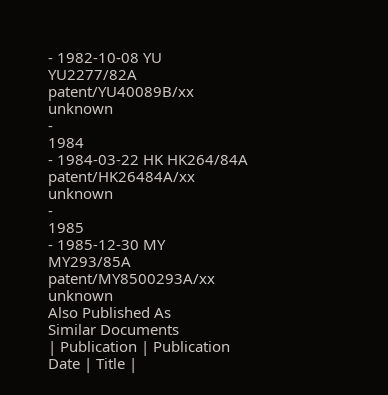- 1982-10-08 YU YU2277/82A patent/YU40089B/xx unknown
-
1984
- 1984-03-22 HK HK264/84A patent/HK26484A/xx unknown
-
1985
- 1985-12-30 MY MY293/85A patent/MY8500293A/xx unknown
Also Published As
Similar Documents
| Publication | Publication Date | Title |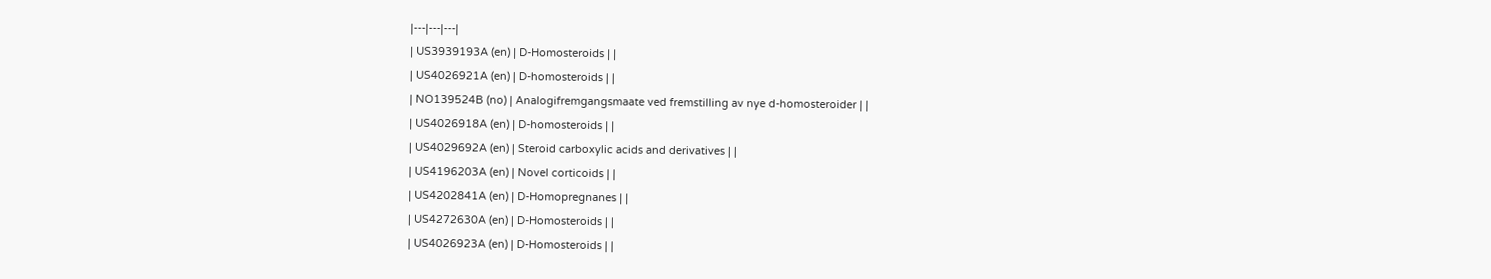|---|---|---|
| US3939193A (en) | D-Homosteroids | |
| US4026921A (en) | D-homosteroids | |
| NO139524B (no) | Analogifremgangsmaate ved fremstilling av nye d-homosteroider | |
| US4026918A (en) | D-homosteroids | |
| US4029692A (en) | Steroid carboxylic acids and derivatives | |
| US4196203A (en) | Novel corticoids | |
| US4202841A (en) | D-Homopregnanes | |
| US4272630A (en) | D-Homosteroids | |
| US4026923A (en) | D-Homosteroids | |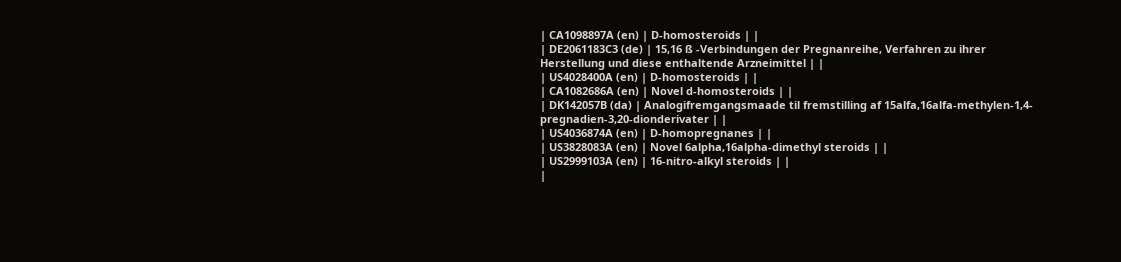| CA1098897A (en) | D-homosteroids | |
| DE2061183C3 (de) | 15,16 ß -Verbindungen der Pregnanreihe, Verfahren zu ihrer Herstellung und diese enthaltende Arzneimittel | |
| US4028400A (en) | D-homosteroids | |
| CA1082686A (en) | Novel d-homosteroids | |
| DK142057B (da) | Analogifremgangsmaade til fremstilling af 15alfa,16alfa-methylen-1,4-pregnadien-3,20-dionderivater | |
| US4036874A (en) | D-homopregnanes | |
| US3828083A (en) | Novel 6alpha,16alpha-dimethyl steroids | |
| US2999103A (en) | 16-nitro-alkyl steroids | |
|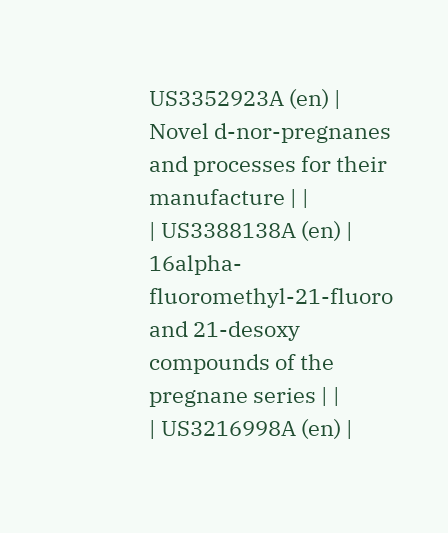US3352923A (en) | Novel d-nor-pregnanes and processes for their manufacture | |
| US3388138A (en) | 16alpha-fluoromethyl-21-fluoro and 21-desoxy compounds of the pregnane series | |
| US3216998A (en) |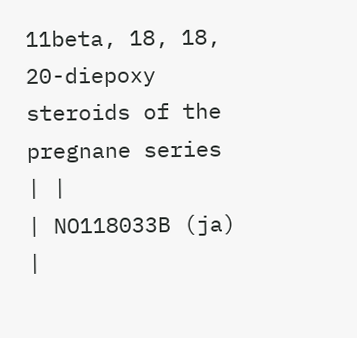11beta, 18, 18, 20-diepoxy steroids of the pregnane series | |
| NO118033B (ja) |